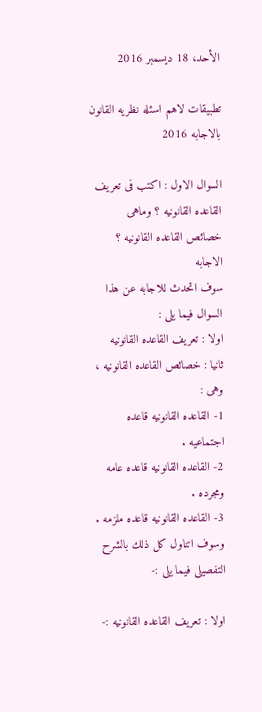الأحد، 18 ديسمبر 2016

تطبيقات لاهم اسئله نظريه القانون بالاجابه 2016

السوال الاول : اكتب فى تعريف القاعده القانونيه ؟ وماهى خصائص القاعده القانونيه ؟
الاجابه
سوف اتحدث للاجابه عن هذا السوال فيما يلى :
اولا : تعريف القاعده القانونيه
ثانيا : خصائص القاعده القانونيه ، وهى :
1- القاعده القانونيه قاعده اجتماعيه .
2- القاعده القانونيه قاعده عامه ومجرده .
3- القاعده القانونيه قاعده ملزمه .
وسوف اتناول كل ذلك بالشرح التفصيلى فيما يلى :-

اولا : تعريف القاعده القانونيه :-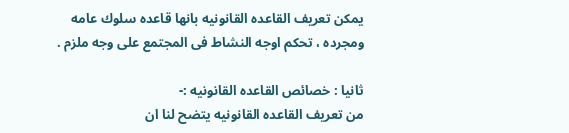يمكن تعريف القاعده القانونيه بانها قاعده سلوك عامه ومجرده ، تحكم اوجه النشاط فى المجتمع على وجه ملزم .

ثانيا : خصائص القاعده القانونيه :-
من تعريف القاعده القانونيه يتضح لنا ان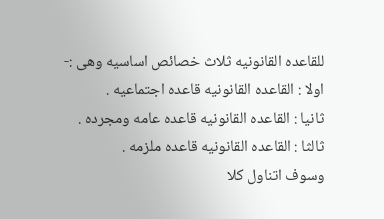للقاعده القانونيه ثلاث خصائص اساسيه وهى :-
اولا : القاعده القانونيه قاعده اجتماعيه .
ثانيا : القاعده القانونيه قاعده عامه ومجرده .
ثالثا : القاعده القانونيه قاعده ملزمه .
وسوف اتناول كلا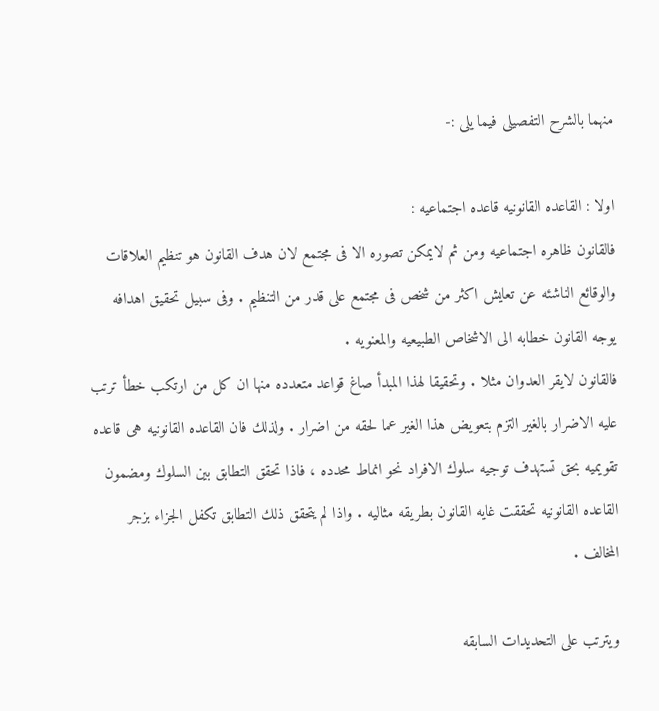منهما بالشرح التفصيلى فيما يلى :-

اولا : القاعده القانونيه قاعده اجتماعيه :
فالقانون ظاهره اجتماعيه ومن ثم لايمكن تصوره الا فى مجتمع لان هدف القانون هو تنظيم العلاقات والوقائع الناشئه عن تعايش اكثر من شخص فى مجتمع على قدر من التنظيم . وفى سبيل تحقيق اهدافه يوجه القانون خطابه الى الاشخاص الطبيعيه والمعنويه .
فالقانون لايقر العدوان مثلا . وتحقيقا لهذا المبدأ صاغ قواعد متعدده منها ان كل من ارتكب خطأ ترتب عليه الاضرار بالغير التزم بتعويض هذا الغير عما لحقه من اضرار . ولذلك فان القاعده القانونيه هى قاعده تقويميه بحق تستهدف توجيه سلوك الافراد نحو انماط محدده ، فاذا تحقق التطابق بين السلوك ومضمون القاعده القانونيه تحققت غايه القانون بطريقه مثاليه . واذا لم يتحقق ذلك التطابق تكفل الجزاء بزجر المخالف .

ويترتب على التحديدات السابقه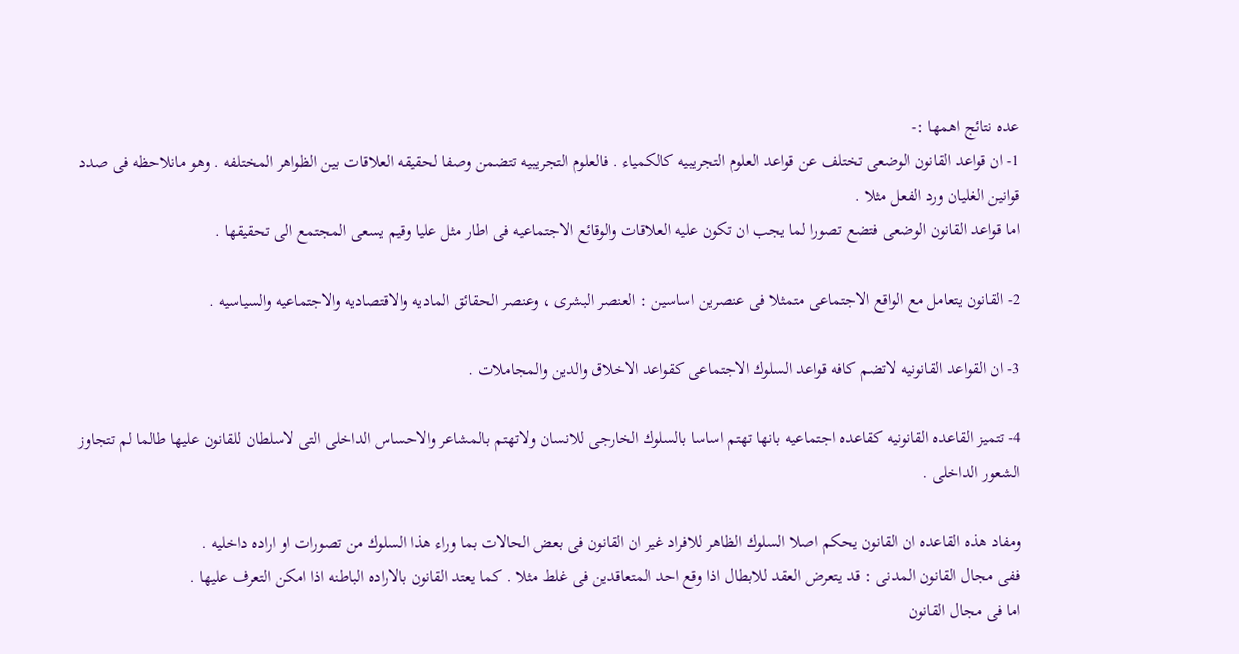عده نتائج اهمها :-
1- ان قواعد القانون الوضعى تختلف عن قواعد العلوم التجريبيه كالكمياء . فالعلوم التجريبيه تتضمن وصفا لحقيقه العلاقات بين الظواهر المختلفه . وهو مانلاحظه فى صدد قوانين الغليان ورد الفعل مثلا .
اما قواعد القانون الوضعى فتضع تصورا لما يجب ان تكون عليه العلاقات والوقائع الاجتماعيه فى اطار مثل عليا وقيم يسعى المجتمع الى تحقيقها .

2- القانون يتعامل مع الواقع الاجتماعى متمثلا فى عنصرين اساسين : العنصر البشرى ، وعنصر الحقائق الماديه والاقتصاديه والاجتماعيه والسياسيه .

3- ان القواعد القانونيه لاتضم كافه قواعد السلوك الاجتماعى كقواعد الاخلاق والدين والمجاملات .

4- تتميز القاعده القانونيه كقاعده اجتماعيه بانها تهتم اساسا بالسلوك الخارجى للانسان ولاتهتم بالمشاعر والاحساس الداخلى التى لاسلطان للقانون عليها طالما لم تتجاوز الشعور الداخلى .

ومفاد هذه القاعده ان القانون يحكم اصلا السلوك الظاهر للافراد غير ان القانون فى بعض الحالات بما وراء هذا السلوك من تصورات او اراده داخليه .
ففى مجال القانون المدنى : قد يتعرض العقد للابطال اذا وقع احد المتعاقدين فى غلط مثلا . كما يعتد القانون بالاراده الباطنه اذا امكن التعرف عليها .
اما فى مجال القانون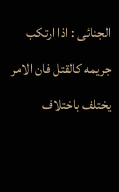الجنائى : اذا ارتكب جريمه كالقتل فان الامر يختلف باختلاف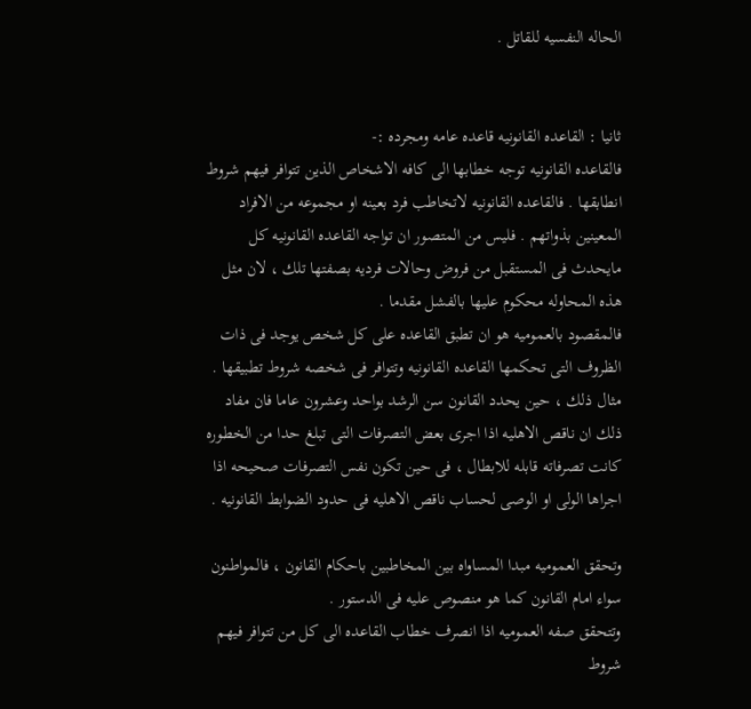الحاله النفسيه للقاتل .


ثانيا : القاعده القانونيه قاعده عامه ومجرده :-
فالقاعده القانونيه توجه خطابها الى كافه الاشخاص الذين تتوافر فيهم شروط انطابقها . فالقاعده القانونيه لاتخاطب فرد بعينه او مجموعه من الافراد المعينين بذواتهم . فليس من المتصور ان تواجه القاعده القانونيه كل مايحدث فى المستقبل من فروض وحالات فرديه بصفتها تلك ، لان مثل هذه المحاوله محكوم عليها بالفشل مقدما .
فالمقصود بالعموميه هو ان تطبق القاعده على كل شخص يوجد فى ذات الظروف التى تحكمها القاعده القانونيه وتتوافر فى شخصه شروط تطبيقها . مثال ذلك ، حين يحدد القانون سن الرشد بواحد وعشرون عاما فان مفاد ذلك ان ناقص الاهليه اذا اجرى بعض التصرفات التى تبلغ حدا من الخطوره كانت تصرفاته قابله للابطال ، فى حين تكون نفس التصرفات صحيحه اذا اجراها الولى او الوصى لحساب ناقص الاهليه فى حدود الضوابط القانونيه .

وتحقق العموميه مبدا المساواه بين المخاطبين باحكام القانون ، فالمواطنون سواء امام القانون كما هو منصوص عليه فى الدستور .
وتتحقق صفه العموميه اذا انصرف خطاب القاعده الى كل من تتوافر فيهم شروط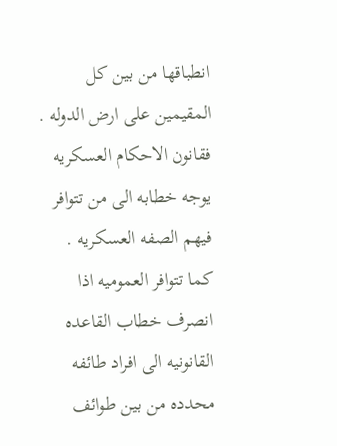انطباقها من بين كل المقيمين على ارض الدوله . فقانون الاحكام العسكريه يوجه خطابه الى من تتوافر فيهم الصفه العسكريه .
كما تتوافر العموميه اذا انصرف خطاب القاعده القانونيه الى افراد طائفه محدده من بين طوائف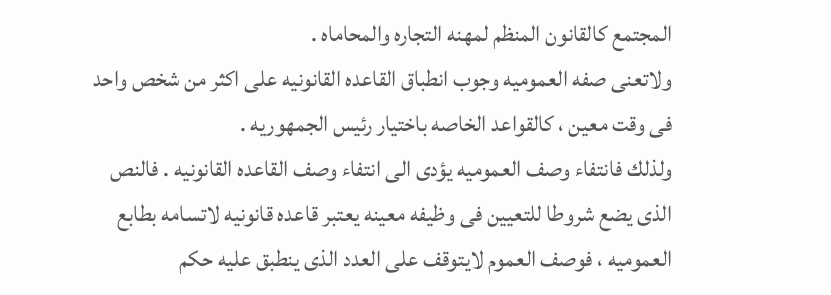المجتمع كالقانون المنظم لمهنه التجاره والمحاماه .
ولاتعنى صفه العموميه وجوب انطباق القاعده القانونيه على اكثر من شخص واحد فى وقت معين ، كالقواعد الخاصه باختيار رئيس الجمهوريه .
ولذلك فانتفاء وصف العموميه يؤدى الى انتفاء وصف القاعده القانونيه . فالنص الذى يضع شروطا للتعيين فى وظيفه معينه يعتبر قاعده قانونيه لاتسامه بطابع العموميه ، فوصف العموم لايتوقف على العدد الذى ينطبق عليه حكم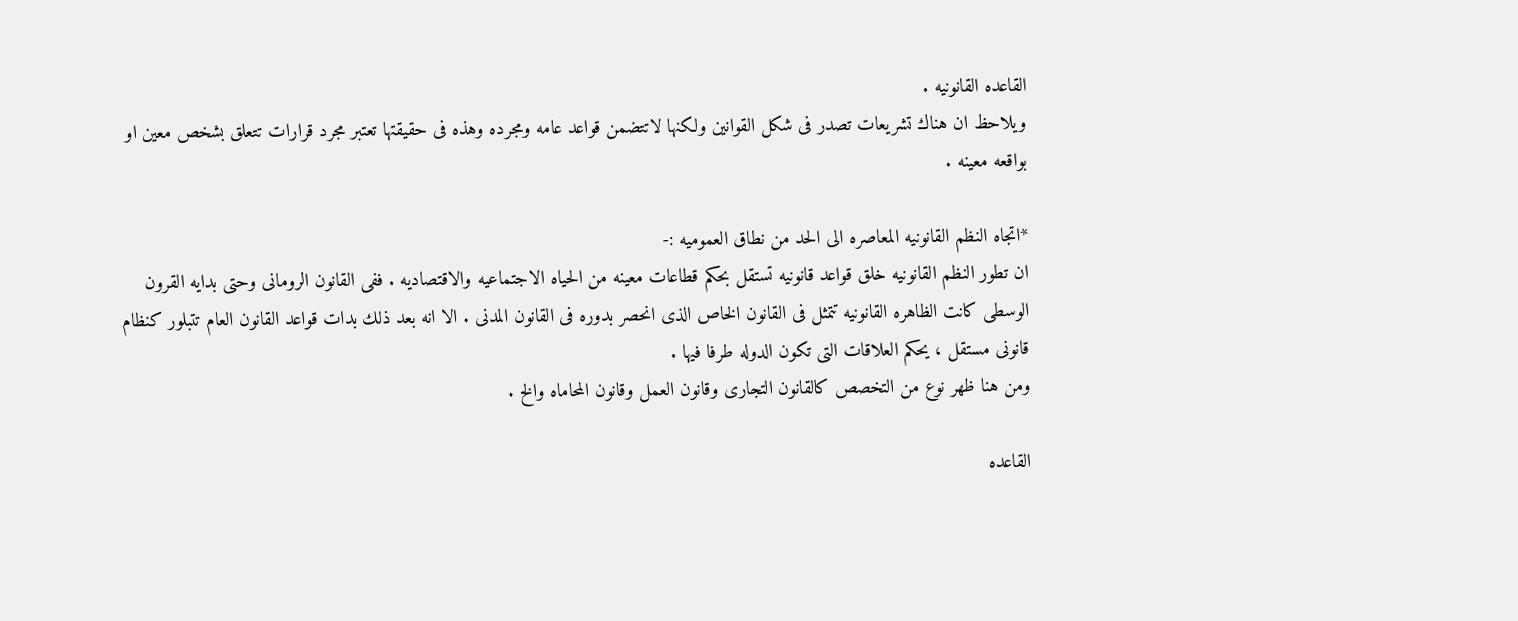القاعده القانونيه .
ويلاحظ ان هناك تشريعات تصدر فى شكل القوانين ولكنها لاتتضمن قواعد عامه ومجرده وهذه فى حقيقتها تعتبر مجرد قرارات تتعلق بشخص معين او بواقعه معينه .

*اتجاه النظم القانونيه المعاصره الى الحد من نطاق العموميه :-
ان تطور النظم القانونيه خلق قواعد قانونيه تستقل بحكم قطاعات معينه من الحياه الاجتماعيه والاقتصاديه . ففى القانون الرومانى وحتى بدايه القرون الوسطى كانت الظاهره القانونيه تتمثل فى القانون الخاص الذى انحصر بدوره فى القانون المدنى . الا انه بعد ذلك بدات قواعد القانون العام تتبلور كنظام قانونى مستقل ، يحكم العلاقات التى تكون الدوله طرفا فيها .
ومن هنا ظهر نوع من التخصص كالقانون التجارى وقانون العمل وقانون المحاماه والخ .

القاعده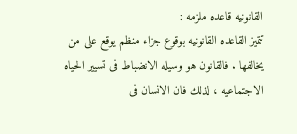القانونيه قاعده ملزمه :
تتميز القاعده القانونيه بوقوع جزاء منظم يوقع على من يخالفها . فالقانون هو وسيله الانضباط فى تسيير الحياه الاجتماعيه ، لذلك فان الانسان فى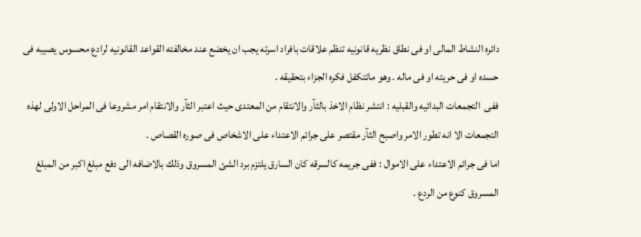دائره النشاط المالى او فى نطاق نظريه قانونيه تنظم علاقات بافراد اسرته يجب ان يخضع عند مخالفته القواعد القانونيه لرادع محسوس يصيبه فى حسده او فى حريته او فى ماله . وهو ماتتكفل فكره الجزاء بتحقيقه .
ففى  التجمعات البدائيه والقبليه : انتشر نظام الاخذ بالثآر والانتقام من المعتدى حيث اعتبر الثآر والانتقام امر مشروعا فى المراحل الاولى لهذه التجمعات الا انه تطور الامر واصبح الثآر مقتصر على جرائم الاعتداء على الاشخاص فى صوره القصاص .
اما فى جرائم الاعتداء على الاموال : ففى جريمه كالسرقه كان السارق يلتزم برد الشئ المسروق وذلك بالاضافه الى دفع مبلغ اكبر من المبلغ المسروق كنوع من الردع .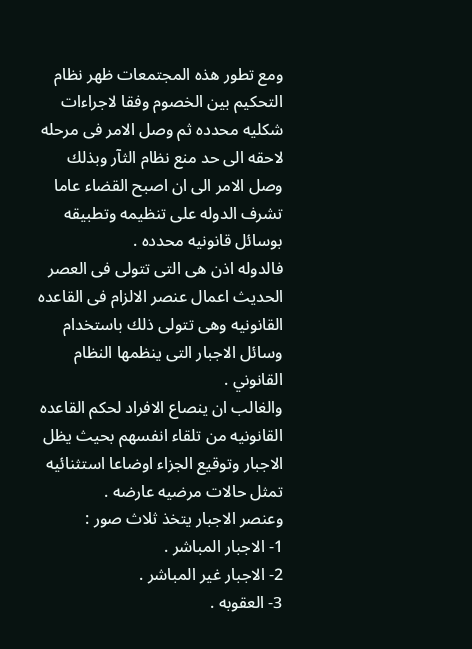ومع تطور هذه المجتمعات ظهر نظام التحكيم بين الخصوم وفقا لاجراءات شكليه محدده ثم وصل الامر فى مرحله لاحقه الى حد منع نظام الثآر وبذلك وصل الامر الى ان اصبح القضاء عاما تشرف الدوله على تنظيمه وتطبيقه بوسائل قانونيه محدده .
فالدوله اذن هى التى تتولى فى العصر الحديث اعمال عنصر الالزام فى القاعده القانونيه وهى تتولى ذلك باستخدام وسائل الاجبار التى ينظمها النظام القانوني .
والغالب ان ينصاع الافراد لحكم القاعده القانونيه من تلقاء انفسهم بحيث يظل الاجبار وتوقيع الجزاء اوضاعا استثنائيه تمثل حالات مرضيه عارضه .
وعنصر الاجبار يتخذ ثلاث صور :
1- الاجبار المباشر .
2- الاجبار غير المباشر .
3- العقوبه .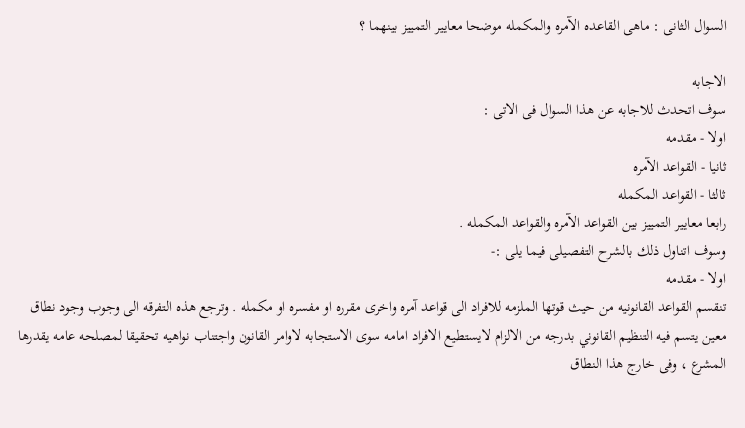السوال الثانى : ماهى القاعده الآمره والمكمله موضحا معايير التمييز بينهما ؟

الاجابه
سوف اتحدث للاجابه عن هذا السوال فى الاتى :
اولا - مقدمه
ثانيا - القواعد الآمره
ثالثا - القواعد المكمله
رابعا معايير التمييز بين القواعد الآمره والقواعد المكمله .
وسوف اتناول ذلك بالشرح التفصيلى فيما يلى :-
اولا - مقدمه
تنقسم القواعد القانونيه من حيث قوتها الملزمه للافراد الى قواعد آمره واخرى مقرره او مفسره او مكمله . وترجع هذه التفرقه الى وجوب وجود نطاق معين يتسم فيه التنظيم القانوني بدرجه من الالزام لايستطيع الافراد امامه سوى الاستجابه لاوامر القانون واجتناب نواهيه تحقيقا لمصلحه عامه يقدرها المشرع ، وفى خارج هذا النطاق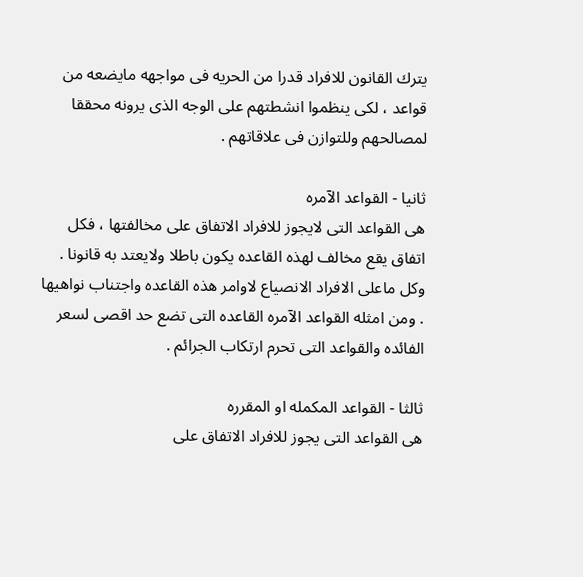يترك القانون للافراد قدرا من الحريه فى مواجهه مايضعه من قواعد ، لكى ينظموا انشطتهم على الوجه الذى يرونه محققا لمصالحهم وللتوازن فى علاقاتهم .

ثانيا - القواعد الآمره
هى القواعد التى لايجوز للافراد الاتفاق على مخالفتها ، فكل اتفاق يقع مخالف لهذه القاعده يكون باطلا ولايعتد به قانونا . وكل ماعلى الافراد الانصياع لاوامر هذه القاعده واجتناب نواهيها . ومن امثله القواعد الآمره القاعده التى تضع حد اقصى لسعر الفائده والقواعد التى تحرم ارتكاب الجرائم .

ثالثا - القواعد المكمله او المقرره
هى القواعد التى يجوز للافراد الاتفاق على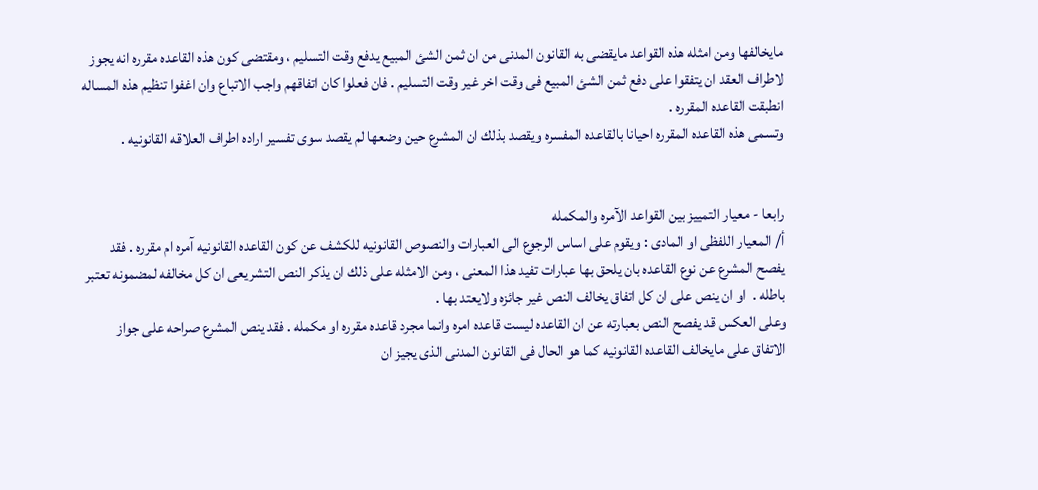مايخالفها ومن امثله هذه القواعد مايقضى به القانون المدنى من ان ثمن الشئ المبيع يدفع وقت التسليم ، ومقتضى كون هذه القاعده مقرره انه يجوز لاطراف العقد ان يتفقوا على دفع ثمن الشئ المبيع فى وقت اخر غير وقت التسليم . فان فعلوا كان اتفاقهم واجب الاتباع وان اغفوا تنظيم هذه المساله انطبقت القاعده المقرره .
وتسمى هذه القاعده المقرره احيانا بالقاعده المفسره ويقصد بذلك ان المشرع حين وضعها لم يقصد سوى تفسير اراده اطراف العلاقه القانونيه .


رابعا - معيار التمييز بين القواعد الآمره والمكمله
أ/ المعيار اللفظى او المادى : ويقوم على اساس الرجوع الى العبارات والنصوص القانونيه للكشف عن كون القاعده القانونيه آمره ام مقرره . فقد يفصح المشرع عن نوع القاعده بان يلحق بها عبارات تفيد هذا المعنى ، ومن الامثله على ذلك ان يذكر النص التشريعى ان كل مخالفه لمضمونه تعتبر باطله .  او ان ينص على ان كل اتفاق يخالف النص غير جائزه ولايعتد بها .
وعلى العكس قد يفصح النص بعبارته عن ان القاعده ليست قاعده امره وانما مجرد قاعده مقرره او مكمله . فقد ينص المشرع صراحه على جواز الاتفاق على مايخالف القاعده القانونيه كما هو الحال فى القانون المدنى الذى يجيز ان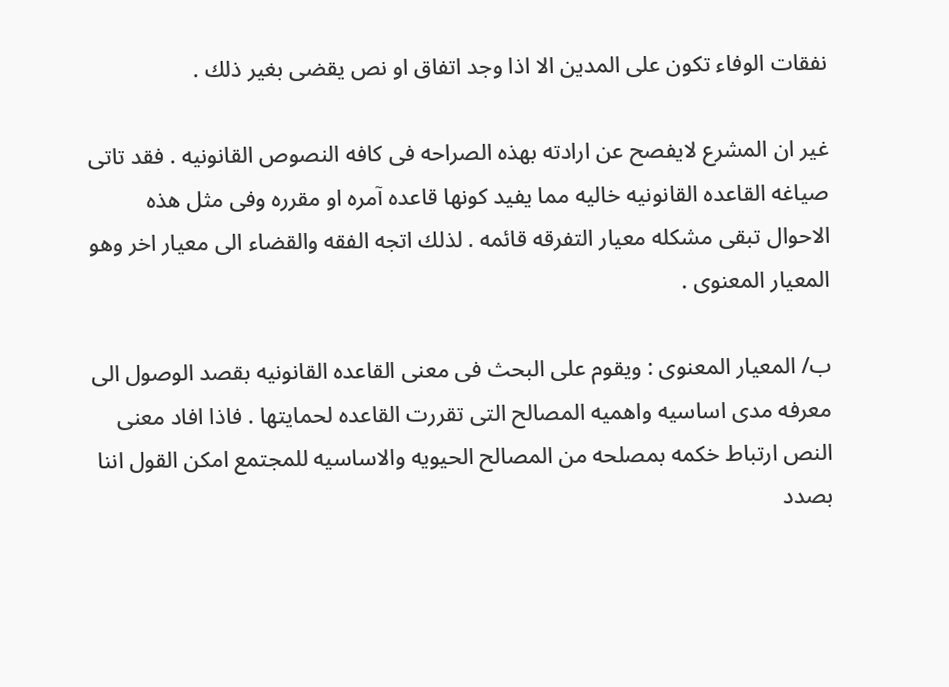نفقات الوفاء تكون على المدين الا اذا وجد اتفاق او نص يقضى بغير ذلك .

غير ان المشرع لايفصح عن ارادته بهذه الصراحه فى كافه النصوص القانونيه . فقد تاتى صياغه القاعده القانونيه خاليه مما يفيد كونها قاعده آمره او مقرره وفى مثل هذه الاحوال تبقى مشكله معيار التفرقه قائمه . لذلك اتجه الفقه والقضاء الى معيار اخر وهو المعيار المعنوى .

ب/ المعيار المعنوى : ويقوم على البحث فى معنى القاعده القانونيه بقصد الوصول الى معرفه مدى اساسيه واهميه المصالح التى تقررت القاعده لحمايتها . فاذا افاد معنى النص ارتباط خكمه بمصلحه من المصالح الحيويه والاساسيه للمجتمع امكن القول اننا بصدد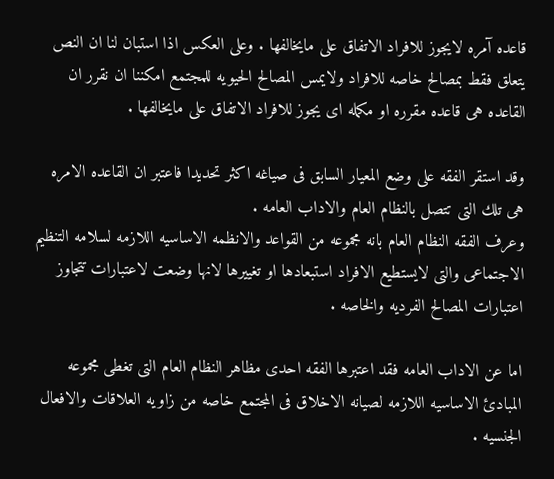قاعده آمره لايجوز للافراد الاتفاق على مايخالفها . وعلى العكس اذا استبان لنا ان النص يتعلق فقط بمصالح خاصه للافراد ولايمس المصالح الحيويه للمجتمع امكننا ان نقرر ان القاعده هى قاعده مقرره او مكمله اى يجوز للافراد الاتفاق على مايخالفها .

وقد استقر الفقه على وضع المعيار السابق فى صياغه اكثر تحديدا فاعتبر ان القاعده الامره هى تلك التى تتصل بالنظام العام والاداب العامه .
وعرف الفقه النظام العام بانه مجموعه من القواعد والانظمه الاساسيه اللازمه لسلامه التنظيم الاجتماعى والتى لايستطيع الافراد استبعادها او تغييرها لانها وضعت لاعتبارات تتجاوز اعتبارات المصالح الفرديه والخاصه .

اما عن الاداب العامه فقد اعتبرها الفقه احدى مظاهر النظام العام التى تغطى مجموعه المبادئ الاساسيه اللازمه لصيانه الاخلاق فى المجتمع خاصه من زاويه العلاقات والافعال الجنسيه .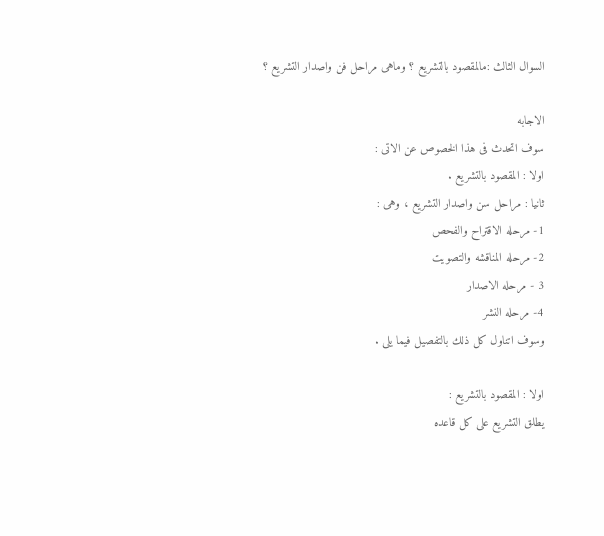السوال الثالث :مالمقصود بالتشريع ؟ وماهى مراحل فن واصدار التشريع ؟

الاجابه
سوف اتحدث فى هذا الخصوص عن الاتى :
اولا : المقصود بالتشريع .
ثانيا : مراحل سن واصدار التشريع ، وهى :
1- مرحله الاقتراح والفحص
2- مرحله المناقشه والتصويت
3 - مرحله الاصدار
4- مرحله النشر
وسوف اتناول كل ذلك بالتفصيل فيما يلى .

اولا : المقصود بالتشريع :
يطلق التشريع على كل قاعده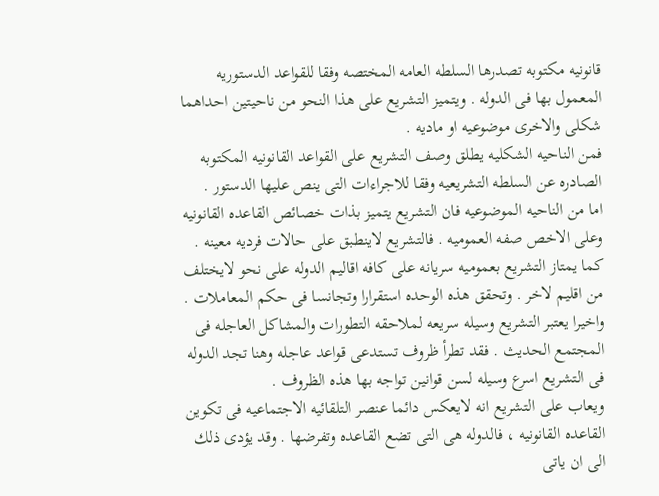قانونيه مكتوبه تصدرها السلطه العامه المختصه وفقا للقواعد الدستوريه المعمول بها فى الدوله . ويتميز التشريع على هذا النحو من ناحيتين احداهما شكلى والاخرى موضوعيه او ماديه .
فمن الناحيه الشكليه يطلق وصف التشريع على القواعد القانونيه المكتوبه الصادره عن السلطه التشريعيه وفقا للاجراءات التى ينص عليها الدستور .
اما من الناحيه الموضوعيه فان التشريع يتميز بذات خصائص القاعده القانونيه وعلى الاخص صفه العموميه . فالتشريع لاينطبق على حالات فرديه معينه .
كما يمتاز التشريع بعموميه سريانه على كافه اقاليم الدوله على نحو لايختلف من اقليم لاخر . وتحقق هذه الوحده استقرارا وتجانسا فى حكم المعاملات .
واخيرا يعتبر التشريع وسيله سريعه لملاحقه التطورات والمشاكل العاجله فى المجتمع الحديث . فقد تطرأ ظروف تستدعى قواعد عاجله وهنا تجد الدوله فى التشريع اسرع وسيله لسن قوانين تواجه بها هذه الظروف .
ويعاب على التشريع انه لايعكس دائما عنصر التلقائيه الاجتماعيه فى تكوين القاعده القانونيه ، فالدوله هى التى تضع القاعده وتفرضها . وقد يؤدى ذلك الى ان ياتى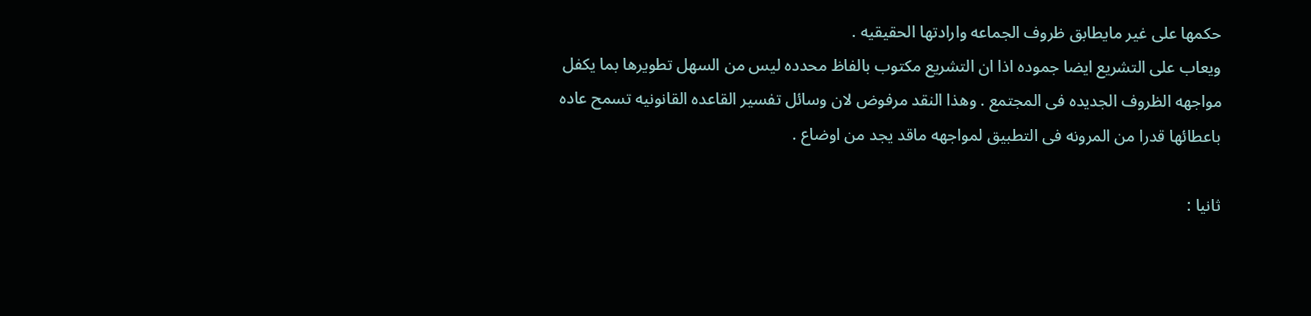حكمها على غير مايطابق ظروف الجماعه وارادتها الحقيقيه .
ويعاب على التشريع ايضا جموده اذا ان التشريع مكتوب بالفاظ محدده ليس من السهل تطويرها بما يكفل مواجهه الظروف الجديده فى المجتمع . وهذا النقد مرفوض لان وسائل تفسير القاعده القانونيه تسمح عاده باعطائها قدرا من المرونه فى التطبيق لمواجهه ماقد يجد من اوضاع .

ثانيا :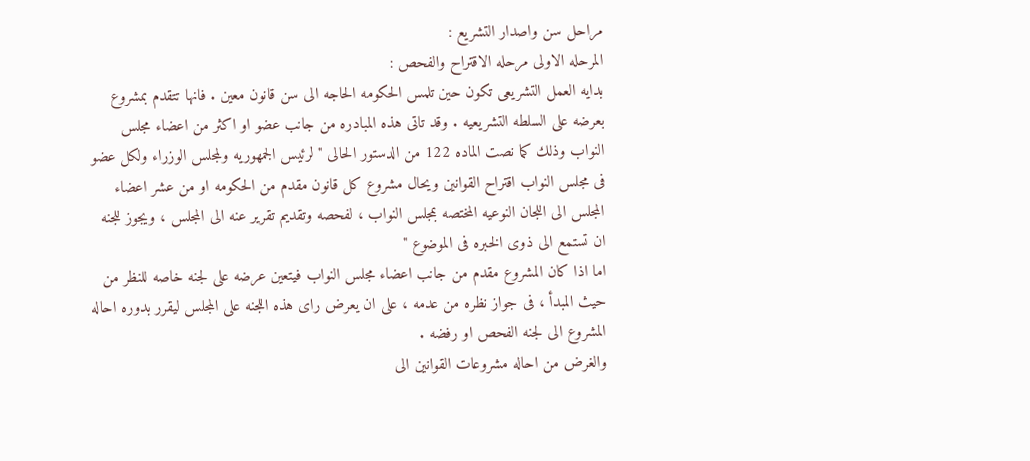مراحل سن واصدار التشريع :
المرحله الاولى مرحله الاقتراح والفحص :
بدايه العمل التشريعى تكون حين تلمس الحكومه الحاجه الى سن قانون معين . فانها تتقدم بمشروع بعرضه على السلطه التشريعيه . وقد تاتى هذه المبادره من جانب عضو او اكثر من اعضاء مجلس النواب وذلك كما نصت الماده 122 من الدستور الحالى " لرئيس الجمهوريه ولمجلس الوزراء ولكل عضو فى مجلس النواب اقتراح القوانين ويحال مشروع كل قانون مقدم من الحكومه او من عشر اعضاء المجلس الى اللجان النوعيه المختصه بمجلس النواب ، لفحصه وتقديم تقرير عنه الى المجلس ، ويجوز للجنه ان تستمع الى ذوى الخبره فى الموضوع "
اما اذا كان المشروع مقدم من جانب اعضاء مجلس النواب فيتعين عرضه على لجنه خاصه للنظر من حيث المبدأ ، فى جواز نظره من عدمه ، على ان يعرض راى هذه اللجنه على المجلس ليقرر بدوره احاله المشروع الى لجنه الفحص او رفضه .
والغرض من احاله مشروعات القوانين الى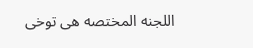اللجنه المختصه هى توخى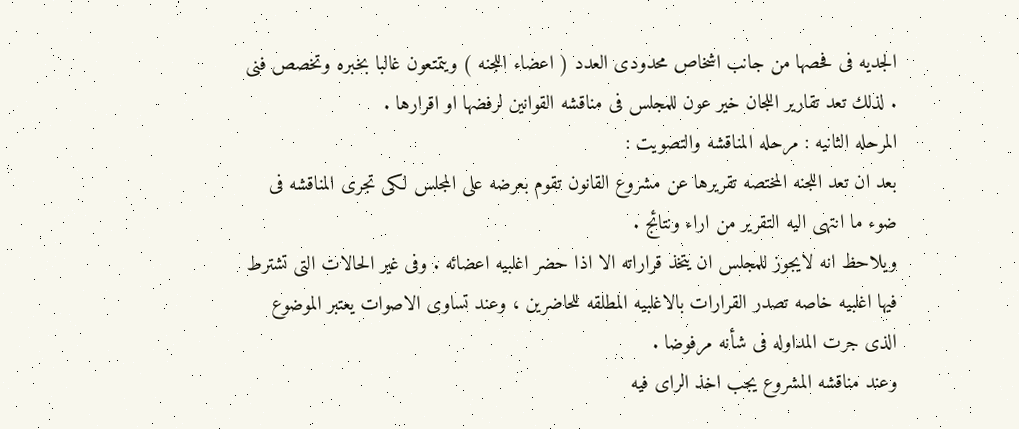الجديه فى فحصها من جانب اشخاص محدودى العدد ( اعضاء اللجنه ) ويتمتعون غالبا بخبره وتخصص فنى . لذلك تعد تقارير اللجان خير عون للمجلس فى مناقشه القوانين لرفضها او اقرارها .
المرحله الثانيه : مرحله المناقشه والتصويت :
بعد ان تعد اللجنه المختصه تقريرها عن مشروع القانون تقوم بعرضه على المجلس لكى تجرى المناقشه فى ضوء ما انتهى اليه التقرير من اراء ونتائج .
ويلاحظ انه لايجوز للمجلس ان يتخذ قراراته الا اذا حضر اغلبيه اعضائه . وفى غير الحالات التى تشترط فيها اغلبيه خاصه تصدر القرارات بالاغلبيه المطلقه للحاضرين ، وعند تساوى الاصوات يعتبر الموضوع الذى جرت المداوله فى شأنه مرفوضا .
وعند مناقشه المشروع يجب اخذ الراى فيه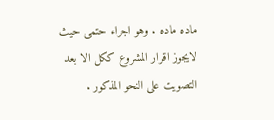ماده ماده . وهو اجراء حتمى حيث لايجوز اقرار المشروع ككل الا بعد التصويت على النحو المذكور .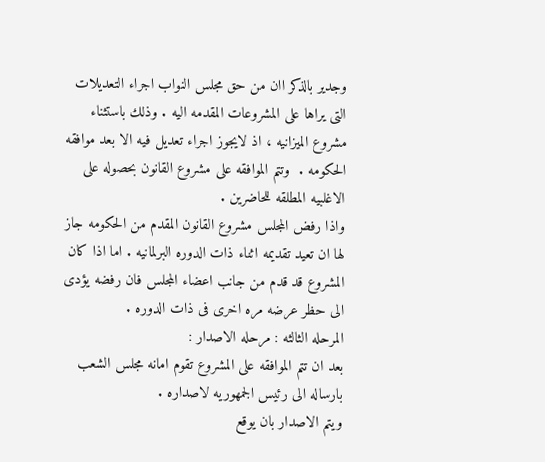وجدير بالذكر اان من حق مجلس النواب اجراء التعديلات التى يراها على المشروعات المقدمه اليه . وذلك باستثناء مشروع الميزانيه ، اذ لايجوز اجراء تعديل فيه الا بعد موافقه الحكومه .  وتتم الموافقه على مشروع القانون بحصوله على الاغلبيه المطلقه للحاضرين .
واذا رفض المجلس مشروع القانون المقدم من الحكومه جاز لها ان تعيد تقديمه اثناء ذات الدوره البرلمانيه . اما اذا كان المشروع قد قدم من جانب اعضاء المجلس فان رفضه يؤدى الى حظر عرضه مره اخرى فى ذات الدوره .
المرحله الثالثه : مرحله الاصدار :
بعد ان تتم الموافقه على المشروع تقوم امانه مجلس الشعب بارساله الى رئيس الجمهوريه لاصداره .
ويتم الاصدار بان يوقع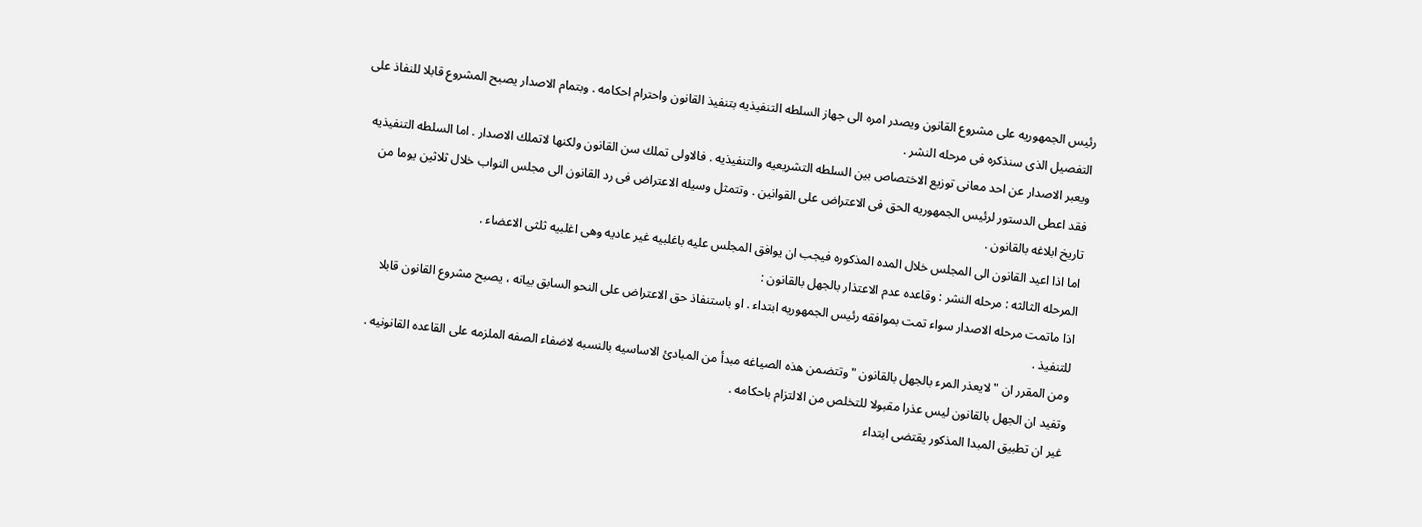رئيس الجمهوريه على مشروع القانون ويصدر امره الى جهاز السلطه التنفيذيه بتنفيذ القانون واحترام احكامه . وبتمام الاصدار يصبح المشروع قابلا للنفاذ على التفصيل الذى سنذكره فى مرحله النشر .
ويعبر الاصدار عن احد معانى توزيع الاختصاص بين السلطه التشريعيه والتنفيذيه . فالاولى تملك سن القانون ولكنها لاتملك الاصدار . اما السلطه التنفيذيه فقد اعطى الدستور لرئيس الجمهوريه الحق فى الاعتراض على القوانين . وتتمثل وسيله الاعتراض فى رد القانون الى مجلس النواب خلال ثلاثين يوما من تاريخ ابلاغه بالقانون .
اما اذا اعيد القانون الى المجلس خلال المده المذكوره فيجب ان يوافق المجلس عليه باغلبيه غير عاديه وهى اغلبيه ثلثى الاعضاء .
المرحله الثالثه : مرحله النشر : وقاعده عدم الاعتذار بالجهل بالقانون :
اذا ماتمت مرحله الاصدار سواء تمت بموافقه رئيس الجمهوريه ابتداء . او باستنفاذ حق الاعتراض على النحو السابق بيانه ، يصبح مشروع القانون قابلا للتنفيذ .
ومن المقرر ان " لايعذر المرء بالجهل بالقانون " وتتضمن هذه الصياغه مبدأ من المبادئ الاساسيه بالنسبه لاضفاء الصفه الملزمه على القاعده القانونيه . وتفيد ان الجهل بالقانون ليس عذرا مقبولا للتخلص من الالتزام باحكامه .
غير ان تطبيق المبدا المذكور يقتضى ابتداء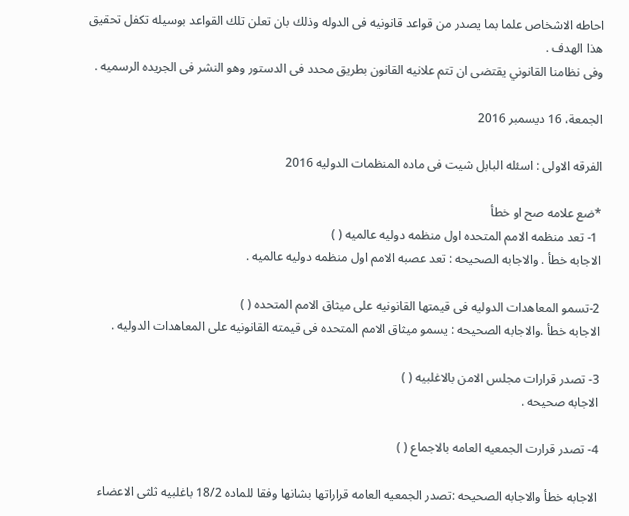احاطه الاشخاص علما بما يصدر من قواعد قانونيه فى الدوله وذلك بان تعلن تلك القواعد بوسيله تكفل تحقيق هذا الهدف .
وفى نظامنا القانوني يقتضى ان تتم علانيه القانون بطريق محدد فى الدستور وهو النشر فى الجريده الرسميه .

الجمعة، 16 ديسمبر 2016

الفرقه الاولى : اسئله البابل شيت فى ماده المنظمات الدوليه 2016

*ضع علامه صح او خطأ
 1- تعد منظمه الامم المتحده اول منظمه دوليه عالميه ( )
الاجابه خطأ . والاجابه الصحيحه : تعد عصبه الامم اول منظمه دوليه عالميه .

2-تسمو المعاهدات الدوليه فى قيمتها القانونيه على ميثاق الامم المتحده ( )
الاجابه خطأ .والاجابه الصحيحه : يسمو ميثاق الامم المتحده فى قيمته القانونيه على المعاهدات الدوليه .

3- تصدر قرارات مجلس الامن بالاغلبيه ( )
الاجابه صحيحه .

4- تصدر قرارت الجمعيه العامه بالاجماع ( )

الاجابه خطأ والاجابه الصحيحه :تصدر الجمعيه العامه قراراتها بشانها وفقا للماده 18/2 باغلبيه ثلثى الاعضاء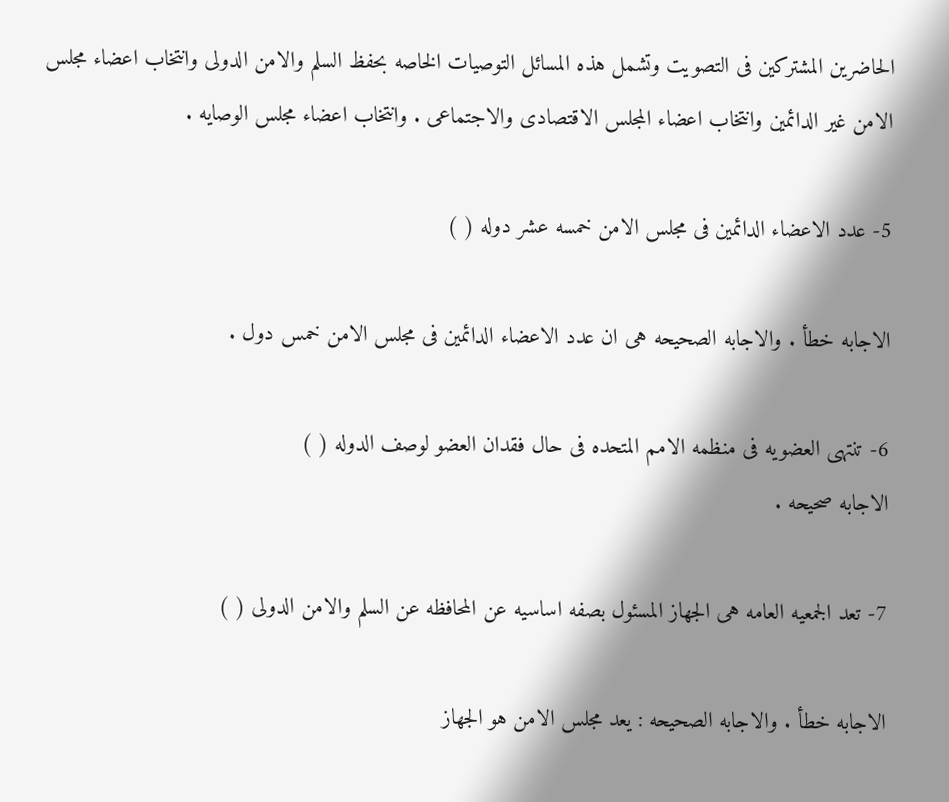الحاضرين المشتركين فى التصويت وتشمل هذه المسائل التوصيات الخاصه بحفظ السلم والامن الدولى وانتخاب اعضاء مجلس الامن غير الدائمين وانتخاب اعضاء المجلس الاقتصادى والاجتماعى . وانتخاب اعضاء مجلس الوصايه .

5- عدد الاعضاء الدائمين فى مجلس الامن خمسه عشر دوله ( )

الاجابه خطأ . والاجابه الصحيحه هى ان عدد الاعضاء الدائمين فى مجلس الامن خمس دول .

6- تنتهى العضويه فى منظمه الامم المتحده فى حال فقدان العضو لوصف الدوله ( )
الاجابه صحيحه .

7- تعد الجمعيه العامه هى الجهاز المسئول بصفه اساسيه عن المحافظه عن السلم والامن الدولى ( )

الاجابه خطأ . والاجابه الصحيحه : يعد مجلس الامن هو الجهاز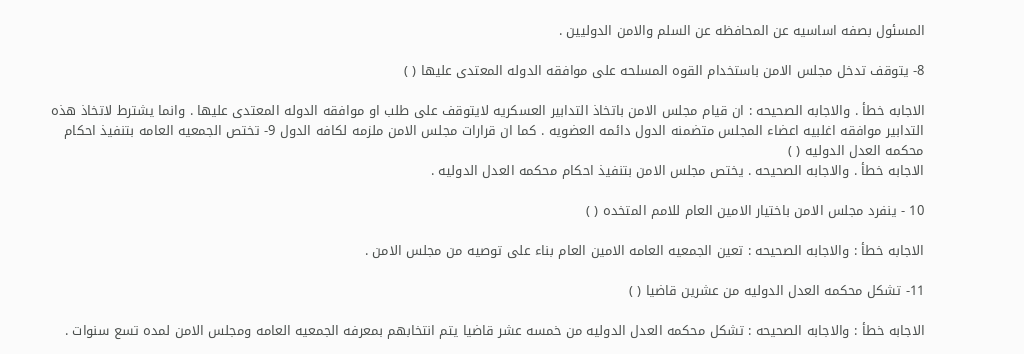المسئول بصفه اساسيه عن المحافظه عن السلم والامن الدوليين .

8- يتوقف تدخل مجلس الامن باستخدام القوه المسلحه على موافقه الدوله المعتدى عليها ( )

الاجابه خطأ . والاجابه الصحيحه : ان قيام مجلس الامن باتخاذ التدابير العسكريه لايتوقف على طلب او موافقه الدوله المعتدى عليها . وانما يشترط لاتخاذ هذه التدابير موافقه اغلبيه اعضاء المجلس متضمنه الدول دائمه العضويه . كما ان قرارات مجلس الامن ملزمه لكافه الدول 9- تختص الجمعيه العامه بتنفيذ احكام محكمه العدل الدوليه ( )
الاجابه خطأ . والاجابه الصحيحه . يختص مجلس الامن بتنفيذ احكام محكمه العدل الدوليه .

10 - ينفرد مجلس الامن باختيار الامين العام للامم المتخده ( )

الاجابه خطأ : والاجابه الصحيحه : تعين الجمعيه العامه الامين العام بناء على توصيه من مجلس الامن .

11- تشكل محكمه العدل الدوليه من عشرين قاضيا ( )

الاجابه خطأ : والاجابه الصحيحه : تشكل محكمه العدل الدوليه من خمسه عشر قاضيا يتم انتخابهم بمعرفه الجمعيه العامه ومجلس الامن لمده تسع سنوات .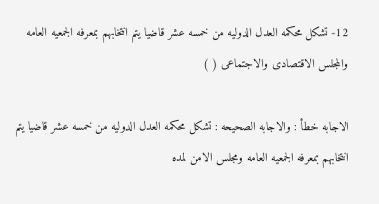12- تشكل محكمه العدل الدوليه من خمسه عشر قاضيا يتم انتخابهم بمعرفه الجمعيه العامه والمجلس الاقتصادى والاجتماعى ( )

الاجابه خطأ : والاجابه الصحيحه : تشكل محكمه العدل الدوليه من خمسه عشر قاضيا يتم انتخابهم بمعرفه الجمعيه العامه ومجلس الامن لمده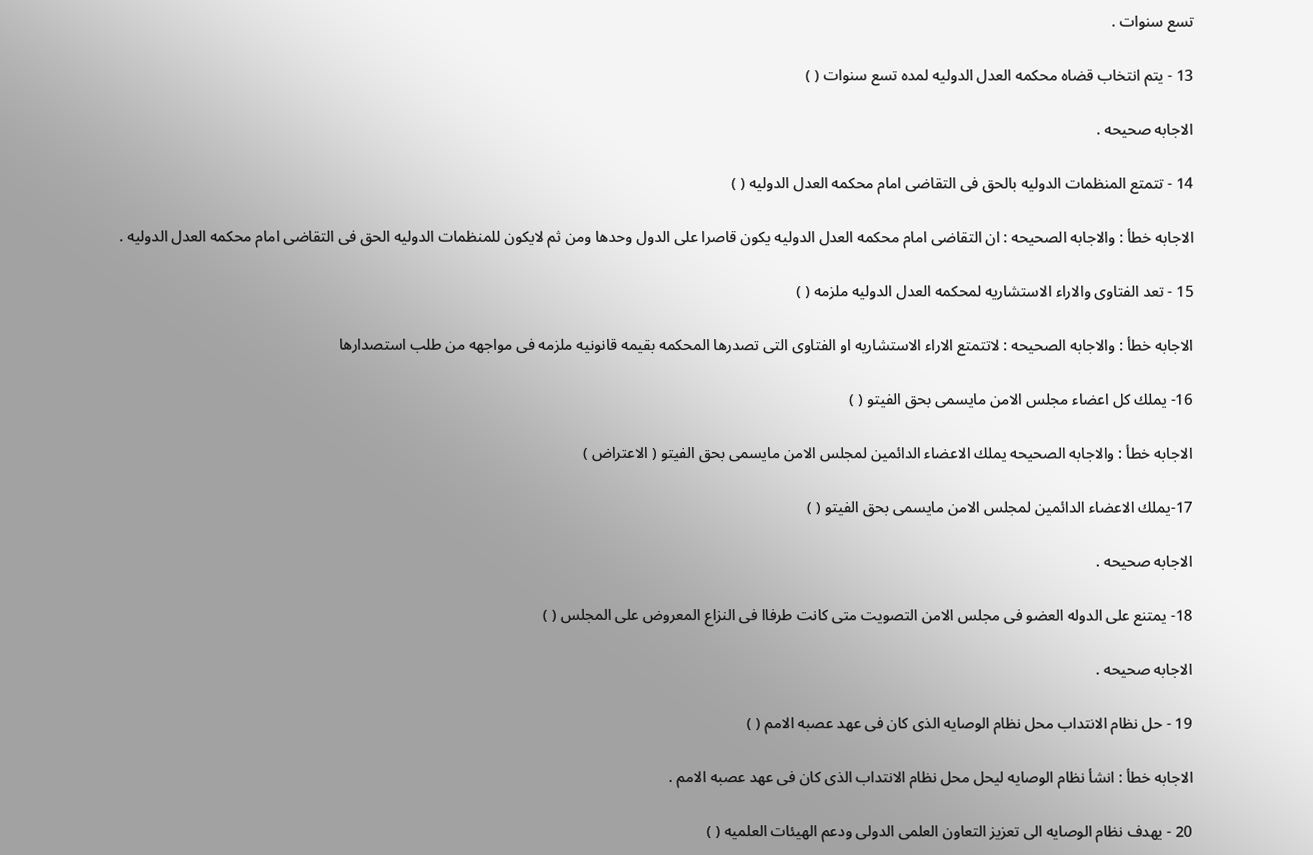تسع سنوات .

13 - يتم انتخاب قضاه محكمه العدل الدوليه لمده تسع سنوات ( )

الاجابه صحيحه .

14 - تتمتع المنظمات الدوليه بالحق فى التقاضى امام محكمه العدل الدوليه ( )

الاجابه خطأ : والاجابه الصحيحه : ان التقاضى امام محكمه العدل الدوليه يكون قاصرا على الدول وحدها ومن ثم لايكون للمنظمات الدوليه الحق فى التقاضى امام محكمه العدل الدوليه .

15 - تعد الفتاوى والاراء الاستشاريه لمحكمه العدل الدوليه ملزمه ( )

الاجابه خطأ : والاجابه الصحيحه : لاتتمتع الاراء الاستشاريه او الفتاوى التى تصدرها المحكمه بقيمه قانونيه ملزمه فى مواجهه من طلب استصدارها

16- يملك كل اعضاء مجلس الامن مايسمى بحق الفيتو ( )

الاجابه خطأ : والاجابه الصحيحه يملك الاعضاء الدائمين لمجلس الامن مايسمى بحق الفيتو ( الاعتراض )

17-يملك الاعضاء الدائمين لمجلس الامن مايسمى بحق الفيتو ( )

الاجابه صحيحه .

18- يمتنع على الدوله العضو فى مجلس الامن التصويت متى كانت طرفاا فى النزاع المعروض على المجلس ( )

الاجابه صحيحه .

19 - حل نظام الانتداب محل نظام الوصايه الذى كان فى عهد عصبه الامم ( )

الاجابه خطأ : انشأ نظام الوصايه ليحل محل نظام الانتداب الذى كان فى عهد عصبه الامم .

20 - يهدف نظام الوصايه الى تعزيز التعاون العلمى الدولى ودعم الهيئات العلميه ( )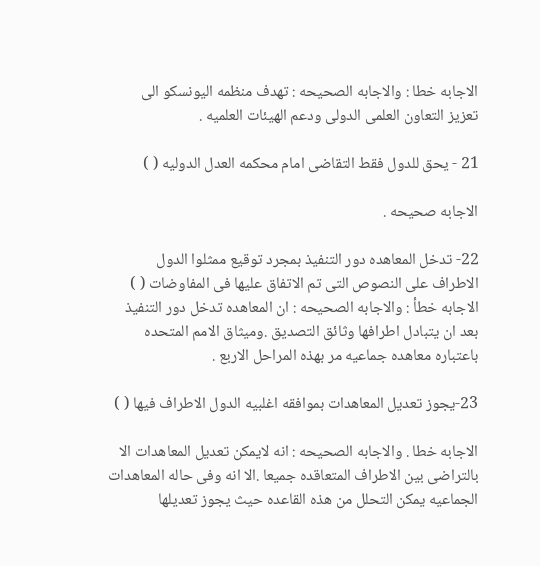الاجابه خطا : والاجابه الصحيحه : تهدف منظمه اليونسكو الى تعزيز التعاون العلمى الدولى ودعم الهيئات العلميه .

21 - يحق للدول فقط التقاضى امام محكمه العدل الدوليه ( )

الاجابه صحيحه .

22- تدخل المعاهده دور التنفيذ بمجرد توقيع ممثلوا الدول الاطراف على النصوص التى تم الاتفاق عليها فى المفاوضات ( )
الاجابه خطأ : والاجابه الصحيحه : ان المعاهده تدخل دور التنفيذ بعد ان يتبادل اطرافها وثائق التصديق .وميثاق الامم المتحده باعتباره معاهده جماعيه مر بهذه المراحل الاربع .

23-يجوز تعديل المعاهدات بموافقه اغلبيه الدول الاطراف فيها ( )

الاجابه خطا . والاجابه الصحيحه : انه لايمكن تعديل المعاهدات الا بالتراضى بين الاطراف المتعاقده جميعا .الا انه وفى حاله المعاهدات الجماعيه يمكن التحلل من هذه القاعده حيث يجوز تعديلها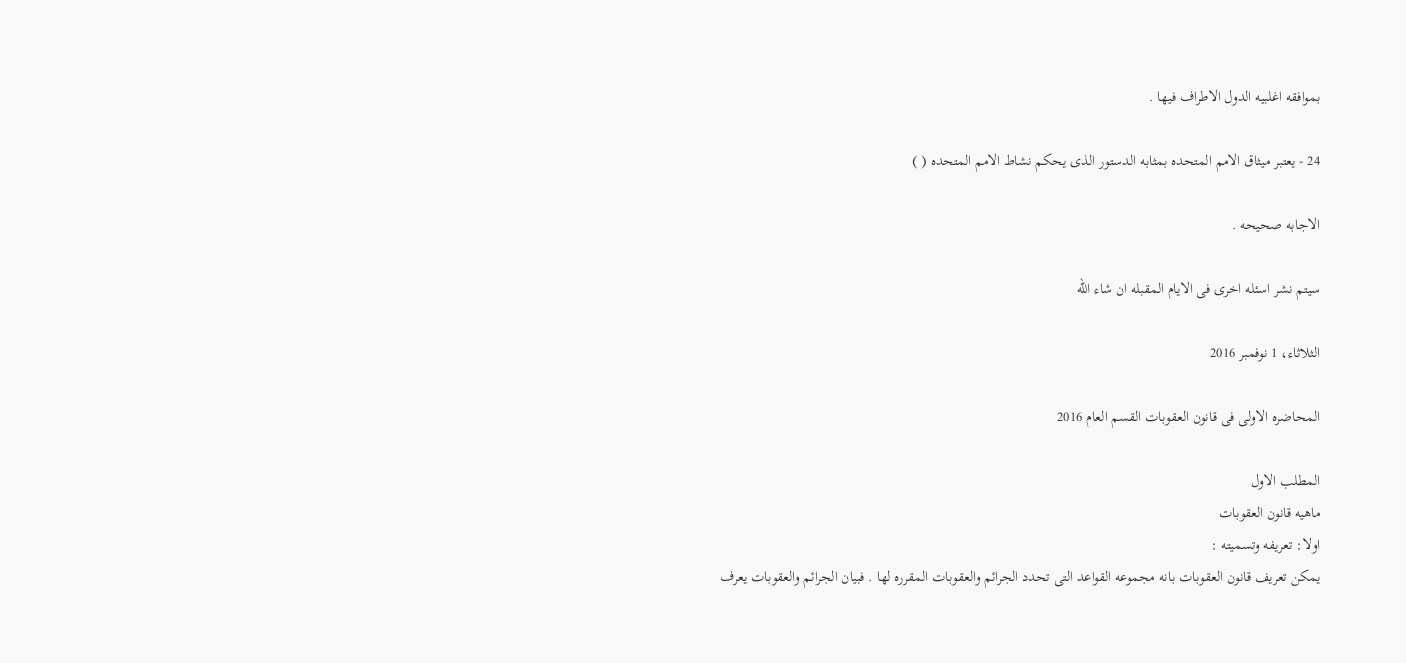بموافقه اغلبيه الدول الاطراف فيها .

24 - يعتبر ميثاق الامم المتحده بمثابه الدستور الذى يحكم نشاط الامم المتحده ( )

الاجابه صحيحه .

سيتم نشر اسئله اخرى فى الايام المقبله ان شاء الله

الثلاثاء، 1 نوفمبر 2016

المحاضره الاولى فى قانون العقوبات القسم العام 2016

المطلب الاول
ماهيه قانون العقوبات
اولا: تعريفه وتسميته :
يمكن تعريف قانون العقوبات بانه مجموعه القواعد التى تحدد الجرائم والعقوبات المقرره لها . فبيان الجرائم والعقوبات يعرف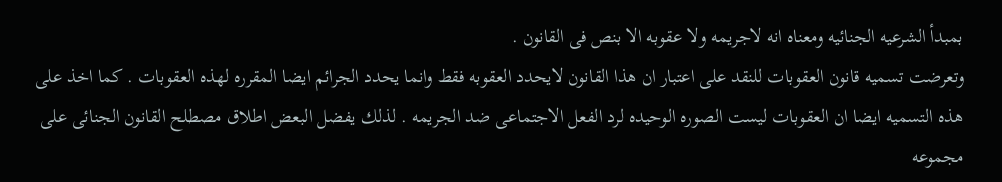بمبدأ الشرعيه الجنائيه ومعناه انه لاجريمه ولا عقوبه الا بنص فى القانون .
وتعرضت تسميه قانون العقوبات للنقد على اعتبار ان هذا القانون لايحدد العقوبه فقط وانما يحدد الجرائم ايضا المقرره لهذه العقوبات . كما اخذ على هذه التسميه ايضا ان العقوبات ليست الصوره الوحيده لرد الفعل الاجتماعى ضد الجريمه . لذلك يفضل البعض اطلاق مصطلح القانون الجنائى على مجموعه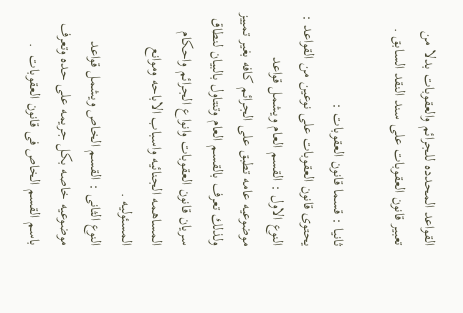القواعد المحدده للجرائم والعقوبات بدلا من تعبير قانون العقوبات على سند النقد السابق .

ثانيا : قسما قانون العقوبات :
يحتوى قانون العقوبات على نوعين من القواعد :
النوع الاول : القسم العام ويشمل قواعد موضوعيه عامه تطبق على الجرائم كافه بغير تمييز ولذلك تعرف بالقسم العام وتنتاول بالبيان لنطاق سريان قانون العقوبات وانواع الجرائم واحكام المساهمه الجنائيه واسباب الاباحه وموانع المسئوليه .
النوع الثانى : القسم الخاص ويشمل قواعد موضوعيه خاصه بكل جريمه على حده وتعرف باسم القسم الخاص فى قانون العقوبات  .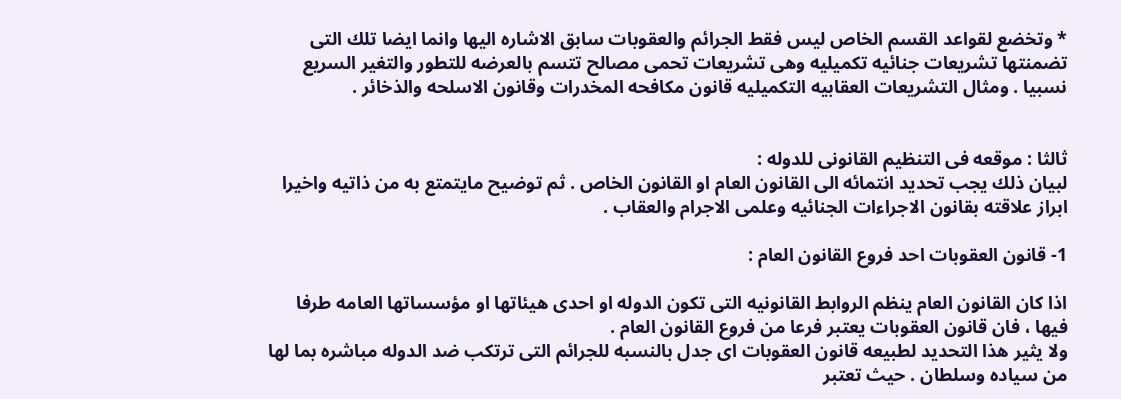* وتخضع لقواعد القسم الخاص ليس فقط الجرائم والعقوبات سابق الاشاره اليها وانما ايضا تلك التى تضمنتها تشريعات جنائيه تكميليه وهى تشريعات تحمى مصالح تتسم بالعرضه للتطور والتغير السريع نسبيا . ومثال التشريعات العقابيه التكميليه قانون مكافحه المخدرات وقانون الاسلحه والذخائر .


ثالثا : موقعه فى التنظيم القانونى للدوله :
لبيان ذلك يجب تحديد انتمائه الى القانون العام او القانون الخاص . ثم توضيح مايتمتع به من ذاتيه واخيرا ابراز علاقته بقانون الاجراءات الجنائيه وعلمى الاجرام والعقاب .

1- قانون العقوبات احد فروع القانون العام :

اذا كان القانون العام ينظم الروابط القانونيه التى تكون الدوله او احدى هيئاتها او مؤسساتها العامه طرفا فيها ، فان قانون العقوبات يعتبر فرعا من فروع القانون العام .
ولا يثير هذا التحديد لطبيعه قانون العقوبات اى جدل بالنسبه للجرائم التى ترتكب ضد الدوله مباشره بما لها من سياده وسلطان . حيث تعتبر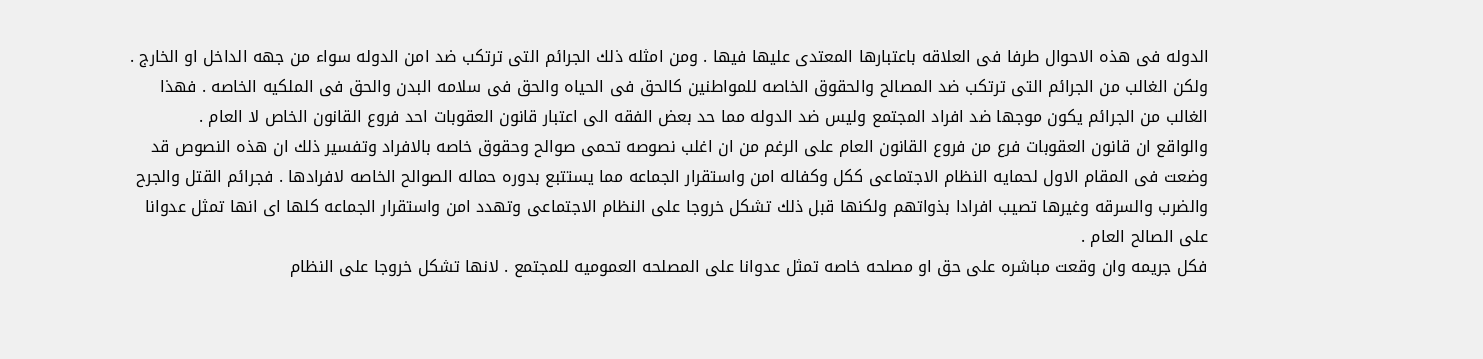الدوله فى هذه الاحوال طرفا فى العلاقه باعتبارها المعتدى عليها فيها . ومن امثله ذلك الجرائم التى ترتكب ضد امن الدوله سواء من جهه الداخل او الخارج .
ولكن الغالب من الجرائم التى ترتكب ضد المصالح والحقوق الخاصه للمواطنين كالحق فى الحياه والحق فى سلامه البدن والحق فى الملكيه الخاصه . فهذا الغالب من الجرائم يكون موجها ضد افراد المجتمع وليس ضد الدوله مما حد بعض الفقه الى اعتبار قانون العقوبات احد فروع القانون الخاص لا العام .
والواقع ان قانون العقوبات فرع من فروع القانون العام على الرغم من ان اغلب نصوصه تحمى صوالح وحقوق خاصه بالافراد وتفسير ذلك ان هذه النصوص قد وضعت فى المقام الاول لحمايه النظام الاجتماعى ككل وكفاله امن واستقرار الجماعه مما يستتبع بدوره حماله الصوالح الخاصه لافرادها . فجرائم القتل والجرح والضرب والسرقه وغيرها تصيب افرادا بذواتهم ولكنها قبل ذلك تشكل خروجا على النظام الاجتماعى وتهدد امن واستقرار الجماعه كلها اى انها تمثل عدوانا على الصالح العام .
فكل جريمه وان وقعت مباشره على حق او مصلحه خاصه تمثل عدوانا على المصلحه العموميه للمجتمع . لانها تشكل خروجا على النظام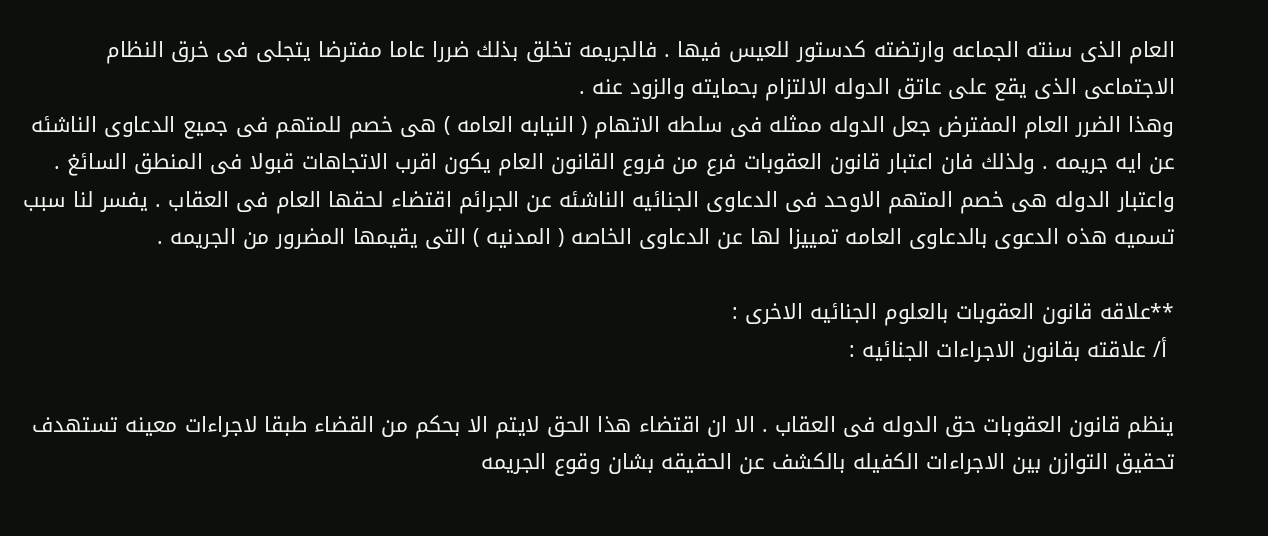العام الذى سنته الجماعه وارتضته كدستور للعيس فيها . فالجريمه تخلق بذلك ضررا عاما مفترضا يتجلى فى خرق النظام الاجتماعى الذى يقع على عاتق الدوله الالتزام بحمايته والزود عنه .
وهذا الضرر العام المفترض جعل الدوله ممثله فى سلطه الاتهام ( النيابه العامه ) هى خصم للمتهم فى جميع الدعاوى الناشئه عن ايه جريمه . ولذلك فان اعتبار قانون العقوبات فرع من فروع القانون العام يكون اقرب الاتجاهات قبولا فى المنطق السائغ .
واعتبار الدوله هى خصم المتهم الاوحد فى الدعاوى الجنائيه الناشئه عن الجرائم اقتضاء لحقها العام فى العقاب . يفسر لنا سبب تسميه هذه الدعوى بالدعاوى العامه تمييزا لها عن الدعاوى الخاصه ( المدنيه ) التى يقيمها المضرور من الجريمه .

**علاقه قانون العقوبات بالعلوم الجنائيه الاخرى :
 أ/ علاقته بقانون الاجراءات الجنائيه :

ينظم قانون العقوبات حق الدوله فى العقاب . الا ان اقتضاء هذا الحق لايتم الا بحكم من القضاء طبقا لاجراءات معينه تستهدف تحقيق التوازن بين الاجراءات الكفيله بالكشف عن الحقيقه بشان وقوع الجريمه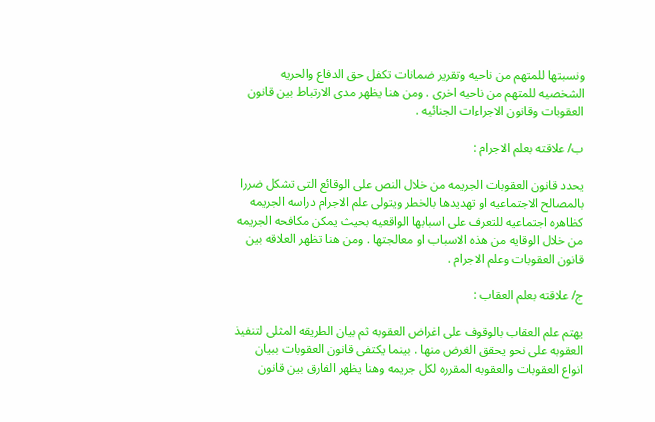ونسبتها للمتهم من ناحيه وتقرير ضمانات تكفل حق الدفاع والحريه الشخصيه للمتهم من ناحيه اخرى . ومن هنا يظهر مدى الارتباط بين قانون العقوبات وقانون الاجراءات الجنائيه .

ب/ علاقته بعلم الاجرام :

يحدد قانون العقوبات الجريمه من خلال النص على الوقائع التى تشكل ضررا بالمصالح الاجتماعيه او تهديدها بالخطر ويتولى علم الاجرام دراسه الجريمه كظاهره اجتماعيه للتعرف على اسبابها الواقعيه بحيث يمكن مكافحه الجريمه من خلال الوقايه من هذه الاسباب او معالجتها . ومن هنا تظهر العلاقه بين قانون العقوبات وعلم الاجرام .

ج/ علاقته بعلم العقاب :

يهتم علم العقاب بالوقوف على اغراض العقوبه ثم بيان الطريقه المثلى لتنفيذ العقوبه على نحو يحقق الغرض منها . بينما يكتفى قانون العقوبات ببيان انواع العقوبات والعقوبه المقرره لكل جريمه وهنا يظهر الفارق بين قانون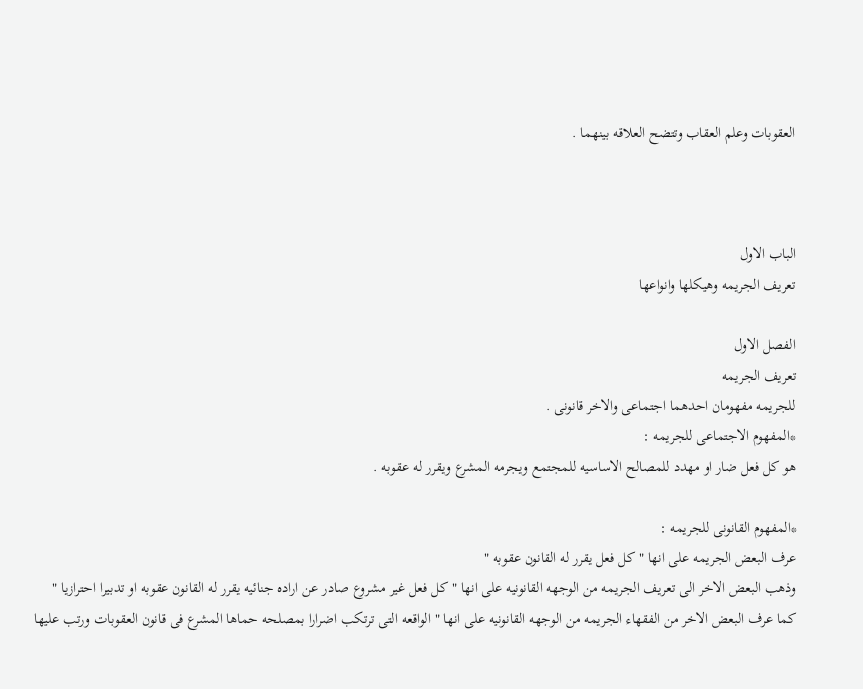العقوبات وعلم العقاب وتتضح العلاقه بينهما .



الباب الاول
تعريف الجريمه وهيكلها وانواعها

الفصل الاول
تعريف الجريمه
للجريمه مفهومان احدهما اجتماعى والاخر قانونى .
*المفهوم الاجتماعى للجريمه :
هو كل فعل ضار او مهدد للمصالح الاساسيه للمجتمع ويجرمه المشرع ويقرر له عقوبه .

*المفهوم القانونى للجريمه :
عرف البعض الجريمه على انها " كل فعل يقرر له القانون عقوبه "
وذهب البعض الاخر الى تعريف الجريمه من الوجهه القانونيه على انها " كل فعل غير مشروع صادر عن اراده جنائيه يقرر له القانون عقوبه او تدبيرا احترازيا "
كما عرف البعض الاخر من الفقهاء الجريمه من الوجهه القانونيه على انها " الواقعه التى ترتكب اضرارا بمصلحه حماها المشرع فى قانون العقوبات ورتب عليها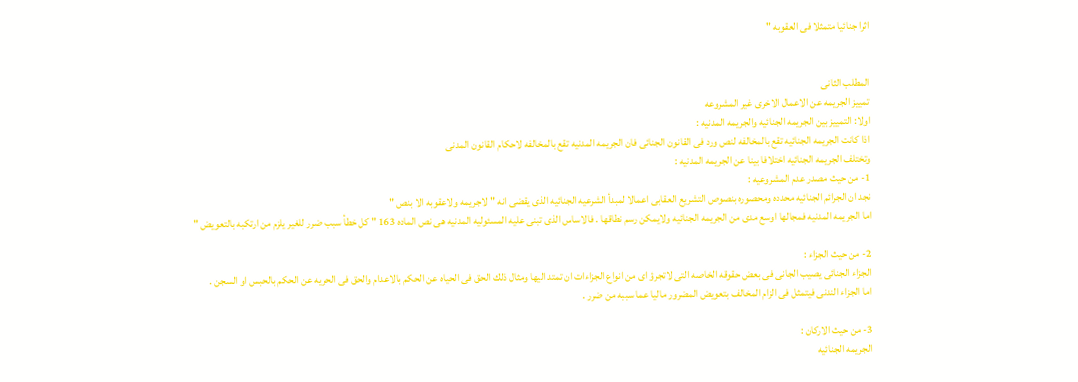اثرا جنائيا متمثلا فى العقوبه "


المطلب الثانى
تمييز الجريمه عن الاعمال الاخرى غير المشروعه
اولا: التمييز بين الجريمه الجنائيه والجريمه المدنيه :
اذا كانت الجريمه الجنائيه تقع بالمخالفه لنص ورد فى القانون الجنائى فان الجريمه المدنيه تقع بالمخالفه لاحكام القانون المدنى
وتختلف الجريمه الجنائيه اختلافا بينا عن الجريمه المدنيه :
1- من حيث مصدر عدم المشروعيه :
نجد ان الجرائم الجنائيه محدده ومحصوره بنصوص التشريع العقابى اعمالا لمبدأ الشرعيه الجنائيه الذى يقضى انه "لاجريمه ولاعقوبه الا بنص "
اما الجريمه المدنيه فمجالها اوسع مدى من الجريمه الجنائيه ولايمكن رسم نطاقها . فالاساس الذى تبنى عليه المسئوليه المدنيه هى نص الماده 163 " كل خطأ سبب ضرر للغير يلزم من ارتكبه بالتعويض "

2- من حيث الجزاء :
الجزاء الجنائى يصيب الجانى فى بعض حقوقه الخاصه التى لاتجرؤ اى من انواع الجزاءات ان تمتد اليها ومثال ذلك الحق فى الحياه عن الحكم بالاعدام والحق فى الحريه عن الحكم بالحبس او السجن .
اما الجزاء الندنى فيتمثل فى الزام المخالف بتعويض المضرور ماليا عما سببه من ضرر .

3- من حيث الاركان :
الجريمه الجنائيه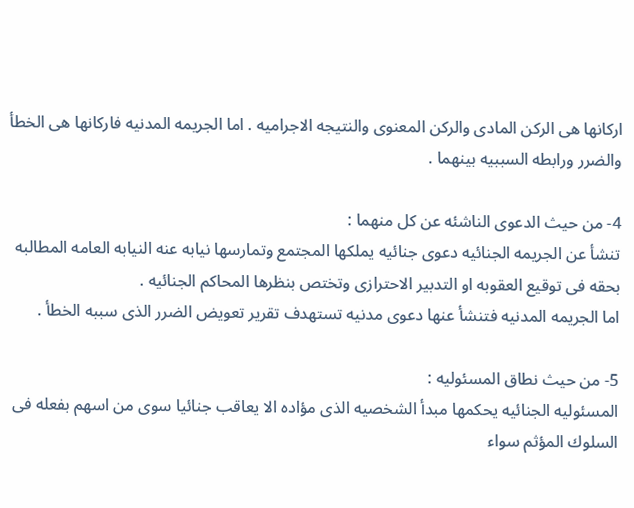اركانها هى الركن المادى والركن المعنوى والنتيجه الاجراميه . اما الجريمه المدنيه فاركانها هى الخطأ والضرر ورابطه السببيه بينهما .

4- من حيث الدعوى الناشئه عن كل منهما :
تنشأ عن الجريمه الجنائيه دعوى جنائيه يملكها المجتمع وتمارسها نيابه عنه النيابه العامه المطالبه بحقه فى توقيع العقوبه او التدبير الاحترازى وتختص بنظرها المحاكم الجنائيه .
اما الجريمه المدنيه فتنشأ عنها دعوى مدنيه تستهدف تقرير تعويض الضرر الذى سببه الخطأ .

5- من حيث نطاق المسئوليه :
المسئوليه الجنائيه يحكمها مبدأ الشخصيه الذى مؤاده الا يعاقب جنائيا سوى من اسهم بفعله فى السلوك المؤثم سواء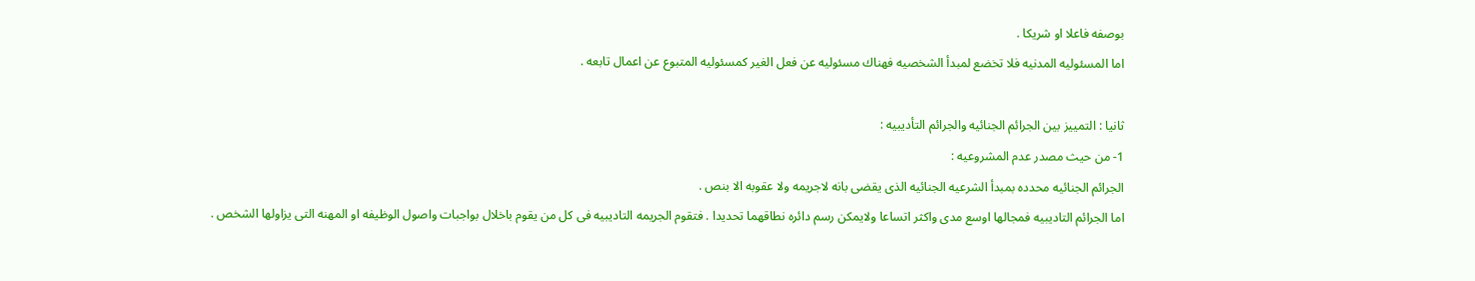بوصفه فاعلا او شريكا .
اما المسئوليه المدنيه فلا تخضع لمبدأ الشخصيه فهناك مسئوليه عن فعل الغير كمسئوليه المتبوع عن اعمال تابعه .

ثانيا : التمييز بين الجرائم الجنائيه والجرائم التأديبيه :
1- من حيث مصدر عدم المشروعيه :
الجرائم الجنائيه محدده بمبدأ الشرعيه الجنائيه الذى يقضى بانه لاجريمه ولا عقوبه الا بنص .
اما الجرائم التاديبيه فمجالها اوسع مدى واكثر اتساعا ولايمكن رسم دائره نطاقهما تحديدا . فتقوم الجريمه التاديبيه فى كل من يقوم باخلال بواجبات واصول الوظيفه او المهنه التى يزاولها الشخص .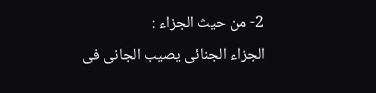2- من حيث الجزاء :
الجزاء الجنائى يصيب الجانى فى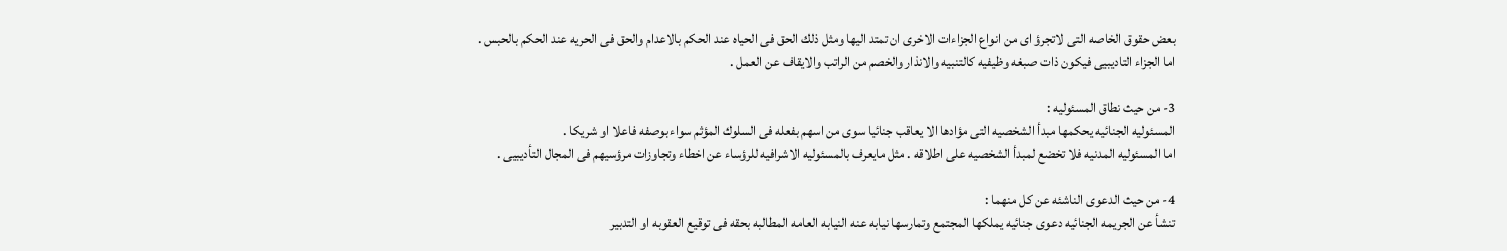بعض حقوق الخاصه التى لاتجرؤ اى من انواع الجزاءات الاخرى ان تمتد اليها ومثل ذلك الحق فى الحياه عند الحكم بالاعدام والحق فى الحريه عند الحكم بالحبس .
اما الجزاء التاديبيى فيكون ذات صبغه وظيفيه كالتنبيه والانذار والخصم من الراتب والايقاف عن العمل .

3- من حيث نطاق المسئوليه :
المسئوليه الجنائيه يحكمها مبدأ الشخصيه التى مؤادها الا يعاقب جنائيا سوى من اسهم بفعله فى السلوك المؤثم سواء بوصفه فاعلا او شريكا .
اما المسئوليه المدنيه فلا تخضع لمبدأ الشخصيه على اطلاقه . مثل مايعرف بالمسئوليه الاشرافيه للرؤساء عن اخطاء وتجاوزات مرؤسيهم فى المجال التأديبيى .

4- من حيث الدعوى الناشئه عن كل منهما :
تنشأ عن الجريمه الجنائيه دعوى جنائيه يملكها المجتمع وتمارسها نيابه عنه النيابه العامه المطالبه بحقه فى توقيع العقوبه او التدبير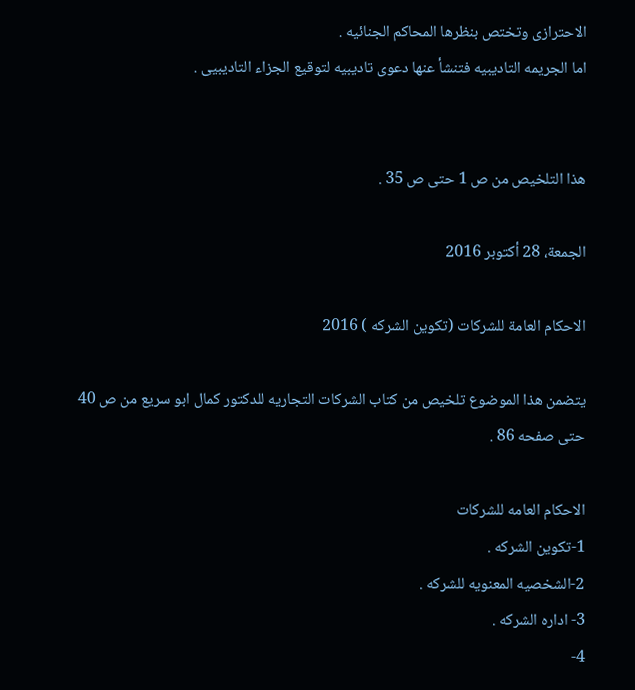الاحترازى وتختص بنظرها المحاكم الجنائيه .
اما الجريمه التاديبيه فتنشأ عنها دعوى تاديبيه لتوقيع الجزاء التاديبيى .


هذا التلخيص من ص 1 حتى ص 35 .

الجمعة، 28 أكتوبر 2016

الاحكام العامة للشركات (تكوين الشركه ) 2016

يتضمن هذا الموضوع تلخيص من كتاب الشركات التجاريه للدكتور كمال ابو سريع من ص 40 حتى صفحه 86 .

الاحكام العامه للشركات
1-تكوين الشركه .
2-الشخصيه المعنويه للشركه .
3- اداره الشركه .
4-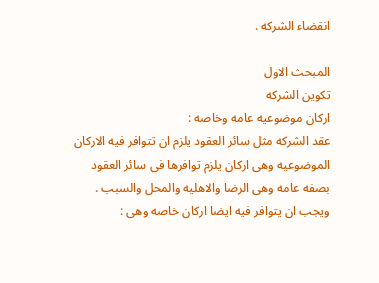انقضاء الشركه .

المبحث الاول
تكوين الشركه
اركان موضوعيه عامه وخاصه :
عقد الشركه مثل سائر العقود يلزم ان تتوافر فيه الاركان الموضوعيه وهى اركان يلزم توافرها فى سائر العقود بصفه عامه وهى الرضا والاهليه والمحل والسبب . ويجب ان يتوافر فيه ايضا اركان خاصه وهى :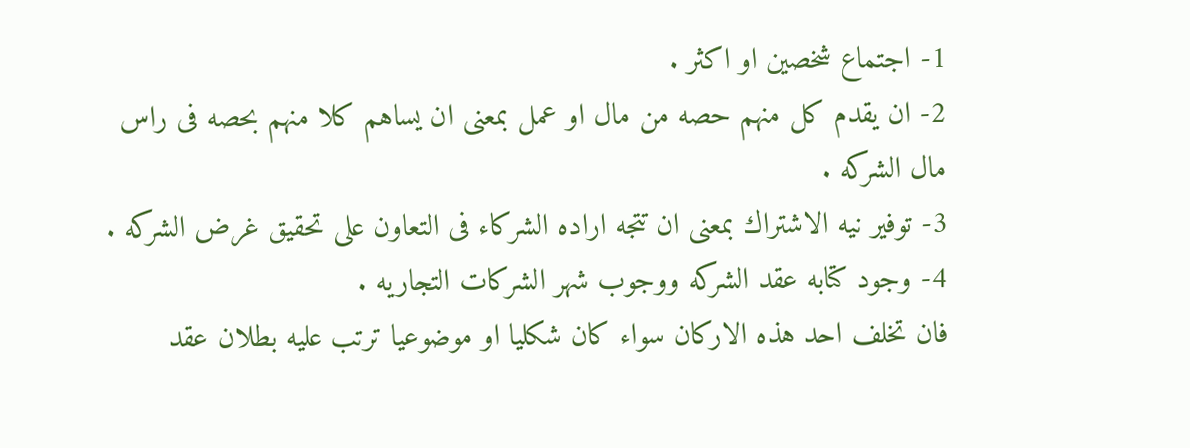1- اجتماع شخصين او اكثر .
2- ان يقدم كل منهم حصه من مال او عمل بمعنى ان يساهم كلا منهم بحصه فى راس مال الشركه .
3- توفير نيه الاشتراك بمعنى ان تتجه اراده الشركاء فى التعاون على تحقيق غرض الشركه .
4- وجود كتابه عقد الشركه ووجوب شهر الشركات التجاريه .
فان تخلف احد هذه الاركان سواء كان شكليا او موضوعيا ترتب عليه بطلان عقد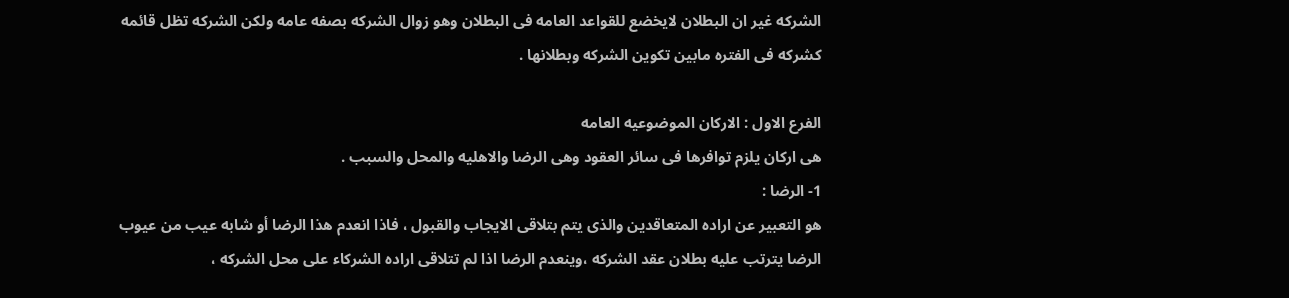الشركه غير ان البطلان لايخضع للقواعد العامه فى البطلان وهو زوال الشركه بصفه عامه ولكن الشركه تظل قائمه كشركه فى الفتره مابين تكوين الشركه وبطلانها .

الفرع الاول : الاركان الموضوعيه العامه
هى اركان يلزم توافرها فى سائر العقود وهى الرضا والاهليه والمحل والسبب .
1- الرضا :
هو التعبير عن اراده المتعاقدين والذى يتم بتلاقى الايجاب والقبول ، فاذا انعدم هذا الرضا أو شابه عيب من عيوب الرضا يترتب عليه بطلان عقد الشركه ،وينعدم الرضا اذا لم تتلاقى اراده الشركاء على محل الشركه ،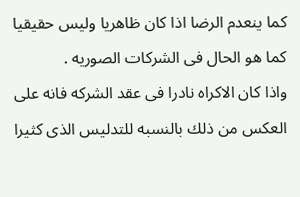كما ينعدم الرضا اذا كان ظاهريا وليس حقيقيا كما هو الحال فى الشركات الصوريه .
واذا كان الاكراه نادرا فى عقد الشركه فانه على العكس من ذلك بالنسبه للتدليس الذى كثيرا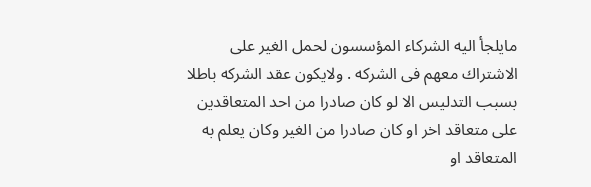مايلجأ اليه الشركاء المؤسسون لحمل الغير على الاشتراك معهم فى الشركه . ولايكون عقد الشركه باطلا بسبب التدليس الا لو كان صادرا من احد المتعاقدين على متعاقد اخر او كان صادرا من الغير وكان يعلم به المتعاقد او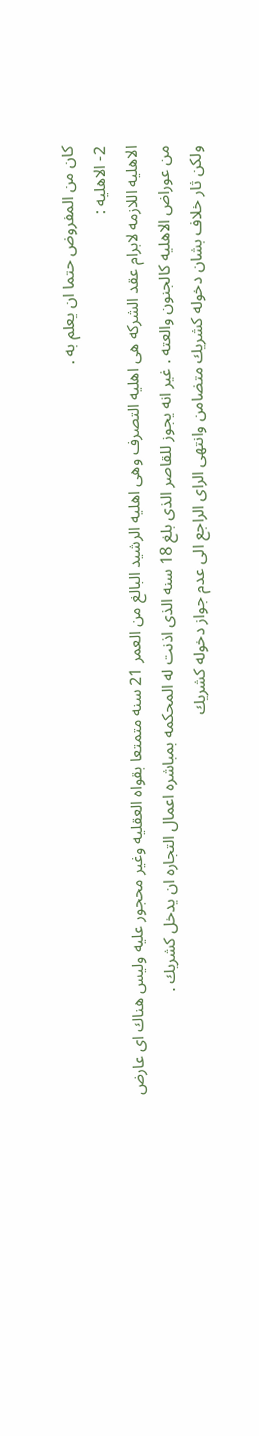كان من المفروض حتما ان يعلم به .
2- الاهليه :
الاهليه اللازمه لابرام عقد الشركه هى اهليه التصرف وهى اهليه الرشيد البالغ من العمر 21 سنه متمتعا بقواه العقليه وغير محجور عليه وليس هناك اى عارض من عوراض الاهليه كالجنون والعته . غير انه يجوز للقاصر الذى بلغ 18 سنه الذى اذنت له المحكمه بمباشره اعمال التجاره ان يدخل كشريك .
ولكن ثار خلاف بشان دخوله كشريك متضامن وانتهى الراى الراجع الى عدم جواز دخوله كشريك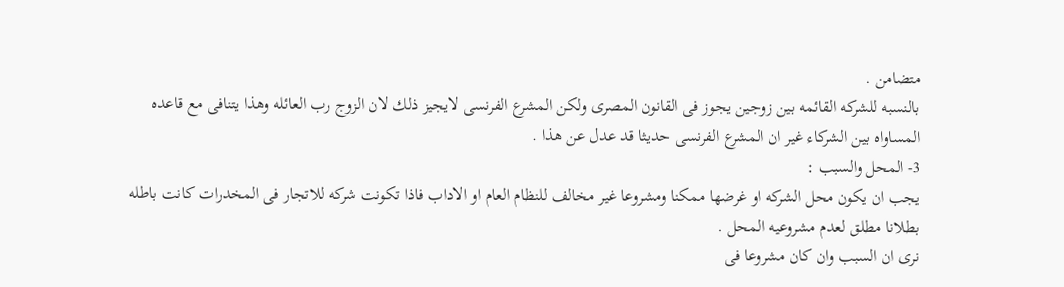متضامن .
بالنسبه للشركه القائمه بين زوجين يجوز فى القانون المصرى ولكن المشرع الفرنسى لايجيز ذلك لان الزوج رب العائله وهذا يتنافى مع قاعده المساواه بين الشركاء غير ان المشرع الفرنسى حديثا قد عدل عن هذا .
3- المحل والسبب :
يجب ان يكون محل الشركه او غرضها ممكنا ومشروعا غير مخالف للنظام العام او الاداب فاذا تكونت شركه للاتجار فى المخدرات كانت باطله بطلانا مطلق لعدم مشروعيه المحل .
نرى ان السبب وان كان مشروعا فى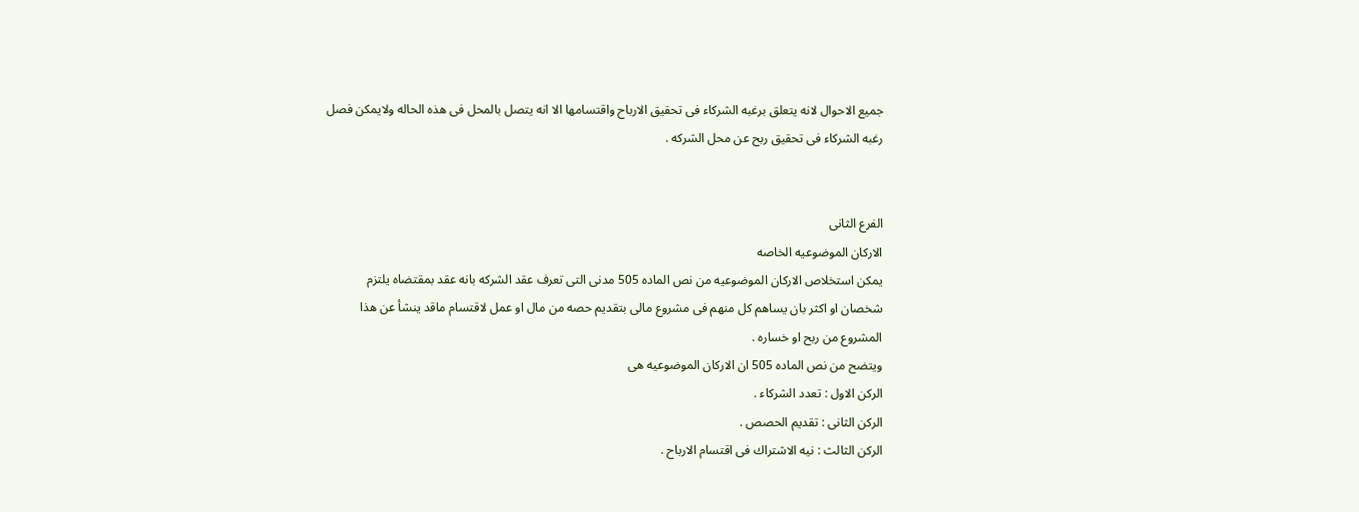جميع الاحوال لانه يتعلق برغبه الشركاء فى تحقيق الارباح واقتسامها الا انه يتصل بالمحل فى هذه الحاله ولايمكن فصل رغبه الشركاء فى تحقيق ربح عن محل الشركه .


الفرع الثانى
الاركان الموضوعيه الخاصه
يمكن استخلاص الاركان الموضوعيه من نص الماده 505 مدنى التى تعرف عقد الشركه بانه عقد بمقتضاه يلتزم شخصان او اكثر بان يساهم كل منهم فى مشروع مالى بتقديم حصه من مال او عمل لاقتسام ماقد ينشأ عن هذا المشروع من ربح او خساره .
ويتضح من نص الماده 505 ان الاركان الموضوعيه هى
الركن الاول : تعدد الشركاء .
الركن الثانى : تقديم الحصص .
الركن الثالث : نيه الاشتراك فى اقتسام الارباح .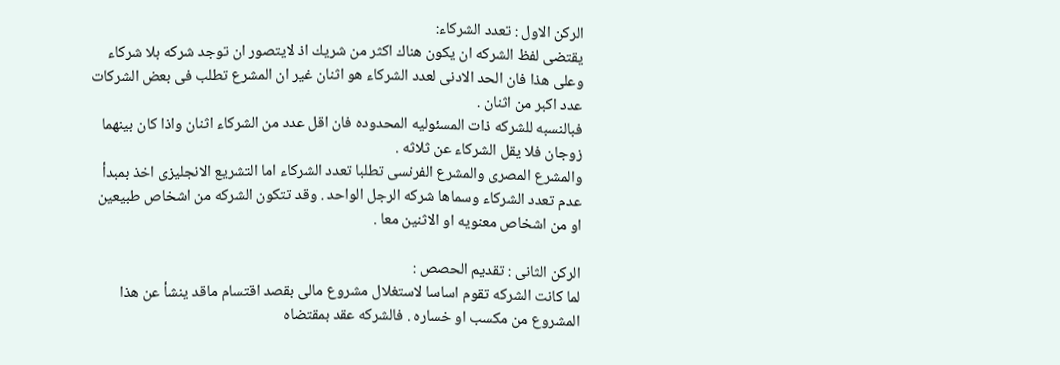الركن الاول : تعدد الشركاء:
يقتضى لفظ الشركه ان يكون هناك اكثر من شريك اذ لايتصور ان توجد شركه بلا شركاء وعلى هذا فان الحد الادنى لعدد الشركاء هو اثنان غير ان المشرع تطلب فى بعض الشركات عدد اكبر من اثنان .
فبالنسبه للشركه ذات المسئوليه المحدوده فان اقل عدد من الشركاء اثنان واذا كان بينهما زوجان فلا يقل الشركاء عن ثلاثه .
والمشرع المصرى والمشرع الفرنسى تطلبا تعدد الشركاء اما التشريع الانجليزى اخذ بمبدأ عدم تعدد الشركاء وسماها شركه الرجل الواحد . وقد تتكون الشركه من اشخاص طبيعين او من اشخاص معنويه او الاثنين معا .

الركن الثانى : تقديم الحصص :
لما كانت الشركه تقوم اساسا لاستغلال مشروع مالى بقصد اقتسام ماقد ينشأ عن هذا المشروع من مكسب او خساره . فالشركه عقد بمقتضاه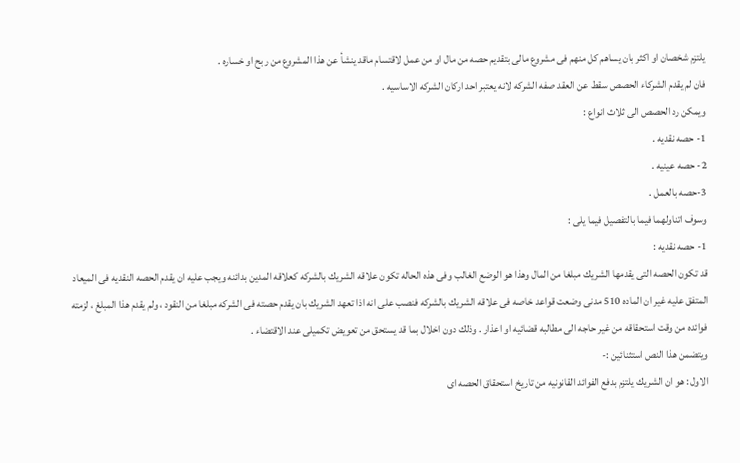يلتزم شخصان او اكثر بان يساهم كل منهم فى مشروع مالى بتقديم حصه من مال او من عمل لاقتسام ماقد ينشأ عن هذا المشروع من ربح او خساره .
فان لم يقدم الشركاء الحصص سقط عن العقد صفه الشركه لانه يعتبر احد اركان الشركه الاساسيه .
ويمكن رد الحصص الى ثلاث انواع :
1- حصه نقديه .
2- حصه عينيه .
3-حصه بالعمل .
وسوف اتناولهما فيما بالتفصيل فيما يلى :
1- حصه نقديه :
قد تكون الحصه التى يقدمها الشريك مبلغا من المال وهذا هو الوضع الغالب وفى هذه الحاله تكون علاقه الشريك بالشركه كعلاقه المدين بدائنه ويجب عليه ان يقدم الحصه النقديه فى الميعاد المتفق عليه غير ان الماده 510 مدنى وضعت قواعد خاصه فى علاقه الشريك بالشركه فنصب على انه اذا تعهد الشريك بان يقدم حصته فى الشركه مبلغا من النقود ، ولم يقدم هذا المبلغ ، لزمته فوائده من وقت استحقاقه من غير حاجه الى مطالبه قضائيه او اعذار . وذلك دون اخلال بما قد يستحق من تعويض تكميلى عند الاقتضاء .
ويتضمن هذا النص استثنائين :-
الاول : هو ان الشريك يلتزم بدفع الفوائد القانونيه من تاريخ استحقاق الحصه اى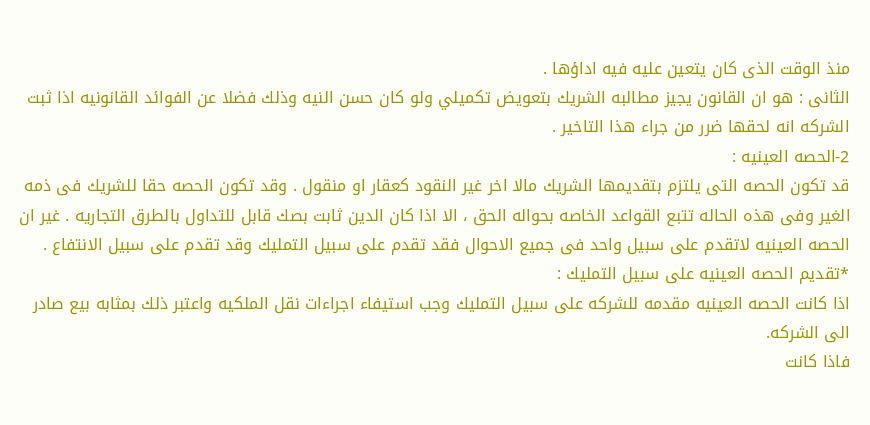منذ الوقت الذى كان يتعين عليه فيه اداؤها .
الثانى : هو ان القانون يجيز مطالبه الشريك بتعويض تكميلي ولو كان حسن النيه وذلك فضلا عن الفوائد القانونيه اذا ثبت الشركه انه لحقها ضرر من جراء هذا التاخير .
2-الحصه العينيه :
قد تكون الحصه التى يلتزم بتقديمها الشريك مالا اخر غير النقود كعقار او منقول . وقد تكون الحصه حقا للشريك فى ذمه الغير وفى هذه الحاله تتبع القواعد الخاصه بحواله الحق ، الا اذا كان الدين ثابت بصك قابل للتداول بالطرق التجاريه . غير ان الحصه العينيه لاتقدم على سبيل واحد فى جميع الاحوال فقد تقدم على سبيل التمليك وقد تقدم على سبيل الانتفاع .
*تقديم الحصه العينيه على سبيل التمليك :
اذا كانت الحصه العينيه مقدمه للشركه على سبيل التمليك وجب استيفاء اجراءات نقل الملكيه واعتبر ذلك بمثابه بيع صادر الى الشركه.
فاذا كانت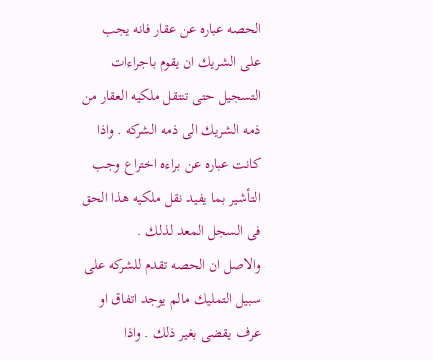الحصه عباره عن عقار فانه يجب على الشريك ان يقوم باجراءات التسجيل حتى تنتقل ملكيه العقار من ذمه الشريك الى ذمه الشركه . واذا كانت عباره عن براءه اختراع وجب التأشير بما يفيد نقل ملكيه هذا الحق فى السجل المعد لذلك .
والاصل ان الحصه تقدم للشركه على سبيل التمليك مالم يوجد اتفاق او عرف يقضى بغير ذلك . واذا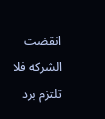انقضت الشركه فلا تلتزم برد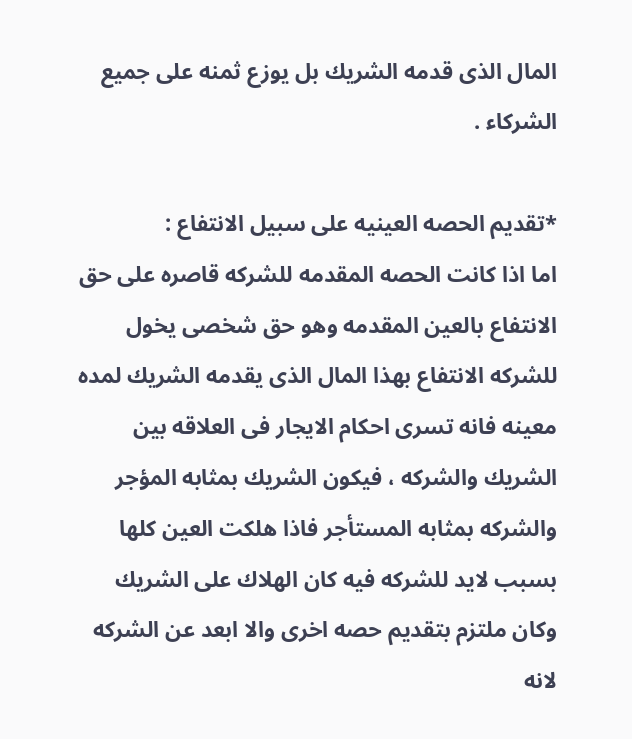المال الذى قدمه الشريك بل يوزع ثمنه على جميع الشركاء .

*تقديم الحصه العينيه على سبيل الانتفاع :
اما اذا كانت الحصه المقدمه للشركه قاصره على حق الانتفاع بالعين المقدمه وهو حق شخصى يخول للشركه الانتفاع بهذا المال الذى يقدمه الشريك لمده معينه فانه تسرى احكام الايجار فى العلاقه بين الشريك والشركه ، فيكون الشريك بمثابه المؤجر والشركه بمثابه المستأجر فاذا هلكت العين كلها بسبب لايد للشركه فيه كان الهلاك على الشريك وكان ملتزم بتقديم حصه اخرى والا ابعد عن الشركه لانه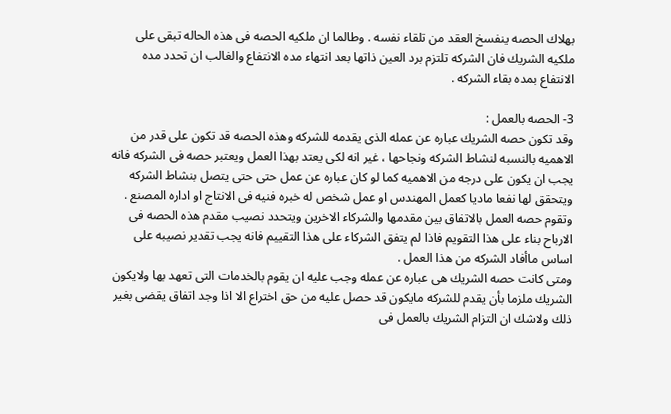بهلاك الحصه ينفسخ العقد من تلقاء نفسه . وطالما ان ملكيه الحصه فى هذه الحاله تبقى على ملكيه الشريك فان الشركه تلتزم برد العين ذاتها بعد انتهاء مده الانتفاع والغالب ان تحدد مده الانتفاع بمده بقاء الشركه .

3- الحصه بالعمل :
وقد تكون حصه الشريك عباره عن عمله الذى يقدمه للشركه وهذه الحصه قد تكون على قدر من الاهميه بالنسبه لنشاط الشركه ونجاحها ، غير انه لكى يعتد بهذا العمل ويعتبر حصه فى الشركه فانه يجب ان يكون على درجه من الاهميه كما لو كان عباره عن عمل حتى حتى يتصل بنشاط الشركه ويتحقق لها نفعا ماديا كعمل المهندس او عمل شخص له خبره فنيه فى الانتاج او اداره المصنع .
وتقوم حصه العمل بالاتفاق بين مقدمها والشركاء الاخرين ويتحدد نصيب مقدم هذه الحصه فى الارباح بناء على هذا التقويم فاذا لم يتفق الشركاء على هذا التقييم فانه يجب تقدير نصيبه على اساس ماأفاد الشركه من هذا العمل .
ومتى كانت حصه الشريك هى عباره عن عمله وجب عليه ان يقوم بالخدمات التى تعهد بها ولايكون الشريك ملزما بأن يقدم للشركه مايكون قد حصل عليه من حق اختراع الا اذا وجد اتفاق يقضى بغير ذلك ولاشك ان التزام الشريك بالعمل فى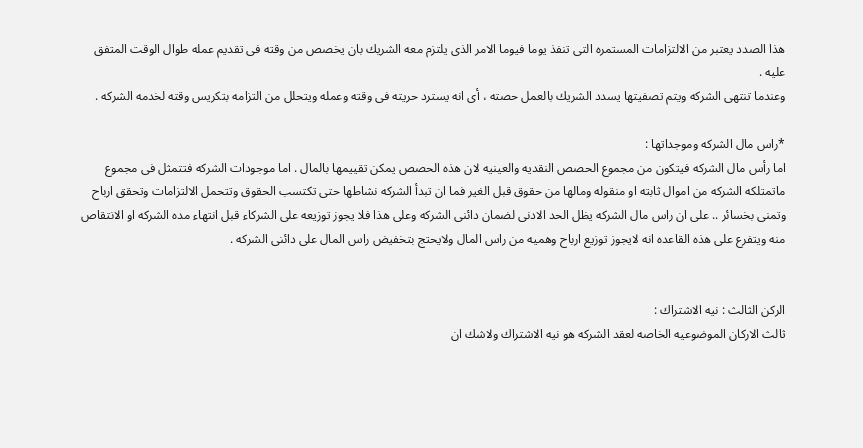هذا الصدد يعتبر من الالتزامات المستمره التى تنفذ يوما فيوما الامر الذى يلتزم معه الشريك بان يخصص من وقته فى تقديم عمله طوال الوقت المتفق عليه .
وعندما تنتهى الشركه ويتم تصفيتها يسدد الشريك بالعمل حصته ، أى انه يسترد حريته فى وقته وعمله ويتحلل من التزامه بتكريس وقته لخدمه الشركه .

*راس مال الشركه وموجداتها :
اما رأس مال الشركه فيتكون من مجموع الحصص النقديه والعينيه لان هذه الحصص يمكن تقييمها بالمال . اما موجودات الشركه فتتمثل فى مجموع ماتمتلكه الشركه من اموال ثابته او منقوله ومالها من حقوق قبل الغير فما ان تبدأ الشركه نشاطها حتى تكتسب الحقوق وتتحمل الالتزامات وتحقق ارباح وتمنى بخسائر .. على ان راس مال الشركه يظل الحد الادنى لضمان دائنى الشركه وعلى هذا فلا يجوز توزيعه على الشركاء قبل انتهاء مده الشركه او الانتقاص منه ويتفرع على هذه القاعده انه لايجوز توزيع ارباح وهميه من راس المال ولايحتج بتخفيض راس المال على دائنى الشركه .


الركن الثالث : نيه الاشتراك :
ثالث الاركان الموضوعيه الخاصه لعقد الشركه هو نيه الاشتراك ولاشك ان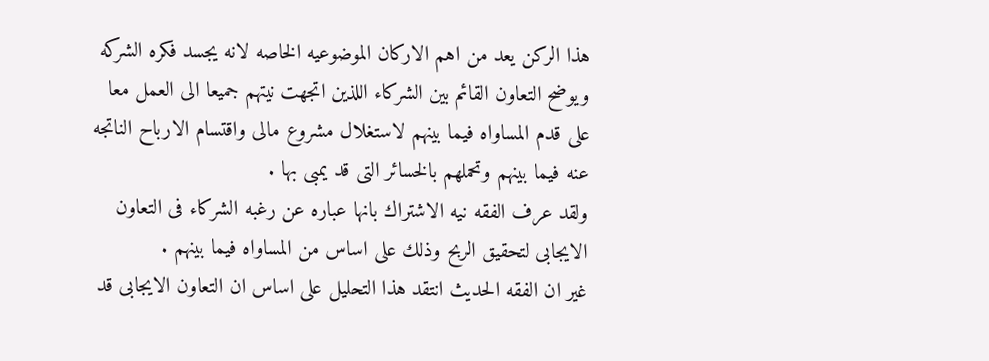هذا الركن يعد من اهم الاركان الموضوعيه الخاصه لانه يجسد فكره الشركه ويوضح التعاون القائم بين الشركاء اللذين اتجهت نيتهم جميعا الى العمل معا على قدم المساواه فيما بينهم لاستغلال مشروع مالى واقتسام الارباح الناتجه عنه فيما بينهم وتحملهم بالخسائر التى قد يمبى بها .
ولقد عرف الفقه نيه الاشتراك بانها عباره عن رغبه الشركاء فى التعاون الايجابى لتحقيق الربح وذلك على اساس من المساواه فيما بينهم .
غير ان الفقه الحديث انتقد هذا التحليل على اساس ان التعاون الايجابى قد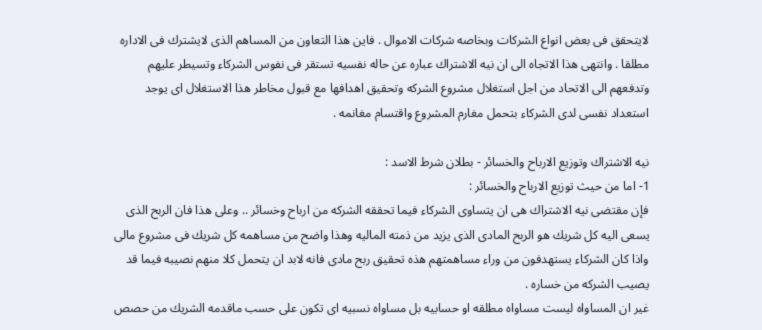لايتحقق فى بعض انواع الشركات وبخاصه شركات الاموال . فاين هذا التعاون من المساهم الذى لايشترك فى الاداره مطلقا . وانتهى هذا الاتجاه الى ان نيه الاشتراك عباره عن حاله نفسيه تستقر فى نفوس الشركاء وتسيطر عليهم وتدفعهم الى الاتحاد من اجل استغلال مشروع الشركه وتحقيق اهدافها مع قبول مخاطر هذا الاستغلال اى يوجد استعداد نفسى لدى الشركاء بتحمل مغارم المشروع واقتسام مغانمه .

نيه الاشتراك وتوزيع الارباح والخسائر - بطلان شرط الاسد :
1- اما من حيث توزيع الارباح والخسائر :
فإن مقتضى نيه الاشتراك هى ان يتساوى الشركاء فيما تحققه الشركه من ارباح وخسائر .. وعلى هذا فان الربح الذى يسعى اليه كل شريك هو الربح المادى الذى يزيد من ذمته الماليه وهذا واضح من مساهمه كل شريك فى مشروع مالى واذا كان الشركاء يستهدفون من وراء مساهمتهم هذه تحقيق ربح مادى فانه لابد ان يتحمل كلا منهم نصيبه فيما قد يصيب الشركه من خساره .
غير ان المساواه ليست مساواه مطلقه او حسابيه بل مساواه نسبيه اى تكون على حسب ماقدمه الشريك من حصص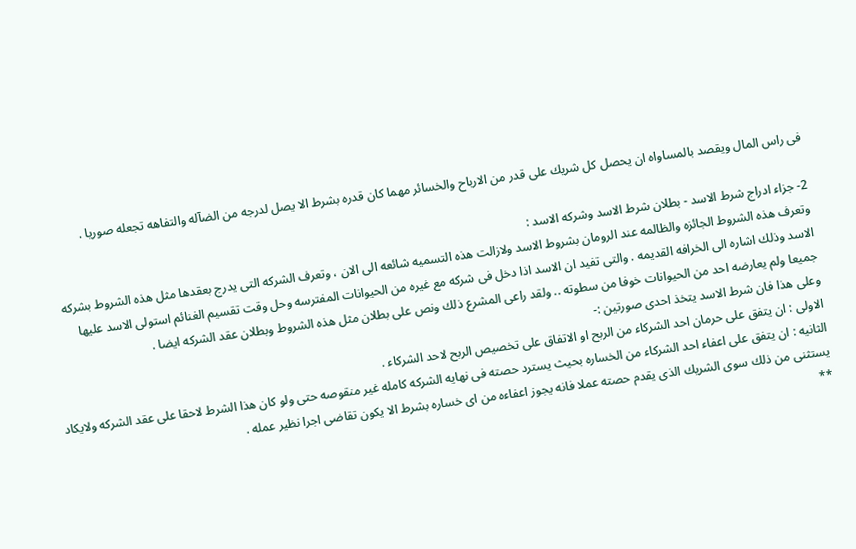فى راس المال ويقصد بالمساواه ان يحصل كل شريك على قدر من الارباح والخسائر مهما كان قدره بشرط الا يصل لدرجه من الضآله والتفاهه تجعله صوريا .

2- جزاء ادراج شرط الاسد - بطلان شرط الاسد وشركه الاسد :
وتعرف هذه الشروط الجائزه والظالمه عند الرومان بشروط الاسد ولازالت هذه التسميه شائعه الى الان ، وتعرف الشركه التى يدرج بعقدها مثل هذه الشروط بشركه الاسد وذلك اشاره الى الخرافه القديمه . والتى تفيد ان الاسد اذا دخل فى شركه مع غيره من الحيوانات المفترسه وحل وقت تقسيم الغنائم استولى الاسد عليها جميعا ولم يعارضه احد من الحيوانات خوفا من سطوته .. ولقد راعى المشرع ذلك ونص على بطلان مثل هذه الشروط وبطلان عقد الشركه ايضا .
وعلى هذا فان شرط الاسد يتخذ احدى صورتين :-
الاولى : ان يتفق على حرمان احد الشركاء من الربح او الاتفاق على تخصيص الربح لاحد الشركاء .
الثانيه : ان يتفق على اعفاء احد الشركاء من الخساره بحيث يسترد حصته فى نهايه الشركه كامله غير منقوصه حتى ولو كان هذا الشرط لاحقا على عقد الشركه ولايكاد يستثنى من ذلك سوى الشريك الذى يقدم حصته عملا فانه يجوز اعفاءه من اى خساره بشرط الا يكون تقاضى اجرا نظير عمله .
**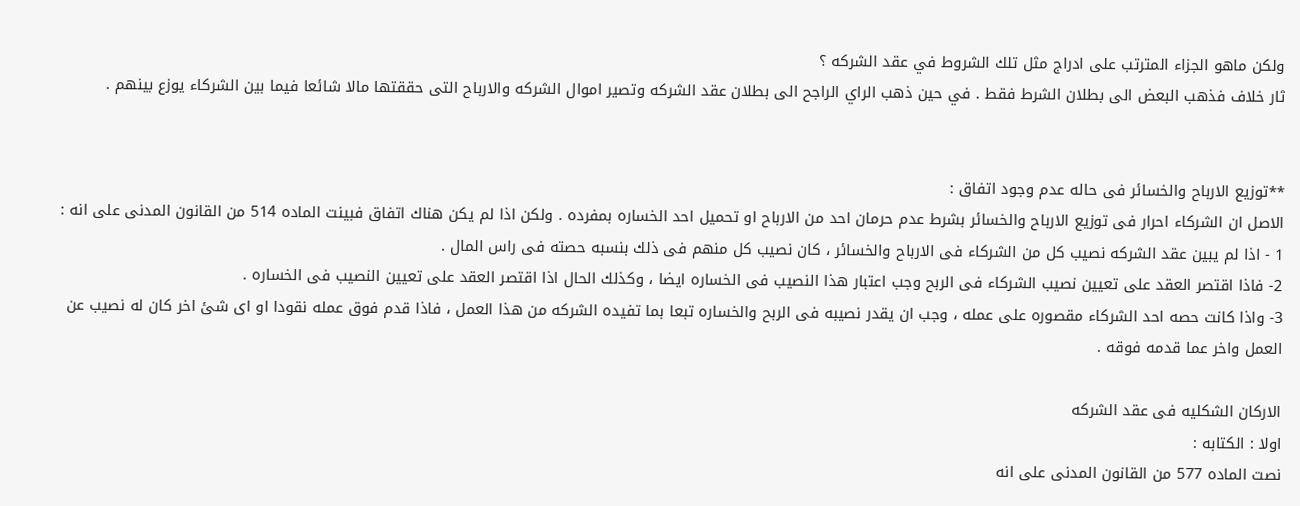ولكن ماهو الجزاء المترتب على ادراج مثل تلك الشروط في عقد الشركه ؟
ثار خلاف فذهب البعض الى بطلان الشرط فقط . في حين ذهب الراي الراجح الى بطلان عقد الشركه وتصير اموال الشركه والارباح التى حققتها مالا شائعا فيما بين الشركاء يوزع بينهم .


**توزيع الارباح والخسائر فى حاله عدم وجود اتفاق :
الاصل ان الشركاء احرار فى توزيع الارباح والخسائر بشرط عدم حرمان احد من الارباح او تحميل احد الخساره بمفرده . ولكن اذا لم يكن هناك اتفاق فبينت الماده 514 من القانون المدنى على انه :
1 - اذا لم يبين عقد الشركه نصيب كل من الشركاء فى الارباح والخسائر ، كان نصيب كل منهم فى ذلك بنسبه حصته فى راس المال .
2- فاذا اقتصر العقد على تعيين نصيب الشركاء فى الربح وجب اعتبار هذا النصيب فى الخساره ايضا ، وكذلك الحال اذا اقتصر العقد على تعيين النصيب فى الخساره .
3- واذا كانت حصه احد الشركاء مقصوره على عمله ، وجب ان يقدر نصيبه فى الربح والخساره تبعا بما تفيده الشركه من هذا العمل ، فاذا قدم فوق عمله نقودا او اى شئ اخر كان له نصيب عن العمل واخر عما قدمه فوقه .

الاركان الشكليه فى عقد الشركه
اولا : الكتابه :
نصت الماده 577 من القانون المدنى على انه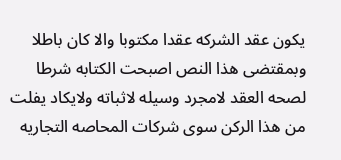يكون عقد الشركه عقدا مكتوبا والا كان باطلا وبمقتضى هذا النص اصبحت الكتابه شرطا لصحه العقد لامجرد وسيله لاثباته ولايكاد يفلت من هذا الركن سوى شركات المحاصه التجاريه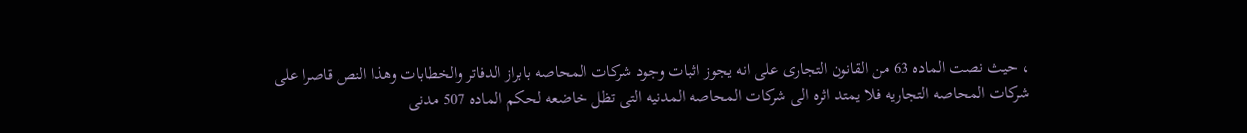، حيث نصت الماده 63 من القانون التجارى على انه يجوز اثبات وجود شركات المحاصه بابراز الدفاتر والخطابات وهذا النص قاصرا على شركات المحاصه التجاريه فلا يمتد اثره الى شركات المحاصه المدنيه التى تظل خاضعه لحكم الماده 507 مدنى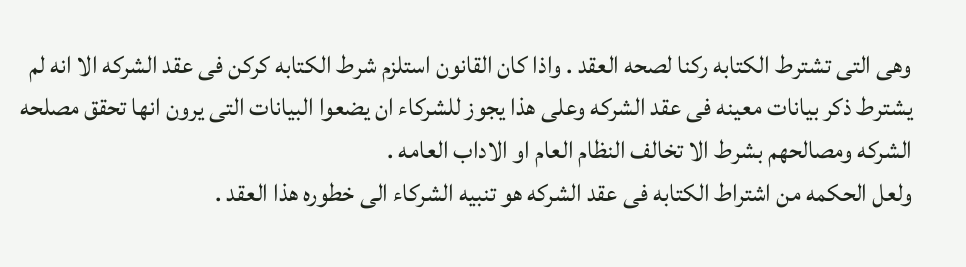وهى التى تشترط الكتابه ركنا لصحه العقد . واذا كان القانون استلزم شرط الكتابه كركن فى عقد الشركه الا انه لم يشترط ذكر بيانات معينه فى عقد الشركه وعلى هذا يجوز للشركاء ان يضعوا البيانات التى يرون انها تحقق مصلحه الشركه ومصالحهم بشرط الا تخالف النظام العام او الاداب العامه .
ولعل الحكمه من اشتراط الكتابه فى عقد الشركه هو تنبيه الشركاء الى خطوره هذا العقد .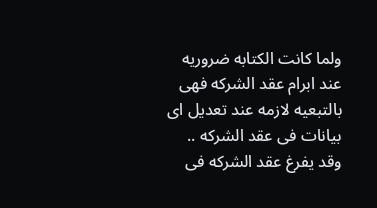ولما كانت الكتابه ضروريه عند ابرام عقد الشركه فهى بالتبعيه لازمه عند تعديل اى بيانات فى عقد الشركه .. وقد يفرغ عقد الشركه فى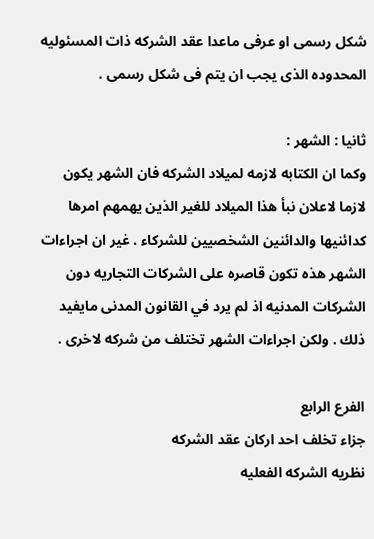شكل رسمى او عرفى ماعدا عقد الشركه ذات المسئوليه المحدوده الذى يجب ان يتم فى شكل رسمى .

ثانيا : الشهر :
وكما ان الكتابه لازمه لميلاد الشركه فان الشهر يكون لازما لاعلان نبأ هذا الميلاد للغير الذين يهمهم امرها كدائنيها والدائنين الشخصيين للشركاء . غير ان اجراءات الشهر هذه تكون قاصره على الشركات التجاريه دون الشركات المدنيه اذ لم يرد في القانون المدنى مايفيد ذلك . ولكن اجراءات الشهر تختلف من شركه لاخرى .

الفرع الرابع
جزاء تخلف احد اركان عقد الشركه
نظريه الشركه الفعليه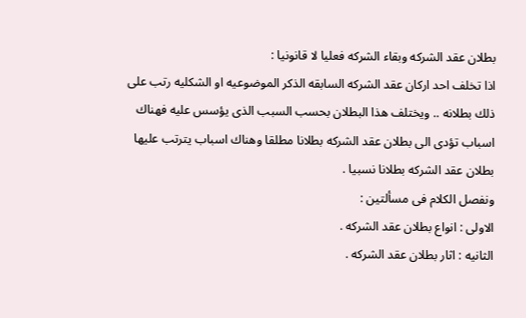بطلان عقد الشركه وبقاء الشركه فعليا لا قانونيا :
اذا تخلف احد اركان عقد الشركه السابقه الذكر الموضوعيه او الشكليه رتب على ذلك بطلانه .. ويختلف هذا البطلان بحسب السبب الذى يؤسس عليه فهناك اسباب تؤدى الى بطلان عقد الشركه بطلانا مطلقا وهناك اسباب يترتب عليها بطلان عقد الشركه بطلانا نسبيا .
ونفصل الكلام فى مسألتين :
الاولى : انواع بطلان عقد الشركه .
الثانيه : اثار بطلان عقد الشركه .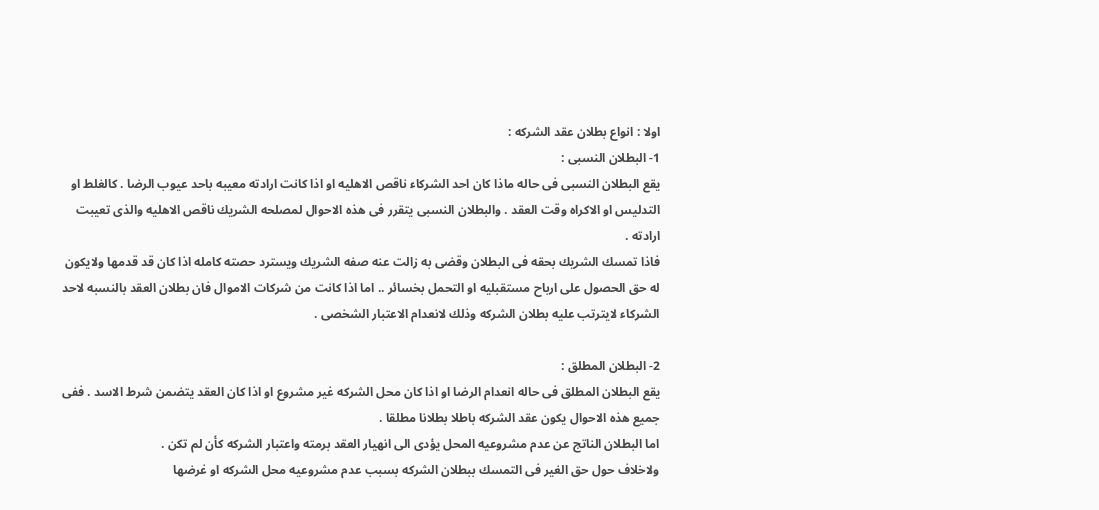اولا : انواع بطلان عقد الشركه :
1- البطلان النسبى :
يقع البطلان النسبى فى حاله ماذا كان احد الشركاء ناقص الاهليه او اذا كانت ارادته معيبه باحد عيوب الرضا . كالغلط او التدليس او الاكراه وقت العقد . والبطلان النسبى يتقرر فى هذه الاحوال لمصلحه الشريك ناقص الاهليه والذى تعيبت ارادته .
فاذا تمسك الشريك بحقه فى البطلان وقضى به زالت عنه صفه الشريك ويسترد حصته كامله اذا كان قد قدمها ولايكون له حق الحصول على ارباح مستقبليه او التحمل بخسائر .. اما اذا كانت من شركات الاموال فان بطلان العقد بالنسبه لاحد الشركاء لايترتب عليه بطلان الشركه وذلك لانعدام الاعتبار الشخصى .

2- البطلان المطلق :
يقع البطلان المطلق فى حاله انعدام الرضا او اذا كان محل الشركه غير مشروع او اذا كان العقد يتضمن شرط الاسد . ففى جميع هذه الاحوال يكون عقد الشركه باطلا بطلانا مطلقا .
اما البطلان الناتج عن عدم مشروعيه المحل يؤدى الى انهيار العقد برمته واعتبار الشركه كأن لم تكن .
ولاخلاف حول حق الغير فى التمسك ببطلان الشركه بسبب عدم مشروعيه محل الشركه او غرضها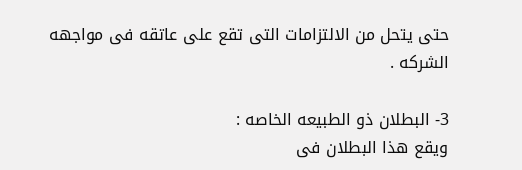حتى يتحل من الالتزامات التى تقع على عاتقه فى مواجهه الشركه .

3- البطلان ذو الطبيعه الخاصه :
ويقع هذا البطلان فى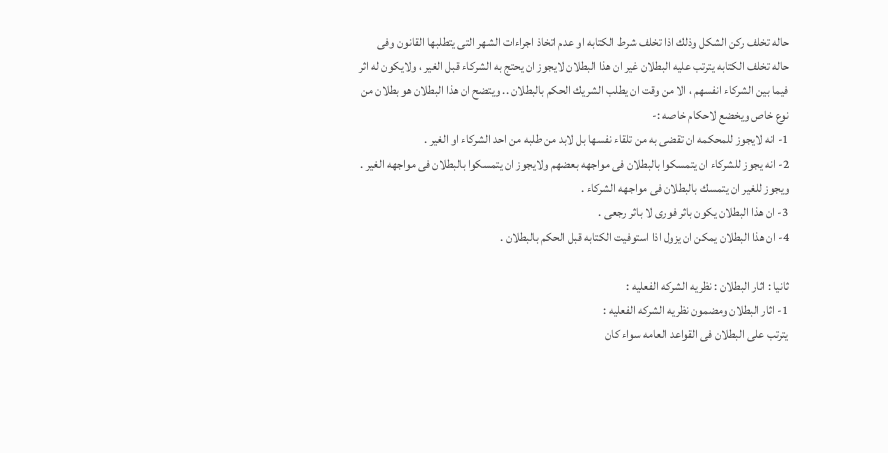حاله تخلف ركن الشكل وذلك اذا تخلف شرط الكتابه او عدم اتخاذ اجراءات الشهر التى يتطلبها القانون وفى حاله تخلف الكتابه يترتب عليه البطلان غير ان هذا البطلان لايجوز ان يحتج به الشركاء قبل الغير ، ولايكون له اثر فيما بين الشركاء انفسهم ، الا من وقت ان يطلب الشريك الحكم بالبطلان .. ويتضح ان هذا البطلان هو بطلان من نوع خاص ويخضع لاحكام خاصه :-
1- انه لايجوز للمحكمه ان تقضى به من تلقاء نفسها بل لابد من طلبه من احد الشركاء او الغير .
2- انه يجوز للشركاء ان يتمسكوا بالبطلان فى مواجهه بعضهم ولايجوز ان يتمسكوا بالبطلان فى مواجهه الغير . ويجوز للغير ان يتمسك بالبطلان فى مواجهه الشركاء .
3- ان هذا البطلان يكون باثر فورى لا باثر رجعى .
4- ان هذا البطلان يمكن ان يزول اذا استوفيت الكتابه قبل الحكم بالبطلان .

ثانيا : اثار البطلان : نظريه الشركه الفعليه :
1- اثار البطلان ومضمون نظريه الشركه الفعليه :
يترتب على البطلان فى القواعد العامه سواء كان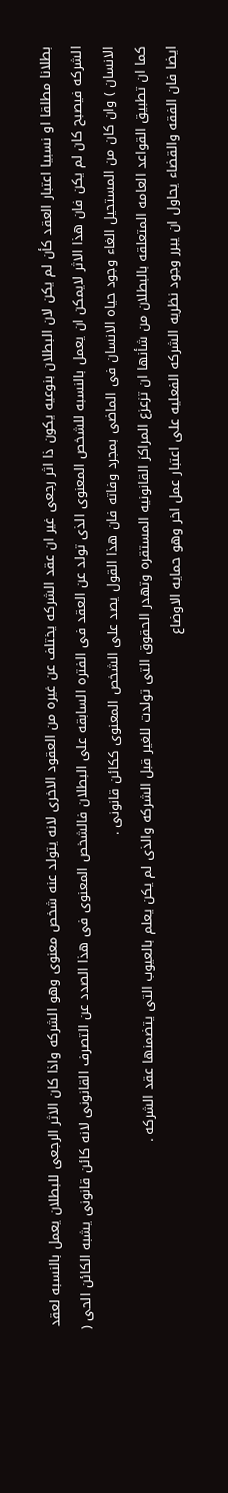بطلانا مطلقا او نسبيا اعتبار العقد كأن لم يكن لان البطلان بنوعيه يكون ذا اثر رجعى غير ان عقد الشركه يختلف عن غيره من العقود الاخرى لانه يتولد عنه شخص معنوى وهو الشركه واذا كان الاثر الرجعى للبطلان يعمل بالنسبه لعقد الشركه فيصبح كان لم يكن فان هذا الاثر لايمكن ان يعمل بالنسبه للشخص المعنوى الذى تولد عن العقد فى الفتره السابقه على البطلان فالشخص المعنوى فى هذا الصدد عن التصرف القانونى لانه كائن قانونى يشبه الكائن الحى ( الانسان ) وان كان من المستحيل الغاء وجود حياه الانسان فى الماضى بمجرد وفاته فان هذا القول يصد على الشخص المعنوى ككائن قانونى .
كما ان تطبيق القواعد العامه المتعلقه بالبطلان من شأنها ان تزعزع المراكز القانونيه المستقره وتهدر الحقوق التى تولدت للغير قبل الشركه والذى لم يكن يعلم بالعيوب التى يتضمنها عقد الشركه .
ايضا فان الفقه والقضاء يحاول ان يبرر وجود نظريه الشركه الفعليه على اعتبار عمل اخر وهو حمايه الاوضاع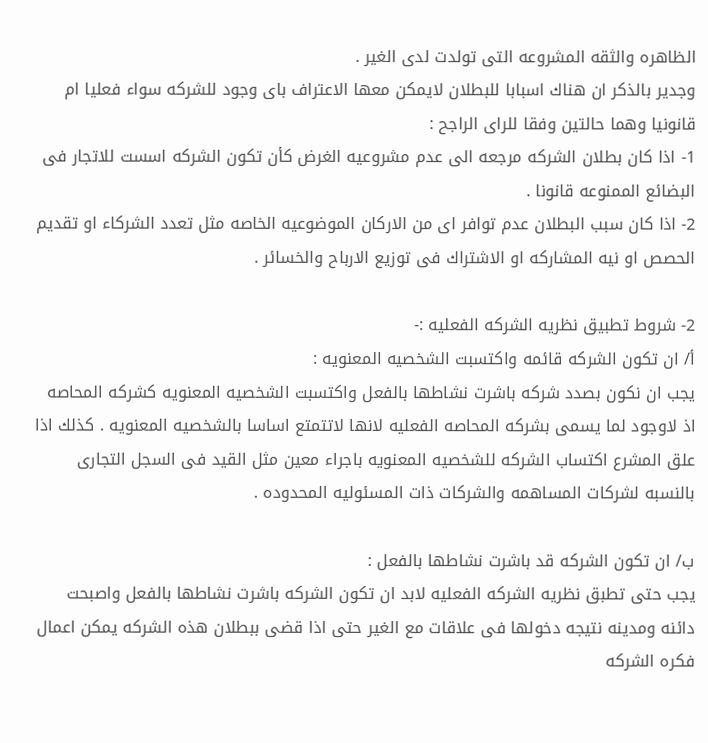الظاهره والثقه المشروعه التى تولدت لدى الغير .
وجدير بالذكر ان هناك اسبابا للبطلان لايمكن معها الاعتراف باى وجود للشركه سواء فعليا ام قانونيا وهما حالتين وفقا للراى الراجح :
1- اذا كان بطلان الشركه مرجعه الى عدم مشروعيه الغرض كأن تكون الشركه اسست للاتجار فى البضائع الممنوعه قانونا .
2- اذا كان سبب البطلان عدم توافر اى من الاركان الموضوعيه الخاصه مثل تعدد الشركاء او تقديم الحصص او نيه المشاركه او الاشتراك فى توزيع الارباح والخسائر .

2- شروط تطبيق نظريه الشركه الفعليه :-
أ/ ان تكون الشركه قائمه واكتسبت الشخصيه المعنويه :
يجب ان نكون بصدد شركه باشرت نشاطها بالفعل واكتسبت الشخصيه المعنويه كشركه المحاصه اذ لاوجود لما يسمى بشركه المحاصه الفعليه لانها لاتتمتع اساسا بالشخصيه المعنويه . كذلك اذا علق المشرع اكتساب الشركه للشخصيه المعنويه باجراء معين مثل القيد فى السجل التجارى بالنسبه لشركات المساهمه والشركات ذات المسئوليه المحدوده .

ب/ ان تكون الشركه قد باشرت نشاطها بالفعل :
يجب حتى تطبق نظريه الشركه الفعليه لابد ان تكون الشركه باشرت نشاطها بالفعل واصبحت دائنه ومدينه نتيجه دخولها فى علاقات مع الغير حتى اذا قضى ببطلان هذه الشركه يمكن اعمال فكره الشركه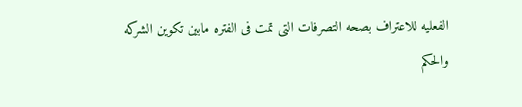الفعليه للاعتراف بصحه التصرفات التى تمت فى الفتره مابين تكوين الشركه والحكم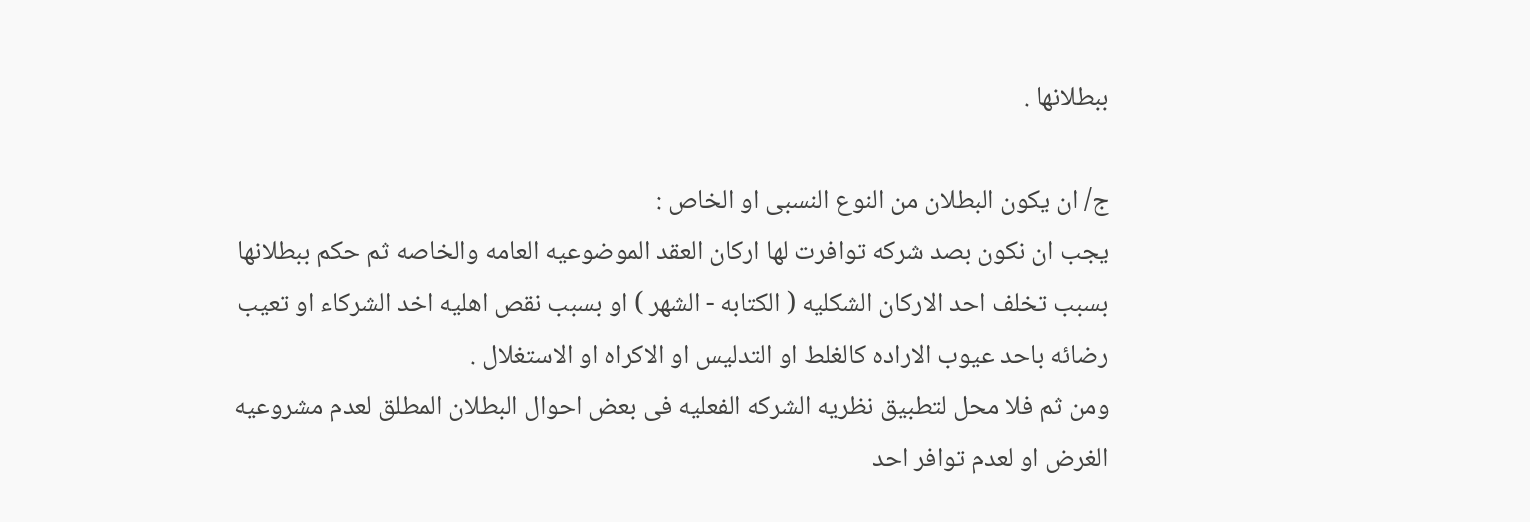ببطلانها .

ج/ ان يكون البطلان من النوع النسبى او الخاص :
يجب ان نكون بصد شركه توافرت لها اركان العقد الموضوعيه العامه والخاصه ثم حكم ببطلانها بسبب تخلف احد الاركان الشكليه ( الكتابه - الشهر ) او بسبب نقص اهليه اخد الشركاء او تعيب رضائه باحد عيوب الاراده كالغلط او التدليس او الاكراه او الاستغلال .
ومن ثم فلا محل لتطبيق نظريه الشركه الفعليه فى بعض احوال البطلان المطلق لعدم مشروعيه الغرض او لعدم توافر احد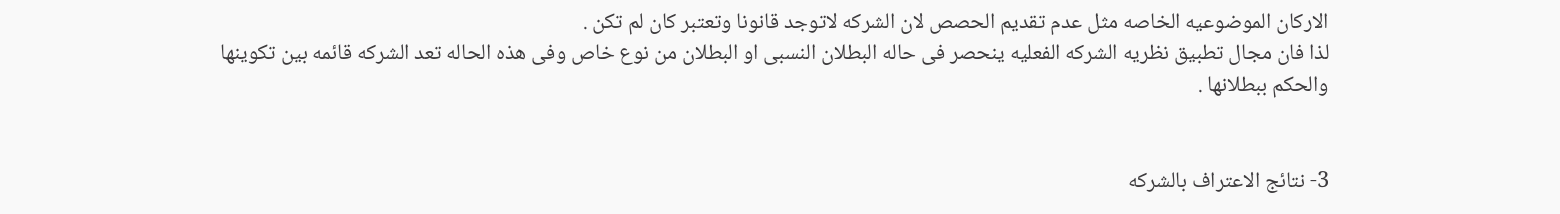الاركان الموضوعيه الخاصه مثل عدم تقديم الحصص لان الشركه لاتوجد قانونا وتعتبر كان لم تكن .
لذا فان مجال تطبيق نظريه الشركه الفعليه ينحصر فى حاله البطلان النسبى او البطلان من نوع خاص وفى هذه الحاله تعد الشركه قائمه بين تكوينها والحكم ببطلانها .


3- نتائج الاعتراف بالشركه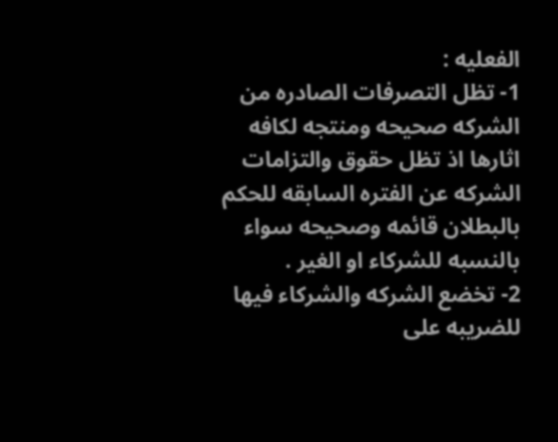الفعليه :
1- تظل التصرفات الصادره من الشركه صحيحه ومنتجه لكافه اثارها اذ تظل حقوق والتزامات الشركه عن الفتره السابقه للحكم بالبطلان قائمه وصحيحه سواء بالنسبه للشركاء او الغير .
2- تخضع الشركه والشركاء فيها للضريبه على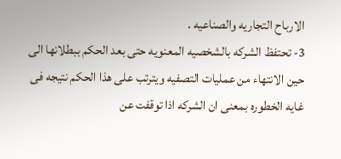الارباح التجاريه والصناعيه .
3- تحتفظ الشركه بالشخصيه المعنويه حتى بعد الحكم ببطلانها الى حين الانتهاء من عمليات التصفيه ويترتب على هذا الحكم نتيجه فى غايه الخطوره بمعنى ان الشركه اذا توقفت عن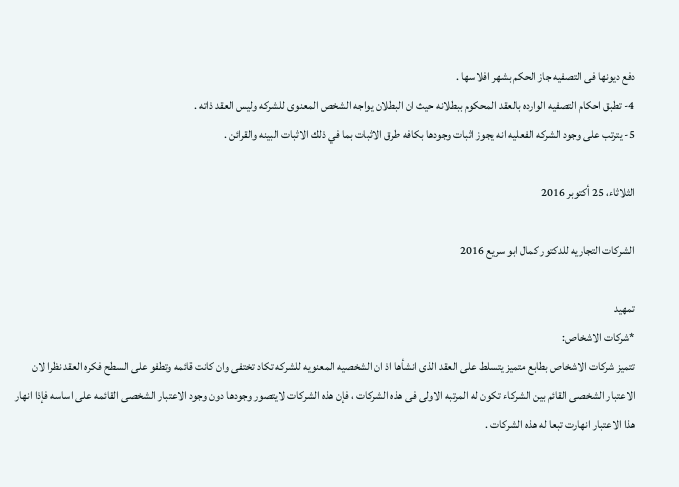دفع ديونها فى التصفيه جاز الحكم بشهر افلاسها .
4- تطبق احكام التصفيه الوارده بالعقد المحكوم ببطلانه حيث ان البطلان يواجه الشخص المعنوى للشركه وليس العقد ذاته .
5- يترتب على وجود الشركه الفعليه انه يجوز اثبات وجودها بكافه طرق الاثبات بما في ذلك الاثبات البينه والقرائن .

الثلاثاء، 25 أكتوبر 2016

الشركات التجاريه للدكتور كمال ابو سريع 2016

تمهيد
*شركات الاشخاص:
تتميز شركات الاشخاص بطابع متميز يتسلط على العقد الذى انشأها اذ ان الشخصيه المعنويه للشركه تكاد تختفى وان كانت قائمه وتطفو على السطح فكره العقد نظرا لان الاعتبار الشخصى القائم بين الشركاء تكون له المرتبه الاولى فى هذه الشركات ، فإن هذه الشركات لايتصور وجودها دون وجود الاعتبار الشخصى القائمه على اساسه فإذا انهار هذا الاعتبار انهارت تبعا له هذه الشركات .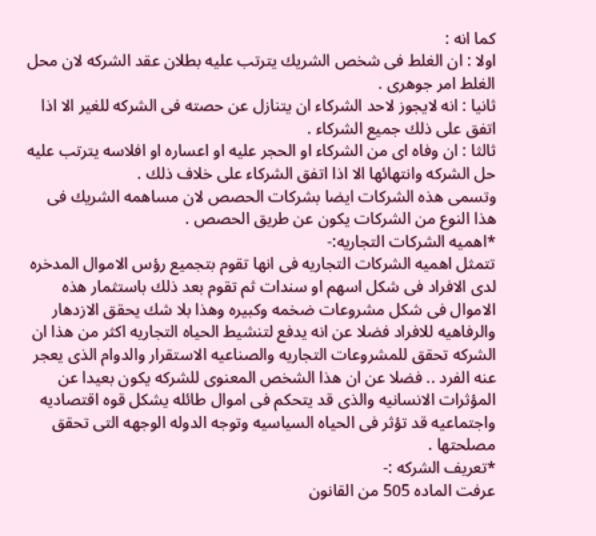كما انه :
اولا : ان الغلط فى شخص الشريك يترتب عليه بطلان عقد الشركه لان محل الغلط امر جوهرى .
ثانيا : انه لايجوز لاحد الشركاء ان يتنازل عن حصته فى الشركه للغير الا اذا اتفق على ذلك جميع الشركاء .
ثالثا : ان وفاه اى من الشركاء او الحجر عليه او اعساره او افلاسه يترتب عليه حل الشركه وانتهائها الا اذا اتفق الشركاء على خلاف ذلك .
وتسمى هذه الشركات ايضا بشركات الحصص لان مساهمه الشريك فى هذا النوع من الشركات يكون عن طريق الحصص .
*اهميه الشركات التجاريه:-
تتمثل اهميه الشركات التجاريه فى انها تقوم بتجميع رؤس الاموال المدخره لدى الافراد فى شكل اسهم او سندات ثم تقوم بعد ذلك باستثمار هذه الاموال فى شكل مشروعات ضخمه وكبيره وهذا بلا شك يحقق الازدهار والرفاهيه للافراد فضلا عن انه يدفع لتنشيط الحياه التجاريه اكثر من هذا ان الشركه تحقق للمشروعات التجاريه والصناعيه الاستقرار والدوام الذى يعجر عنه الفرد .. فضلا عن ان هذا الشخص المعنوى للشركه يكون بعيدا عن المؤثرات الانسانيه والذى قد يتحكم فى اموال طائله يشكل قوه اقتصاديه واجتماعيه قد تؤثر فى الحياه السياسيه وتوجه الدوله الوجهه التى تحقق مصلحتها .
*تعريف الشركه :-
عرفت الماده 505 من القانون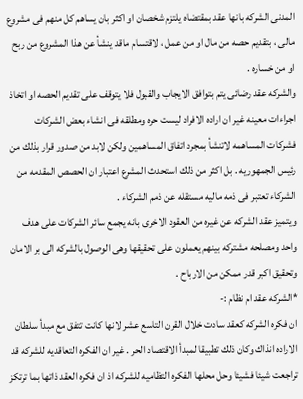المدنى الشركه بانها عقد بمقتضاه يلتزم شخصان او اكثر بان يساهم كل منهم فى مشروع مالى ، بتقديم حصه من مال او من عمل ، لاقتسام ماقد ينشأ عن هذا المشروع من ربح او من خساره .
والشركه عقد رضائى يتم بتوافق الايجاب والقبول فلا يتوقف على تقديم الحصه او اتخاذ اجراءات معينه غير ان اراده الافراد ليست حره ومطلقه فى انشاء بعض الشركات فشركات المساهمه لاتنشأ بمجرد اتفاق المساهمين ولكن لابد من صدور قرار بذلك من رئيس الجمهوريه . بل اكثر من ذلك استحدث المشرع اعتبار ان الحصص المقدمه من الشركاء تعتبر فى ذمه ماليه مستقله عن ذمم الشركاء .
ويتميز عقد الشركه عن غيره من العقود الاخرى بانه يجمع سائر الشركات على هدف واحد ومصلحه مشتركه بينهم يعملون على تحقيقها وهى الوصول بالشركه الى بر الامان وتحقيق اكبر قدر ممكن من الارباح .
*الشركه عقد ام نظام :-
ان فكره الشركه كعقد سادت خلال القرن التاسع عشر لانها كانت تتفق مع مبدأ سلطان الاراده انذاك وكان ذلك تطبيقا لمبدأ الاقتصاد الحر . غير ان الفكره التعاقديه للشركه قد تراجعت شيئا فشيئا وحل محلها الفكره التظاميه للشركه اذ ان فكره العقد ذاتها بما ترتكز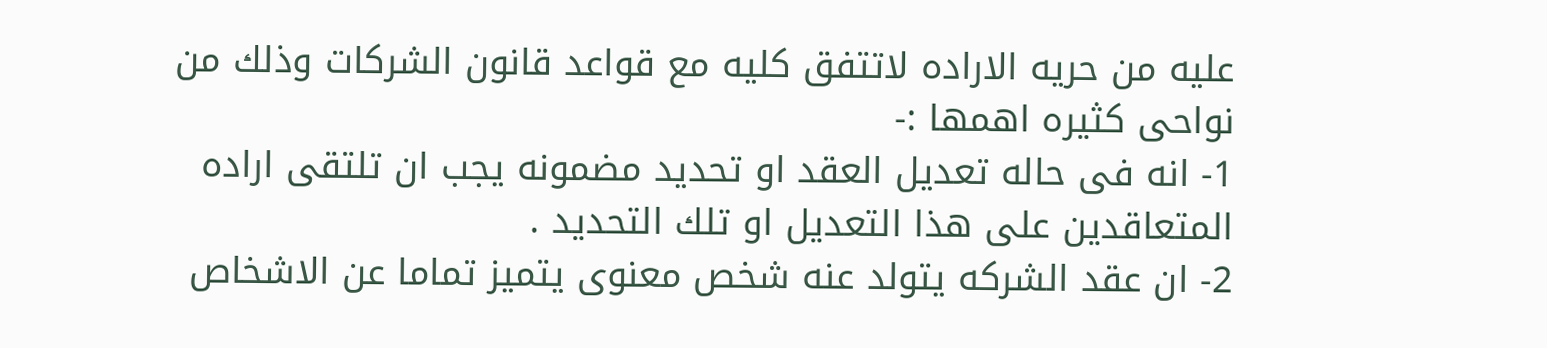عليه من حريه الاراده لاتتفق كليه مع قواعد قانون الشركات وذلك من نواحى كثيره اهمها :-
1- انه فى حاله تعديل العقد او تحديد مضمونه يجب ان تلتقى اراده المتعاقدين على هذا التعديل او تلك التحديد .
2- ان عقد الشركه يتولد عنه شخص معنوى يتميز تماما عن الاشخاص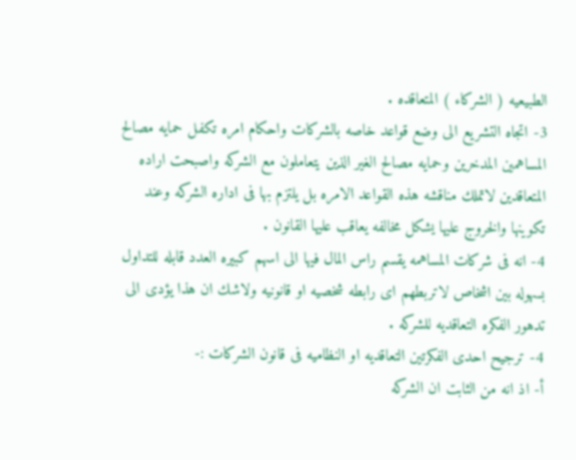الطبيعيه ( الشركاء ) المتعاقده .
3- اتجاه التشريع الى وضع قواعد خاصه بالشركات واحكام امره تكفل حمايه مصالح المساهمين المدخرين وحمايه مصالح الغير الذين يتعاملون مع الشركه واصبحت اراده المتعاقدين لاتملك مناقشه هذه القواعد الامره بل يلتزم بها فى اداره الشركه وعند تكوينها والخروج عليها يشكل مخالفه يعاقب عليها القانون .
4- انه فى شركات المساهمه يقسم راس المال فيها الى اسهم كبيره العدد قابله للتداول بسهوله بين اشخاص لاتربطهم اى رابطه شخصيه او قانونيه ولاشك ان هذا يؤدى الى تدهور الفكره التعاقديه للشركه .
4- ترجيح احدى الفكرتين التعاقديه او النظاميه فى قانون الشركات :-
أ- اذ انه من الثابت ان الشركه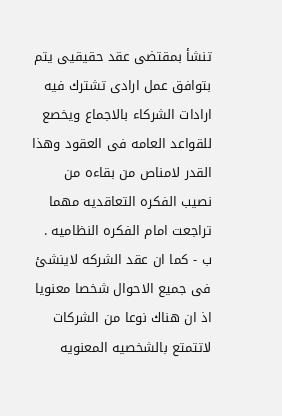تنشأ بمقتضى عقد حقيقيى يتم بتوافق عمل ارادى تشترك فيه ارادات الشركاء بالاجماع ويخصع للقواعد العامه فى العقود وهذا القدر لامناص من بقاءه من نصيب الفكره التعاقديه مهما تراجعت امام الفكره النظاميه .
ب - كما ان عقد الشركه لاينشئ فى جميع الاحوال شخصا معنويا اذ ان هناك نوعا من الشركات لاتتمتع بالشخصيه المعنويه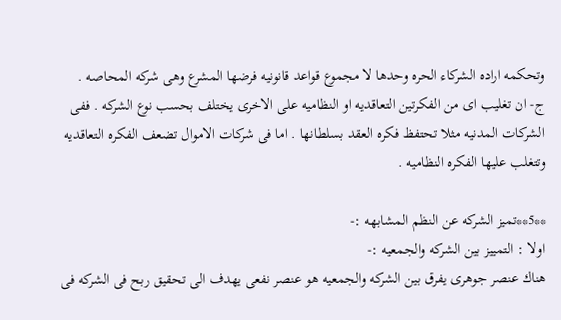وتحكمه اراده الشركاء الحره وحدها لا مجموع قواعد قانونيه فرضها المشرع وهى شركه المحاصه .
ج- ان تغليب اى من الفكرتين التعاقديه او النظاميه على الاخرى يختلف بحسب نوع الشركه . ففى الشركات المدنيه مثلا تحتفظ فكره العقد بسلطانها . اما فى شركات الاموال تضعف الفكره التعاقديه وتتغلب عليها الفكره النظاميه .

**5**تميز الشركه عن النظم المشابهه :-
اولا : التمييز بين الشركه والجمعيه :-
هناك عنصر جوهرى يفرق بين الشركه والجمعيه هو عنصر نفعى يهدف الى تحقيق ربح فى الشركه فى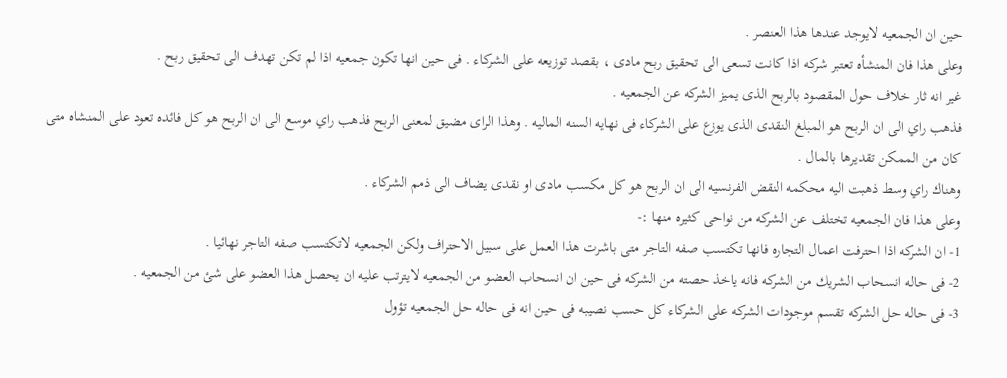حين ان الجمعيه لايوجد عندها هذا العنصر .
وعلى هذا فان المنشأه تعتبر شركه اذا كانت تسعى الى تحقيق ربح مادى ، بقصد توزيعه على الشركاء . فى حين انها تكون جمعيه اذا لم تكن تهدف الى تحقيق ربح .
غير انه ثار خلاف حول المقصود بالربح الذى يميز الشركه عن الجمعيه .
فذهب راي الى ان الربح هو المبلغ النقدى الذى يوزع على الشركاء فى نهايه السنه الماليه . وهذا الراى مضيق لمعنى الربح فذهب راي موسع الى ان الربح هو كل فائده تعود على المنشاه متى كان من الممكن تقديرها بالمال .
وهناك راي وسط ذهبت اليه محكمه النقض الفرنسيه الى ان الربح هو كل مكسب مادى او نقدى يضاف الى ذمم الشركاء .
وعلى هذا فان الجمعيه تختلف عن الشركه من نواحى كثيره منها :-
1- ان الشركه اذا احترفت اعمال التجاره فانها تكتسب صفه التاجر متى باشرت هذا العمل على سبيل الاحتراف ولكن الجمعيه لاتكتسب صفه التاجر نهائيا .
2- فى حاله انسحاب الشريك من الشركه فانه ياخذ حصته من الشركه فى حين ان انسحاب العضو من الجمعيه لايترتب عليه ان يحصل هذا العضو على شئ من الجمعيه .
3- فى حاله حل الشركه تقسم موجودات الشركه على الشركاء كل حسب نصيبه فى حين انه فى حاله حل الجمعيه تؤول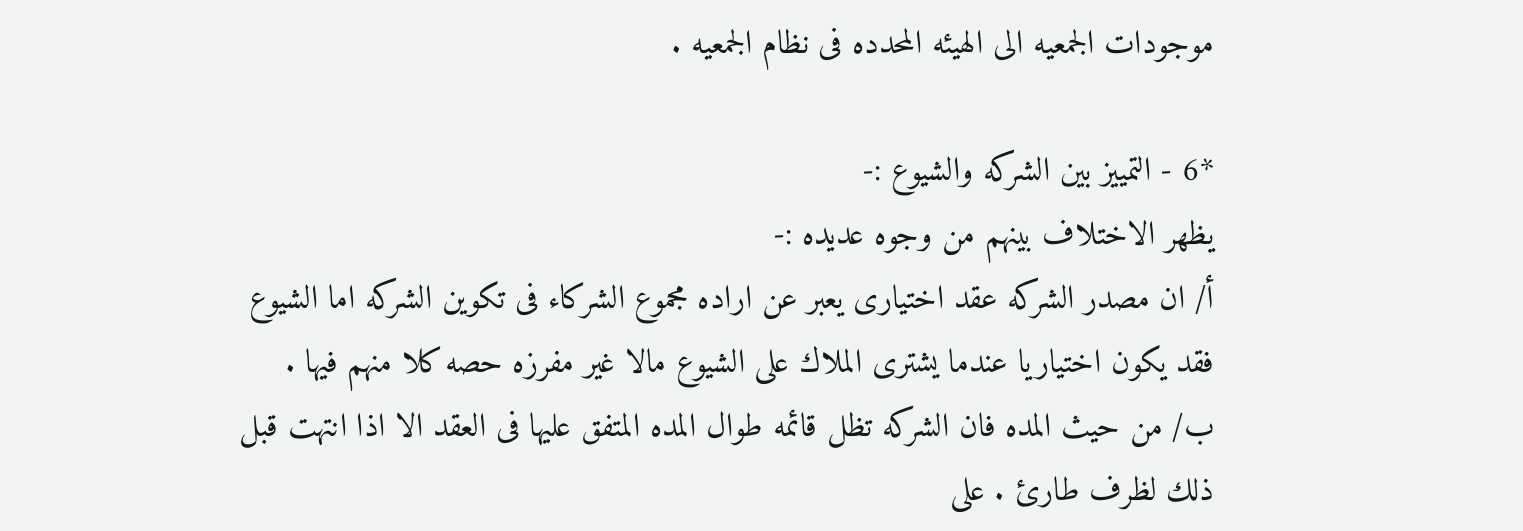موجودات الجمعيه الى الهيئه المحدده فى نظام الجمعيه .

*6 - التمييز بين الشركه والشيوع :-
يظهر الاختلاف بينهم من وجوه عديده :-
أ/ ان مصدر الشركه عقد اختيارى يعبر عن اراده مجموع الشركاء فى تكوين الشركه اما الشيوع فقد يكون اختياريا عندما يشترى الملاك على الشيوع مالا غير مفرزه حصه كلا منهم فيها .
ب/ من حيث المده فان الشركه تظل قائمه طوال المده المتفق عليها فى العقد الا اذا انتهت قبل ذلك لظرف طارئ . على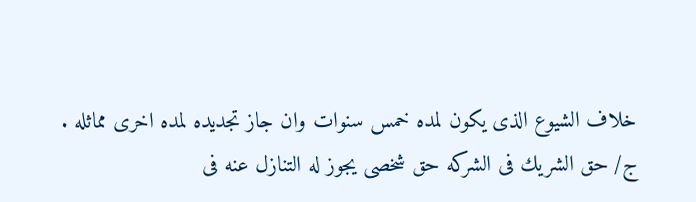خلاف الشيوع الذى يكون لمده خمس سنوات وان جاز تجديده لمده اخرى مماثله .
ج/ حق الشريك فى الشركه حق شخصى يجوز له التنازل عنه فى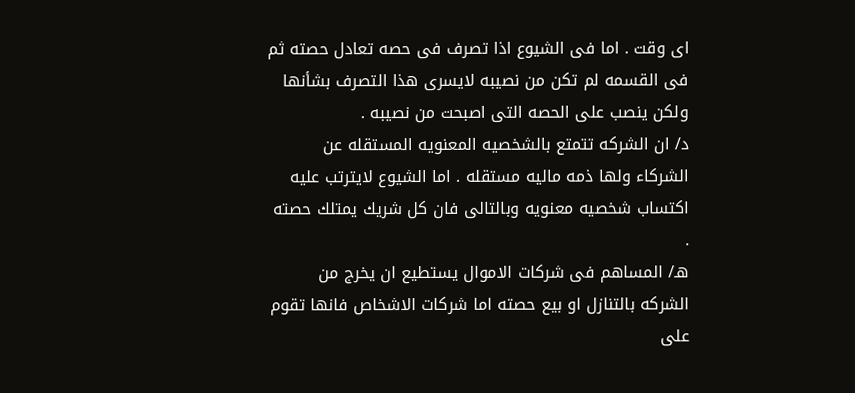اى وقت . اما فى الشيوع اذا تصرف فى حصه تعادل حصته ثم فى القسمه لم تكن من نصيبه لايسرى هذا التصرف بشأنها ولكن ينصب على الحصه التى اصبحت من نصيبه .
د/ ان الشركه تتمتع بالشخصيه المعنويه المستقله عن الشركاء ولها ذمه ماليه مستقله . اما الشيوع لايترتب عليه اكتساب شخصيه معنويه وبالتالى فان كل شريك يمتلك حصته .
هـ/ المساهم فى شركات الاموال يستطيع ان يخرج من الشركه بالتنازل او بيع حصته اما شركات الاشخاص فانها تقوم على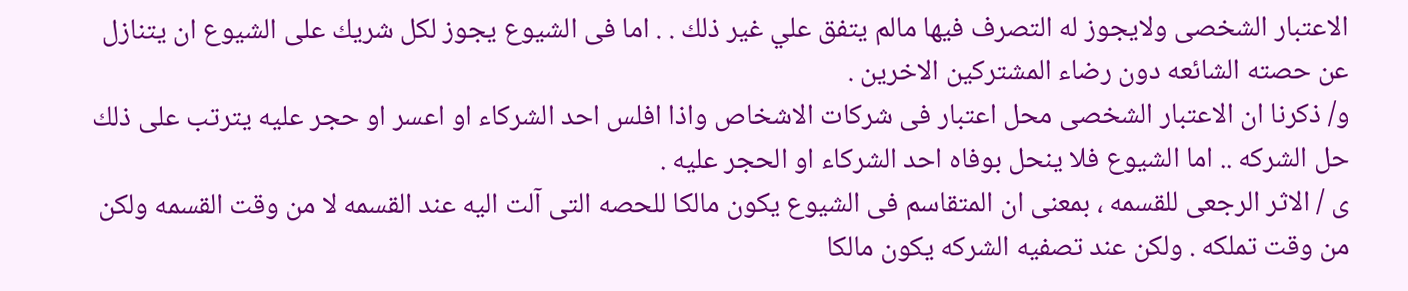الاعتبار الشخصى ولايجوز له التصرف فيها مالم يتفق علي غير ذلك . . اما فى الشيوع يجوز لكل شريك على الشيوع ان يتنازل عن حصته الشائعه دون رضاء المشتركين الاخرين .
و/ ذكرنا ان الاعتبار الشخصى محل اعتبار فى شركات الاشخاص واذا افلس احد الشركاء او اعسر او حجر عليه يترتب على ذلك حل الشركه .. اما الشيوع فلا ينحل بوفاه احد الشركاء او الحجر عليه .
ى / الاثر الرجعى للقسمه ، بمعنى ان المتقاسم فى الشيوع يكون مالكا للحصه التى آلت اليه عند القسمه لا من وقت القسمه ولكن من وقت تملكه . ولكن عند تصفيه الشركه يكون مالكا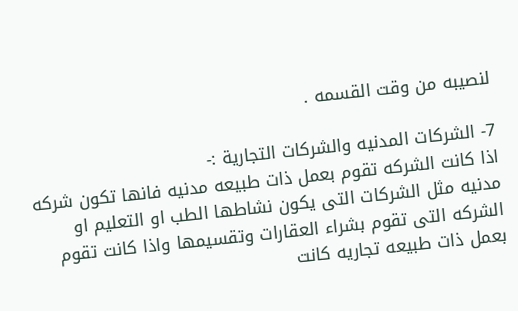لنصيبه من وقت القسمه .

7- الشركات المدنيه والشركات التجارية :-
اذا كانت الشركه تقوم بعمل ذات طبيعه مدنيه فانها تكون شركه مدنيه مثل الشركات التى يكون نشاطها الطب او التعليم او الشركه التى تقوم بشراء العقارات وتقسيمها واذا كانت تقوم بعمل ذات طبيعه تجاريه كانت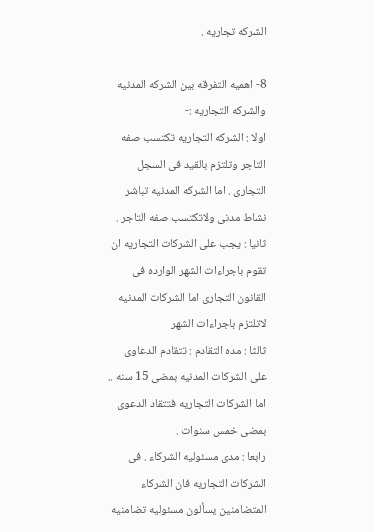الشركه تجاريه .

8- اهميه التفرقه بين الشركه المدنيه والشركه التجاريه :-
اولا : الشركه التجاريه تكتسب صفه التاجر وتلتزم بالقيد فى السجل التجارى . اما الشركه المدنيه تباشر نشاط مدنى ولاتكتسب صفه التاجر .
ثانيا : يجب على الشركات التجاريه ان تقوم باجراءات الشهر الوارده فى القانون التجارى اما الشركات المدنيه لاتلتزم باجراءات الشهر
ثالثا : مده التقادم : تتقادم الدعاوى على الشركات المدنيه بمضى 15 سنه .. اما الشركات التجاريه فتتقاد الدعوى بمضى خمس سنوات .
رابعا : مدى مسئوليه الشركاء . فى الشركات التجاريه فان الشركاء المتضامنين يسألون مسئوليه تضامنيه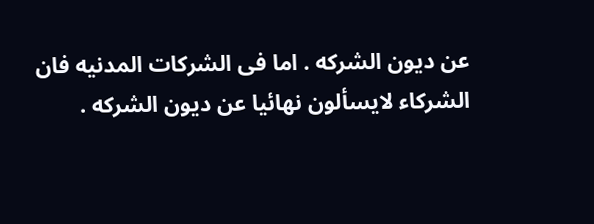عن ديون الشركه . اما فى الشركات المدنيه فان الشركاء لايسألون نهائيا عن ديون الشركه .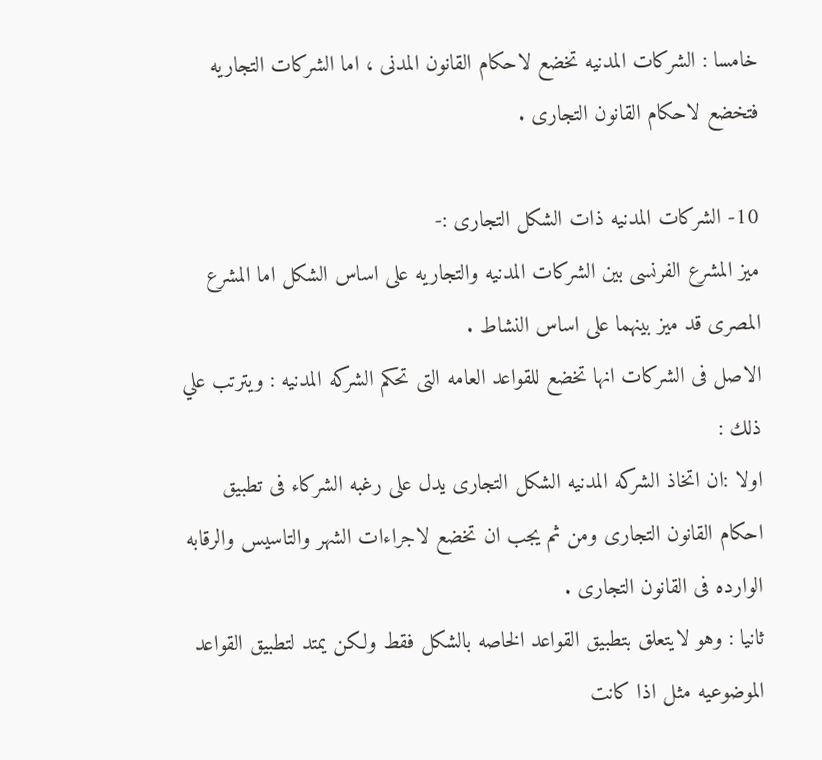خامسا : الشركات المدنيه تخضع لاحكام القانون المدنى ، اما الشركات التجاريه فتخضع لاحكام القانون التجارى .

10- الشركات المدنيه ذات الشكل التجارى :-
ميز المشرع الفرنسى بين الشركات المدنيه والتجاريه على اساس الشكل اما المشرع المصرى قد ميز بينهما على اساس النشاط .
الاصل فى الشركات انها تخضع للقواعد العامه التى تحكم الشركه المدنيه : ويترتب علي ذلك :
اولا :ان اتخاذ الشركه المدنيه الشكل التجارى يدل على رغبه الشركاء فى تطبيق احكام القانون التجارى ومن ثم يجب ان تخضع لاجراءات الشهر والتاسيس والرقابه الوارده فى القانون التجارى .
ثانيا : وهو لايتعلق بتطبيق القواعد الخاصه بالشكل فقط ولكن يمتد لتطبيق القواعد الموضوعيه مثل اذا كانت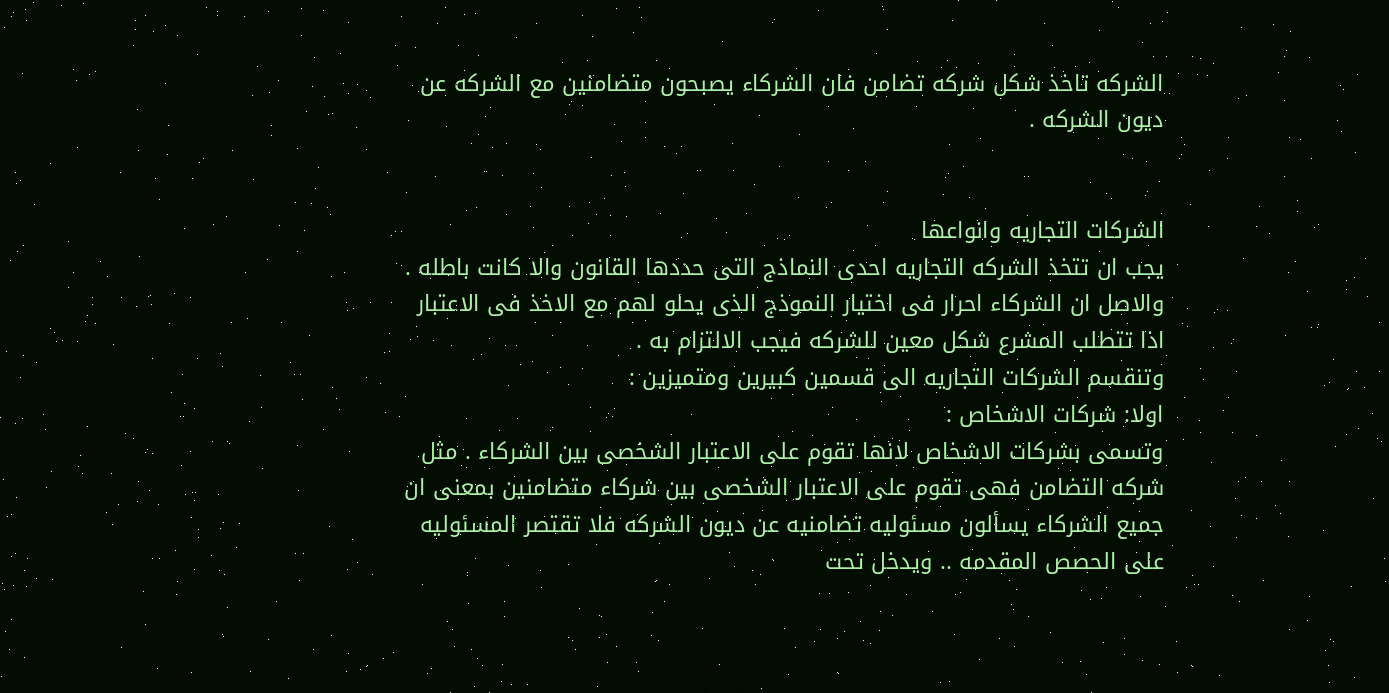الشركه تاخذ شكل شركه تضامن فان الشركاء يصبحون متضامنين مع الشركه عن ديون الشركه .


الشركات التجاريه وانواعها
يجب ان تتخذ الشركه التجاريه احدى النماذج التى حددها القانون والا كانت باطله . والاصل ان الشركاء احرار فى اختيار النموذج الذى يحلو لهم مع الاخذ فى الاعتبار اذا تتطلب المشرع شكل معين للشركه فيجب الالتزام به .
وتنقسم الشركات التجاريه الى قسمين كبيرين ومتميزين :
اولا: شركات الاشخاص :
وتسمى بشركات الاشخاص لانها تقوم على الاعتبار الشخصى بين الشركاء . مثل شركه التضامن فهى تقوم على الاعتبار الشخصى بين شركاء متضامنين بمعنى ان جميع الشركاء يسألون مسئوليه تضامنيه عن ديون الشركه فلا تقتصر المسئوليه على الحصص المقدمه .. ويدخل تحت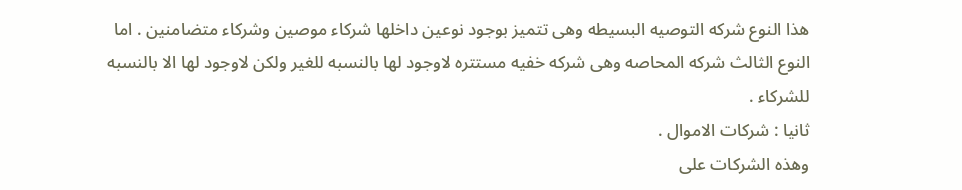هذا النوع شركه التوصيه البسيطه وهى تتميز بوجود نوعين داخلها شركاء موصين وشركاء متضامنين . اما النوع الثالث شركه المحاصه وهى شركه خفيه مستتره لاوجود لها بالنسبه للغير ولكن لاوجود لها الا بالنسبه للشركاء .
ثانيا : شركات الاموال .
وهذه الشركات على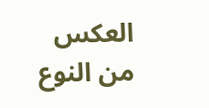العكس من النوع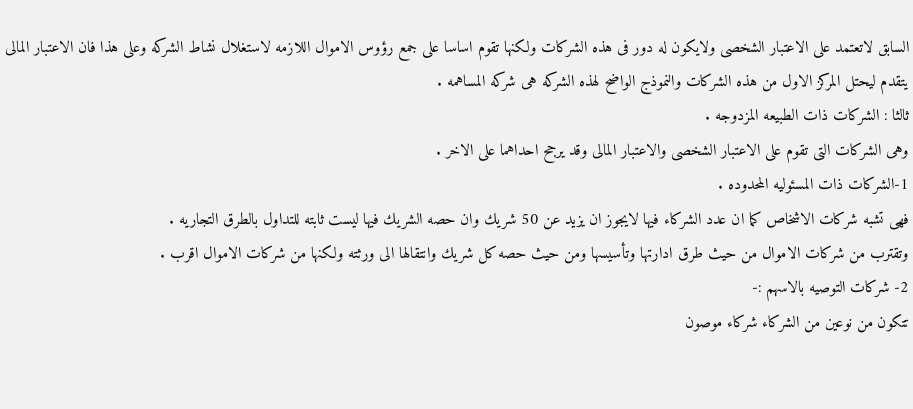السابق لاتعتمد على الاعتبار الشخصى ولايكون له دور فى هذه الشركات ولكنها تقوم اساسا على جمع رؤوس الاموال اللازمه لاستغلال نشاط الشركه وعلى هذا فان الاعتبار المالى يتقدم ليحتل المركز الاول من هذه الشركات والنموذج الواضح لهذه الشركه هى شركه المساهمه .
ثالثا : الشركات ذات الطبيعه المزدوجه .
وهى الشركات التى تقوم على الاعتبار الشخصى والاعتبار المالى وقد يرجح احداهما على الاخر .
1-الشركات ذات المسئوليه المحدوده .
فهى تشبه شركات الاشخاص كما ان عدد الشركاء فيها لايجوز ان يزيد عن 50 شريك وان حصه الشريك فيها ليست ثابته للتداول بالطرق التجاريه .
وتقترب من شركات الاموال من حيث طرق ادارتها وتأسيسها ومن حيث حصه كل شريك وانتقالها الى ورثته ولكنها من شركات الاموال اقرب .
2- شركات التوصيه بالاسهم :-
تتكون من نوعين من الشركاء شركاء موصون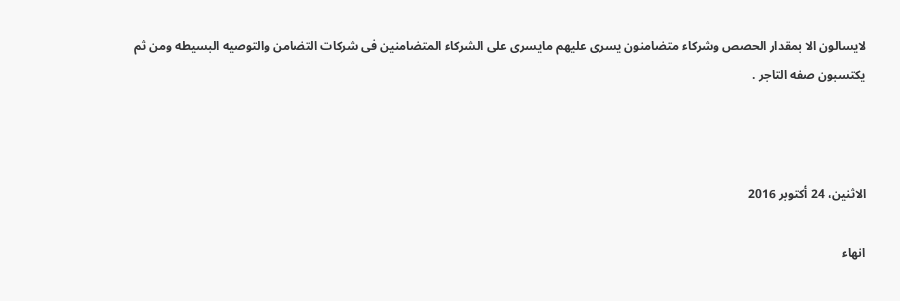لايسالون الا بمقدار الحصص وشركاء متضامنون يسرى عليهم مايسرى على الشركاء المتضامنين فى شركات التضامن والتوصيه البسيطه ومن ثم يكتسبون صفه التاجر .



الاثنين، 24 أكتوبر 2016

انهاء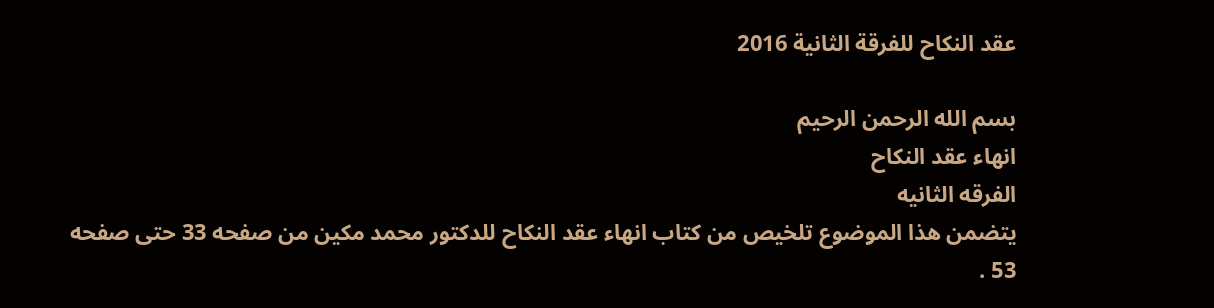عقد النكاح للفرقة الثانية 2016

بسم الله الرحمن الرحيم
انهاء عقد النكاح
الفرقه الثانيه
يتضمن هذا الموضوع تلخيص من كتاب انهاء عقد النكاح للدكتور محمد مكين من صفحه 33 حتى صفحه 53 .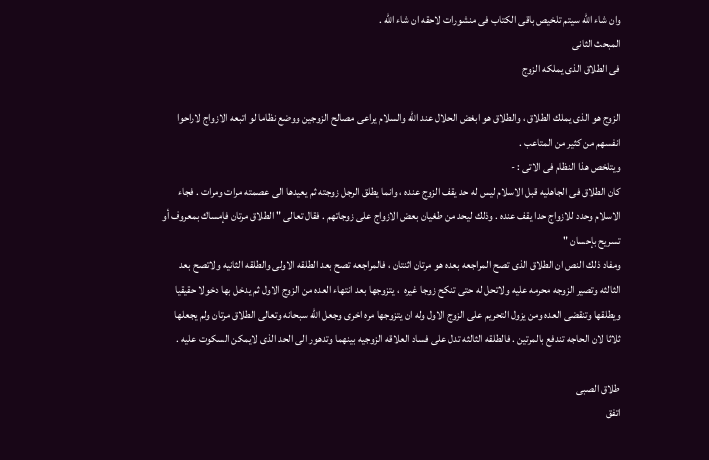وان شاء الله سيتم تلخيص باقى الكتاب فى منشورات لاحقه ان شاء الله .
المبحث الثانى
فى الطلاق الذى يملكه الزوج

الزوج هو الذى يملك الطلاق ، والطلاق هو ابغض الحلال عند الله والسلام يراعى مصالح الزوجين ووضع نظاما لو اتبعه الازواج لاراحوا انفسهم من كثير من المتاعب .
ويتلخص هذا النظام فى الاتى : -
كان الطلاق فى الجاهليه قبل الاسلام ليس له حد يقف الزوج عنده ، وانما يطلق الرجل زوجته ثم يعيدها الى عصمته مرات ومرات . فجاء الاسلام وحدد للازواج حدا يقف عنده . وذلك ليحد من طغيان بعض الازواج على زوجاتهم . فقال تعالى " الطلاق مرتان فإمساك بمعروف أو تسريح بإحسان "
ومفاد ذلك النص ان الطلاق الذى تصح المراجعه بعده هو مرتان اثنتان ، فالمراجعه تصح بعد الطلقه الاولى والطلقه الثانيه ولاتصح بعد الثالثه وتصير الزوجه محرمه عليه ولاتحل له حتى تنكح زوجا غيره  ، يتزوجها بعد انتهاء العده من الزوج الاول ثم يدخل بها دخولا حقيقيا ويطلقها وتنقضى العده ومن يزول التحريم على الزوج الاول وله ان يتزوجها مره اخرى وجعل الله سبحانه وتعالى الطلاق مرتان ولم يجعلها ثلاثا لان الحاجه تندفع بالمرتين . فالطلقه الثالثه تدل على فساد العلاقه الزوجيه بينهما وتدهور الى الحد الذى لايمكن السكوت عليه .

طلاق الصبى
اتفق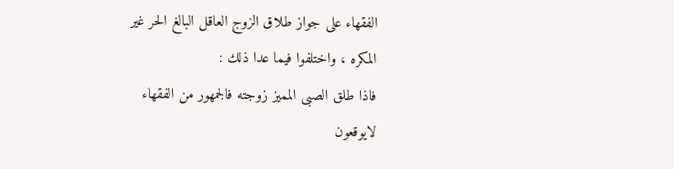الفقهاء على جواز طلاق الزوج العاقل البالغ الحر غير المكره ، واختلفوا فيما عدا ذلك :
فاذا طلق الصبى المميز زوجته فالجمهور من الفقهاء لايوقعون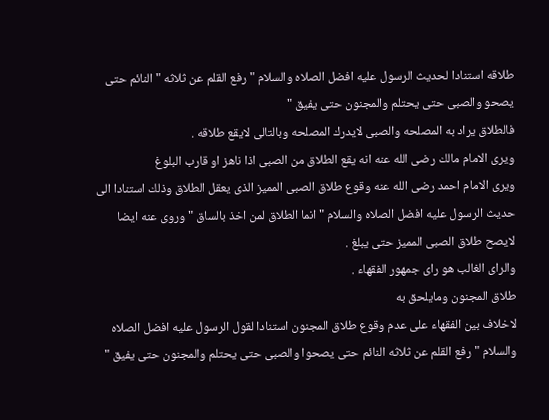طلاقه استنادا لحديث الرسول عليه افضل الصلاه والسلام " رفع القلم عن ثلاثه " النائم حتى يصحو والصبى حتى يحتلم والمجنون حتى يفيق "
فالطلاق يراد به المصلحه والصبى لايدرك المصلحه وبالتالى لايقع طلاقه .
ويرى الامام مالك رضى الله عنه انه يقع الطلاق من الصبى اذا ناهز او قارب البلوغ
ويرى الامام احمد رضى الله عنه وقوع طلاق الصبى المميز الذى يعقل الطلاق وذلك استنادا الى حديث الرسول عليه افضل الصلاه والسلام " انما الطلاق لمن اخذ بالساق " وروى عنه ايضا لايصح طلاق الصبى المميز حتى يبلغ .
والراى الغالب هو راى جمهور الفقهاء .
طلاق المجنون ومايلحق به
لاخلاف بين الفقهاء على عدم وقوع طلاق المجنون استنادا لقول الرسول عليه افضل الصلاه والسلام " رفع القلم عن ثلاثه النائم حتى يصحوا والصبى حتى يحتلم والمجنون حتى يفيق "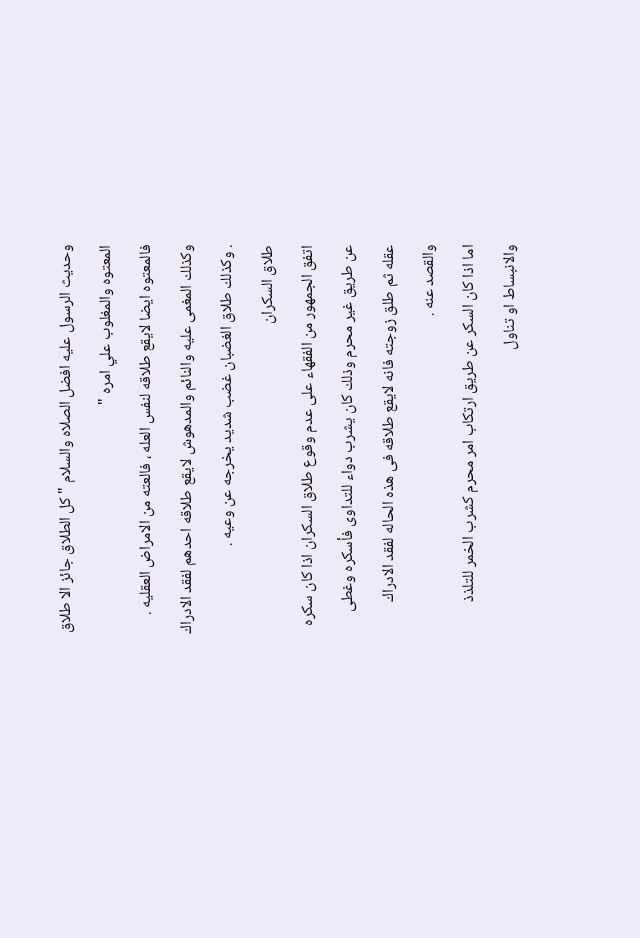وحديث الرسول عليه افضل الصلاه والسلام " كل الطلاق جائز الا طلاق المعتوه والمغلوب علي امره "
فالمعتوه ايضا لايقع طلاقه لنفس العله ، فالعته من الامراض العقليه . وكذلك المغمى عليه والنائم والمدهوش لايقع طلاقه احدهم لفقد الادراك . وكذلك طلاق الغضبان غضب شديد يخرجه عن وعيه .
طلاق السكران
اتفق الجمهور من الفقهاء على عدم وقوع طلاق السكران اذا كان سكره عن طريق غير محرم وذلك كان يشرب دواء للتداوى فأسكره وغطى عقله ثم طلق زوجته فانه لايقع طلاقه فى هذه الحاله لفقد الادراك والقصد عنه .
اما اذا كان السكر عن طريق ارتكاب امر محرم كشرب الخمر للتلذذ والانبساط او تناول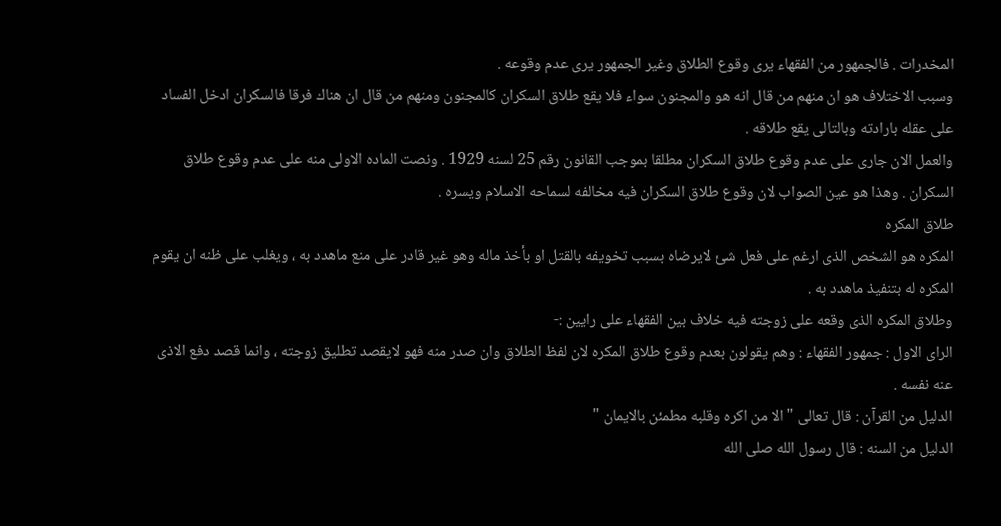المخدرات . فالجمهور من الفقهاء يرى وقوع الطلاق وغير الجمهور يرى عدم وقوعه .
وسبب الاختلاف هو ان منهم من قال انه هو والمجنون سواء فلا يقع طلاق السكران كالمجنون ومنهم من قال ان هناك فرقا فالسكران ادخل الفساد على عقله بارادته وبالتالى يقع طلاقه .
والعمل الان جارى على عدم وقوع طلاق السكران مطلقا بموجب القانون رقم 25 لسنه 1929 . ونصت الماده الاولى منه على عدم وقوع طلاق السكران . وهذا هو عين الصواب لان وقوع طلاق السكران فيه مخالفه لسماحه الاسلام ويسره .
طلاق المكره
المكره هو الشخص الذى ارغم على فعل شئ لايرضاه بسبب تخويفه بالقتل او بأخذ ماله وهو غير قادر على منع ماهدد به ، ويغلب على ظنه ان يقوم المكره له بتنفيذ ماهدد به .
وطلاق المكره الذى وقعه على زوجته فيه خلاف بين الفقهاء على رايين :-
الراى الاول : جمهور الفقهاء : وهم يقولون بعدم وقوع طلاق المكره لان لفظ الطلاق وان صدر منه فهو لايقصد تطليق زوجته ، وانما قصد دفع الاذى عنه نفسه .
الدليل من القرآن : قال تعالى " الا من اكره وقلبه مطمئن بالايمان "
الدليل من السنه : قال رسول الله صلى الله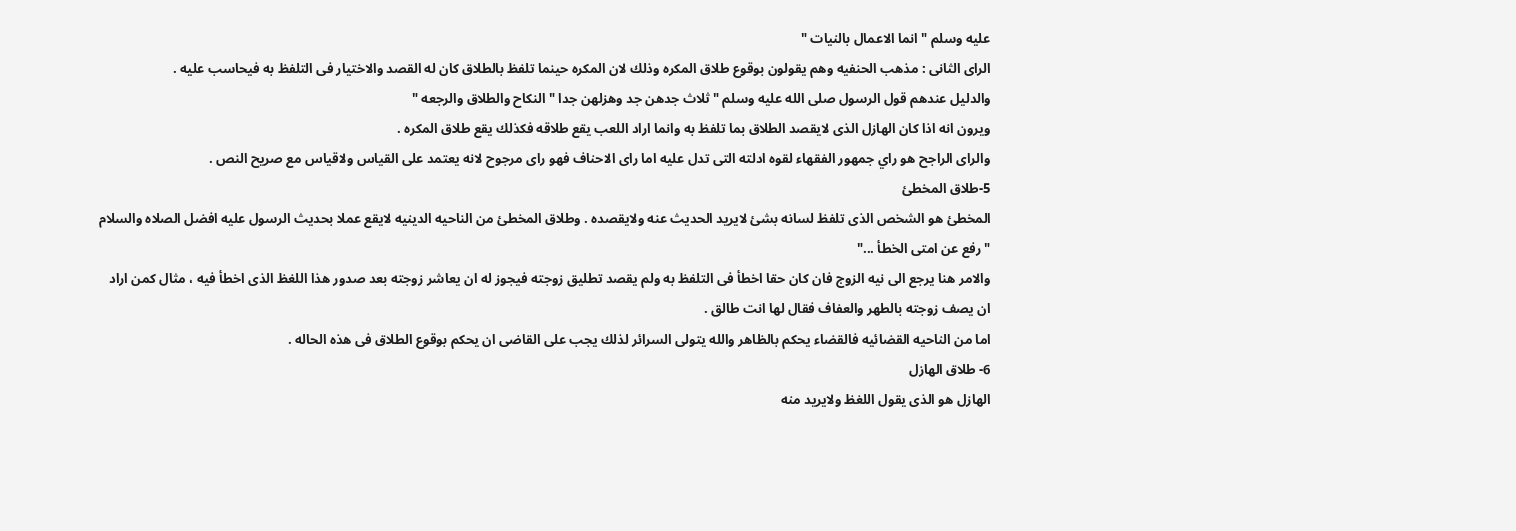عليه وسلم " انما الاعمال بالنيات "
الراى الثانى : مذهب الحنفيه وهم يقولون بوقوع طلاق المكره وذلك لان المكره حينما تلفظ بالطلاق كان له القصد والاختيار فى التلفظ به فيحاسب عليه .
والدليل عندهم قول الرسول صلى الله عليه وسلم " ثلاث جدهن جد وهزلهن جدا " النكاح والطلاق والرجعه "
ويرون انه اذا كان الهازل الذى لايقصد الطلاق بما تلفظ به وانما اراد اللعب يقع طلاقه فكذلك يقع طلاق المكره .
والراى الراجح هو راي جمهور الفقهاء لقوه ادلته التى تدل عليه اما راى الاحناف فهو راى مرجوح لانه يعتمد على القياس ولاقياس مع صريح النص .
5-طلاق المخطئ
المخطئ هو الشخص الذى تلفظ لسانه بشئ لايريد الحديث عنه ولايقصده . وطلاق المخطئ من الناحيه الدينيه لايقع عملا بحديث الرسول عليه افضل الصلاه والسلام " رفع عن امتى الخطأ ..."
والامر هنا يرجع الى نيه الزوج فان كان حقا اخطأ فى التلفظ به ولم يقصد تطليق زوجته فيجوز له ان يعاشر زوجته بعد صدور هذا اللغظ الذى اخطأ فيه ، مثال كمن اراد ان يصف زوجته بالطهر والعفاف فقال لها انت طالق .
اما من الناحيه القضائيه فالقضاء يحكم بالظاهر والله يتولى السرائر لذلك يجب على القاضى ان يحكم بوقوع الطلاق فى هذه الحاله .
6- طلاق الهازل
الهازل هو الذى يقول اللغظ ولايريد منه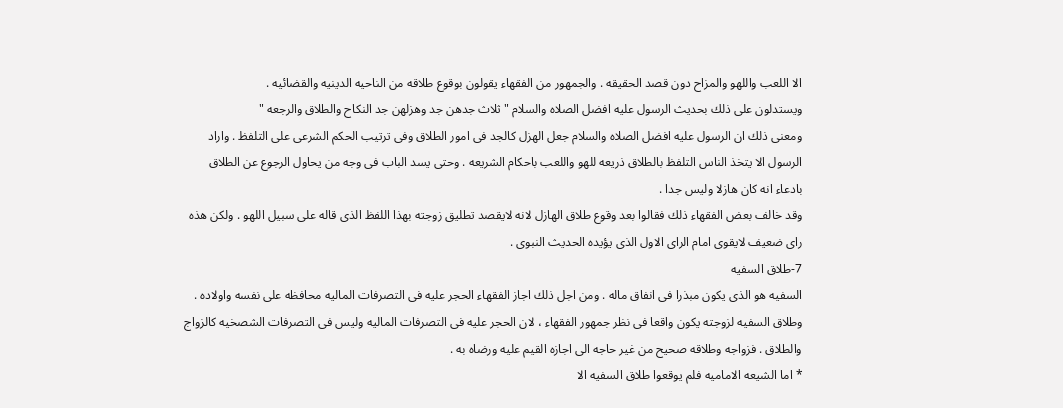الا اللعب واللهو والمزاح دون قصد الحقيقه . والجمهور من الفقهاء يقولون بوقوع طلاقه من الناحيه الدينيه والقضائيه .
ويستدلون على ذلك بحديث الرسول عليه افضل الصلاه والسلام " ثلاث جدهن جد وهزلهن جد النكاح والطلاق والرجعه "
ومعنى ذلك ان الرسول عليه افضل الصلاه والسلام جعل الهزل كالجد فى امور الطلاق وفى ترتيب الحكم الشرعى على التلفظ . واراد الرسول الا يتخذ الناس التلفظ بالطلاق ذريعه للهو واللعب باحكام الشريعه . وحتى يسد الباب فى وجه من يحاول الرجوع عن الطلاق بادعاء انه كان هازلا وليس جدا .
وقد خالف بعض الفقهاء ذلك فقالوا بعد وقوع طلاق الهازل لانه لايقصد تطليق زوجته بهذا اللفظ الذى قاله على سبيل اللهو . ولكن هذه راى ضعيف لايقوى امام الراى الاول الذى يؤيده الحديث النبوى .
7-طلاق السفيه
السفيه هو الذى يكون مبذرا فى انفاق ماله . ومن اجل ذلك اجاز الفقهاء الحجر عليه فى التصرفات الماليه محافظه على نفسه واولاده .
وطلاق السفيه لزوجته يكون واقعا فى نظر جمهور الفقهاء ، لان الحجر عليه فى التصرفات الماليه وليس فى التصرفات الشصخيه كالزواج والطلاق . فزواجه وطلاقه صحيح من غير حاجه الى اجازه القيم عليه ورضاه به .
* اما الشيعه الاماميه فلم يوقعوا طلاق السفيه الا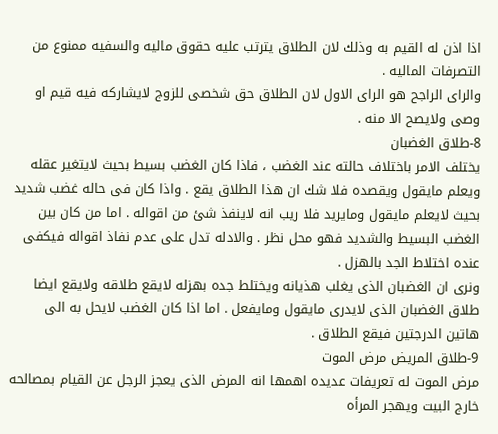اذا اذن له القيم به وذلك لان الطلاق يترتب عليه حقوق ماليه والسفيه ممنوع من التصرفات الماليه .
والراى الراجح هو الراى الاول لان الطلاق حق شخصى للزوج لايشاركه فيه قيم او وصى ولايصح الا منه .
8-طلاق الغضبان
يختلف الامر باختلاف حالته عند الغضب ، فاذا كان الغضب بسيط بحيث لايتغير عقله ويعلم مايقول ويقصده فلا شك ان هذا الطلاق يقع . واذا كان فى حاله غضب شديد بحيث لايعلم مايقول ومايريد فلا ريب انه لاينفذ شئ من اقواله . اما من كان بين الغضب البسيط والشديد فهو محل نظر . والادله تدل على عدم نفاذ اقواله فيكفى عنده اختلاط الجد بالهزل .
ونرى ان الغضبان الذى يغلب هذيانه ويختلط جده بهزله لايقع طلاقه ولايقع ايضا طلاق الغضبان الذى لايدرى مايقول ومايفعل . اما اذا كان الغضب لايحل به الى هاتين الدرجتين فيقع الطلاق .
9-طلاق المريض مرض الموت
مرض الموت له تعريفات عديده اهمها انه المرض الذى يعجز الرجل عن القيام بمصالحه خارج البيت ويهجر المرأه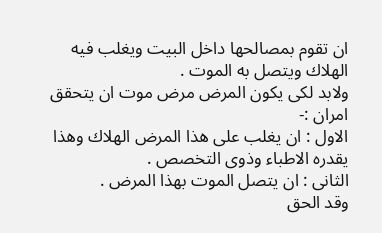ان تقوم بمصالحها داخل البيت ويغلب فيه الهلاك ويتصل به الموت .
ولابد لكى يكون المرض مرض موت ان يتحقق امران :-
الاول : ان يغلب على هذا المرض الهلاك وهذا يقدره الاطباء وذوى التخصص .
الثانى : ان يتصل الموت بهذا المرض .
وقد الحق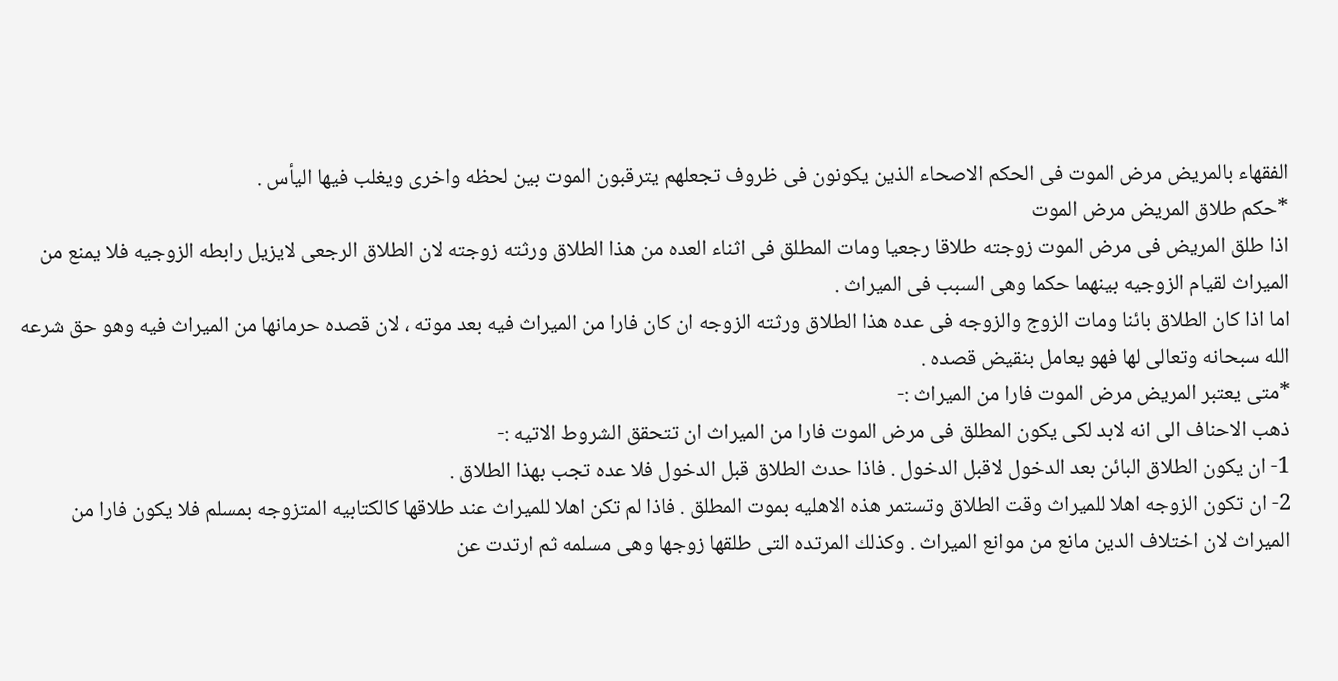الفقهاء بالمريض مرض الموت فى الحكم الاصحاء الذين يكونون فى ظروف تجعلهم يترقبون الموت بين لحظه واخرى ويغلب فيها اليأس .
*حكم طلاق المريض مرض الموت
اذا طلق المريض فى مرض الموت زوجته طلاقا رجعيا ومات المطلق فى اثناء العده من هذا الطلاق ورثته زوجته لان الطلاق الرجعى لايزيل رابطه الزوجيه فلا يمنع من الميراث لقيام الزوجيه بينهما حكما وهى السبب فى الميراث .
اما اذا كان الطلاق بائنا ومات الزوج والزوجه فى عده هذا الطلاق ورثته الزوجه ان كان فارا من الميراث فيه بعد موته ، لان قصده حرمانها من الميراث فيه وهو حق شرعه الله سبحانه وتعالى لها فهو يعامل بنقيض قصده .
*متى يعتبر المريض مرض الموت فارا من الميراث :-
ذهب الاحناف الى انه لابد لكى يكون المطلق فى مرض الموت فارا من الميراث ان تتحقق الشروط الاتيه :-
1- ان يكون الطلاق البائن بعد الدخول لاقبل الدخول . فاذا حدث الطلاق قبل الدخول فلا عده تجب بهذا الطلاق .
2- ان تكون الزوجه اهلا للميراث وقت الطلاق وتستمر هذه الاهليه بموت المطلق . فاذا لم تكن اهلا للميراث عند طلاقها كالكتابيه المتزوجه بمسلم فلا يكون فارا من الميراث لان اختلاف الدين مانع من موانع الميراث . وكذلك المرتده التى طلقها زوجها وهى مسلمه ثم ارتدت عن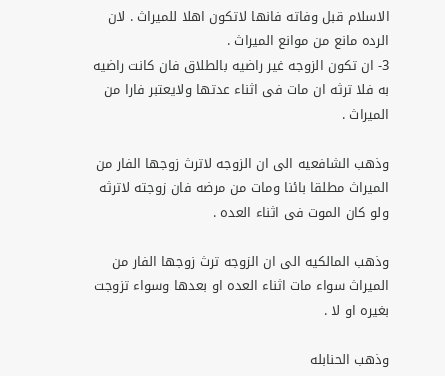الاسلام قبل وفاته فانها لاتكون اهلا للميراث . لان الرده مانع من موانع الميراث .
3- ان تكون الزوجه غير راضيه بالطلاق فان كانت راضيه به فلا ترثه ان مات فى اثناء عدتها ولايعتبر فارا من الميراث .

وذهب الشافعيه الى ان الزوجه لاترث زوجها الفار من الميراث مطلقا بائنا ومات من مرضه فان زوجته لاترثه ولو كان الموت فى اثناء العده .

وذهب المالكيه الى ان الزوجه ترث زوجها الفار من الميراث سواء مات اثناء العده او بعدها وسواء تزوجت بغيره او لا .

وذهب الحنابله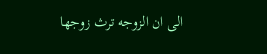الى ان الزوجه ترث زوجها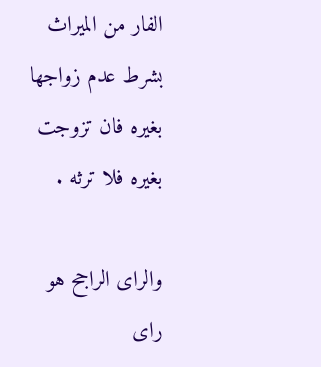الفار من الميراث بشرط عدم زواجها بغيره فان تزوجت بغيره فلا ترثه .

والراى الراجح هو راى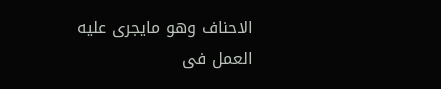الاحناف وهو مايجرى عليه العمل فى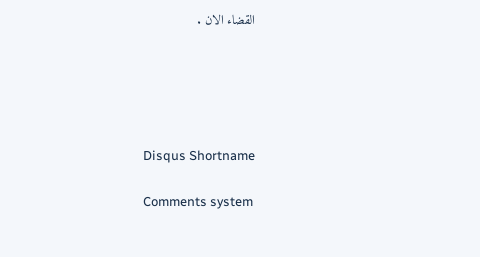القضاء الان .





Disqus Shortname

Comments system